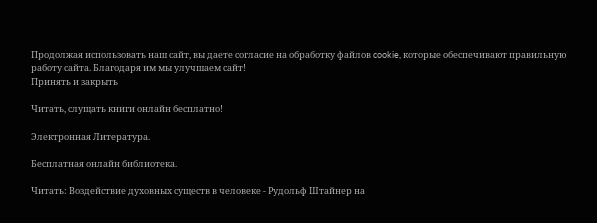Продолжая использовать наш сайт, вы даете согласие на обработку файлов cookie, которые обеспечивают правильную работу сайта. Благодаря им мы улучшаем сайт!
Принять и закрыть

Читать, слущать книги онлайн бесплатно!

Электронная Литература.

Бесплатная онлайн библиотека.

Читать: Воздействие духовных существ в человеке - Рудольф Штайнер на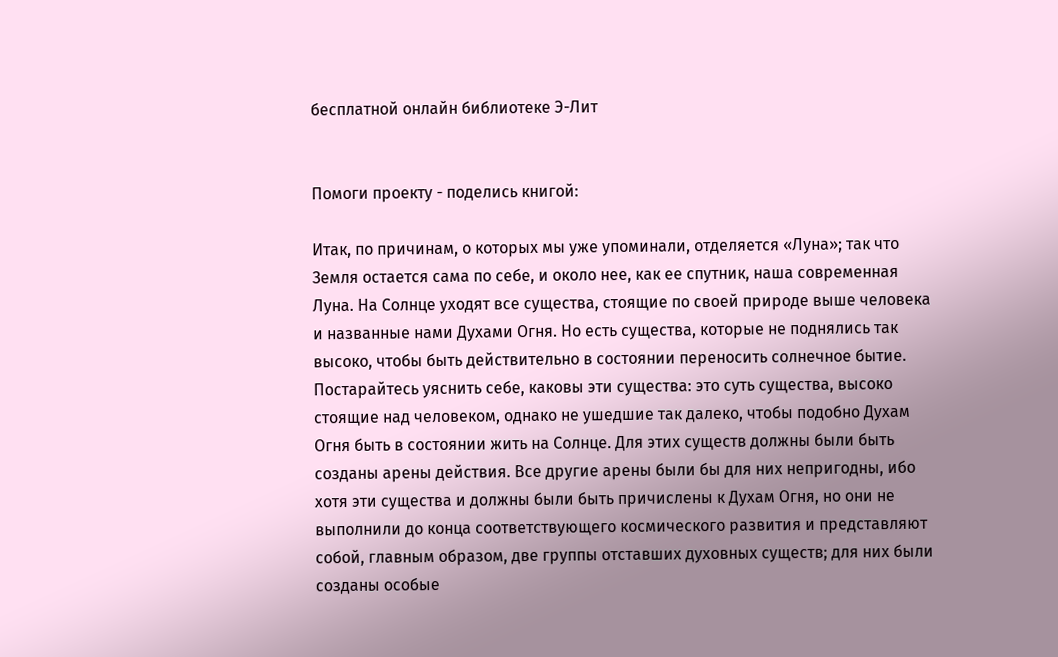бесплатной онлайн библиотеке Э-Лит


Помоги проекту - поделись книгой:

Итак, по причинам, о которых мы уже упоминали, отделяется «Луна»; так что Земля остается сама по себе, и около нее, как ее спутник, наша современная Луна. На Солнце уходят все существа, стоящие по своей природе выше человека и названные нами Духами Огня. Но есть существа, которые не поднялись так высоко, чтобы быть действительно в состоянии переносить солнечное бытие. Постарайтесь уяснить себе, каковы эти существа: это суть существа, высоко стоящие над человеком, однако не ушедшие так далеко, чтобы подобно Духам Огня быть в состоянии жить на Солнце. Для этих существ должны были быть созданы арены действия. Все другие арены были бы для них непригодны, ибо хотя эти существа и должны были быть причислены к Духам Огня, но они не выполнили до конца соответствующего космического развития и представляют собой, главным образом, две группы отставших духовных существ; для них были созданы особые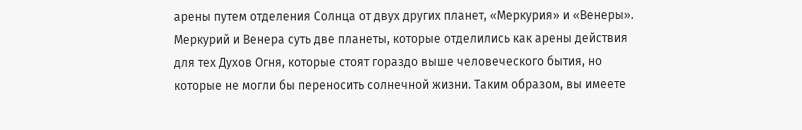арены путем отделения Солнца от двух других планет, «Меркурия» и «Венеры». Меркурий и Венера суть две планеты, которые отделились как арены действия для тех Духов Огня, которые стоят гораздо выше человеческого бытия, но которые не могли бы переносить солнечной жизни. Таким образом, вы имеете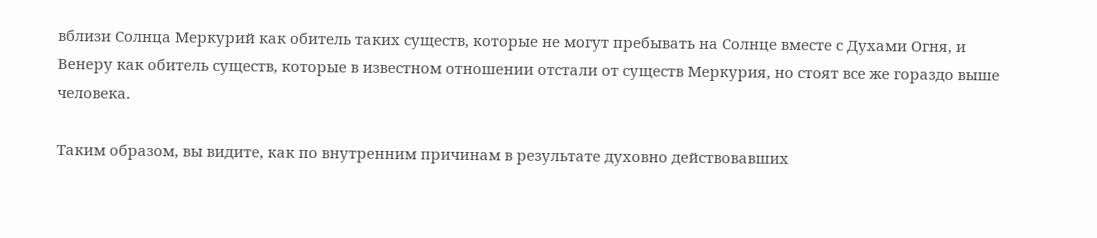вблизи Солнца Меркурий как обитель таких существ, которые не могут пребывать на Солнце вместе с Духами Огня, и Венеру как обитель существ, которые в известном отношении отстали от существ Меркурия, но стоят все же гораздо выше человека.

Таким образом, вы видите, как по внутренним причинам в результате духовно действовавших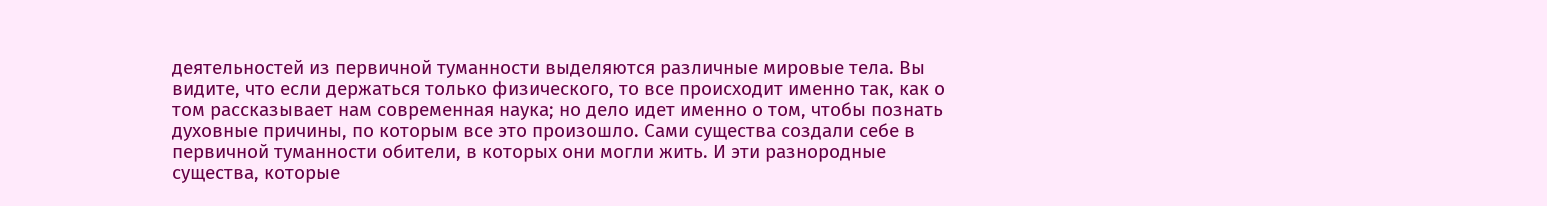деятельностей из первичной туманности выделяются различные мировые тела. Вы видите, что если держаться только физического, то все происходит именно так, как о том рассказывает нам современная наука; но дело идет именно о том, чтобы познать духовные причины, по которым все это произошло. Сами существа создали себе в первичной туманности обители, в которых они могли жить. И эти разнородные существа, которые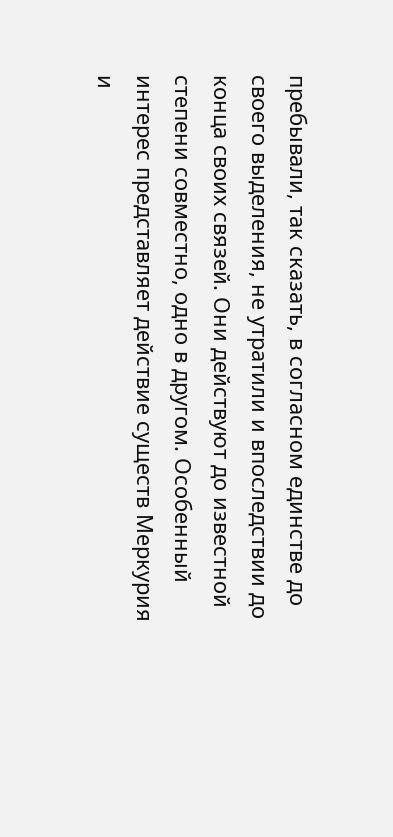пребывали, так сказать, в согласном единстве до своего выделения, не утратили и впоследствии до конца своих связей. Они действуют до известной степени совместно, одно в другом. Особенный интерес представляет действие существ Меркурия и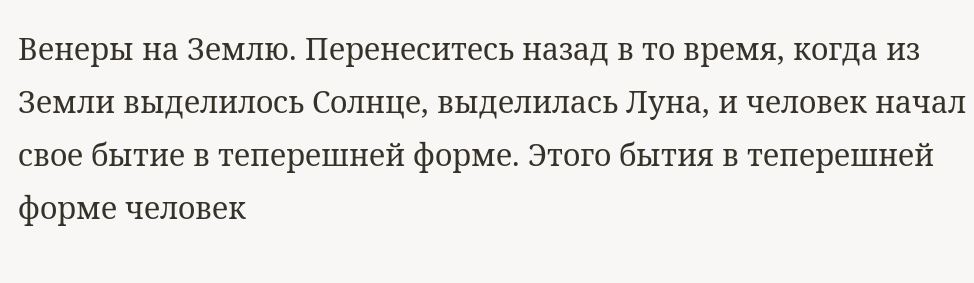Венеры на Землю. Перенеситесь назад в то время, когда из Земли выделилось Солнце, выделилась Луна, и человек начал свое бытие в теперешней форме. Этого бытия в теперешней форме человек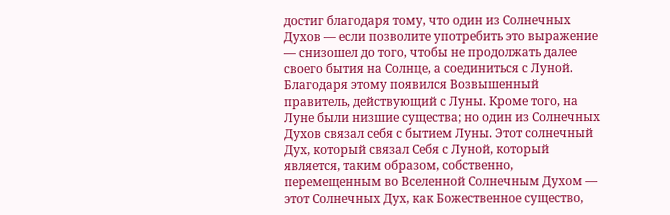достиг благодаря тому, что один из Солнечных Духов — если позволите употребить это выражение — снизошел до того, чтобы не продолжать далее своего бытия на Солнце, а соединиться с Луной. Благодаря этому появился Возвышенный правитель, действующий с Луны. Кроме того, на Луне были низшие существа; но один из Солнечных Духов связал себя с бытием Луны. Этот солнечный Дух, который связал Себя с Луной, который является, таким образом, собственно, перемещенным во Вселенной Солнечным Духом — этот Солнечных Дух, как Божественное существо,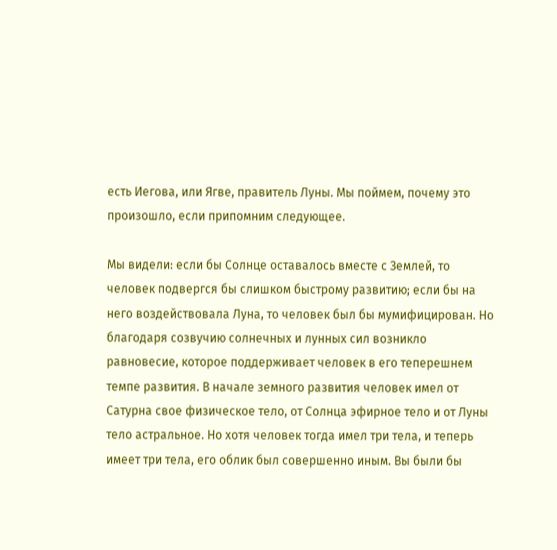есть Иегова, или Ягве, правитель Луны. Мы поймем, почему это произошло, если припомним следующее.

Мы видели: если бы Солнце оставалось вместе с Землей, то человек подвергся бы слишком быстрому развитию; если бы на него воздействовала Луна, то человек был бы мумифицирован. Но благодаря созвучию солнечных и лунных сил возникло равновесие, которое поддерживает человек в его теперешнем темпе развития. В начале земного развития человек имел от Сатурна свое физическое тело, от Солнца эфирное тело и от Луны тело астральное. Но хотя человек тогда имел три тела, и теперь имеет три тела, его облик был совершенно иным. Вы были бы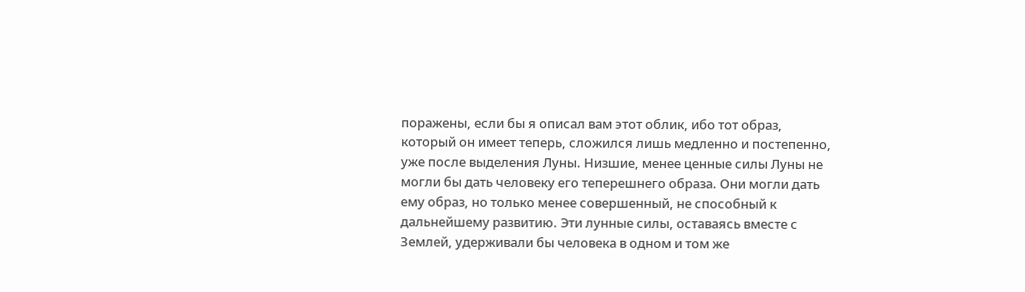поражены, если бы я описал вам этот облик, ибо тот образ, который он имеет теперь, сложился лишь медленно и постепенно, уже после выделения Луны. Низшие, менее ценные силы Луны не могли бы дать человеку его теперешнего образа. Они могли дать ему образ, но только менее совершенный, не способный к дальнейшему развитию. Эти лунные силы, оставаясь вместе с Землей, удерживали бы человека в одном и том же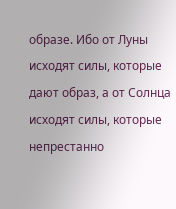образе. Ибо от Луны исходят силы, которые дают образ, а от Солнца исходят силы, которые непрестанно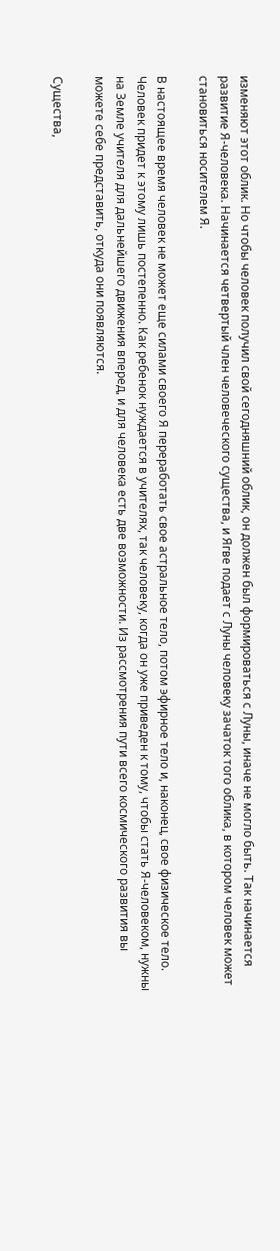изменяют этот облик. Но чтобы человек получил свой сегодняшний облик, он должен был формироваться с Луны, иначе не могло быть. Так начинается развитие Я-человека. Начинается четвертый член человеческого существа, и Ягве подает с Луны человеку зачаток того облика, в котором человек может становиться носителем Я.

В настоящее время человек не может еще силами своего Я переработать свое астральное тело, потом эфирное тело и, наконец, свое физическое тело. Человек придет к этому лишь постепенно. Как ребенок нуждается в учителях, так человеку, когда он уже приведен к тому, чтобы стать Я-человеком, нужны на Земле учителя для дальнейшего движения вперед, и для человека есть две возможности. Из рассмотрения пути всего космического развития вы можете себе представить, откуда они появляются.

Существа,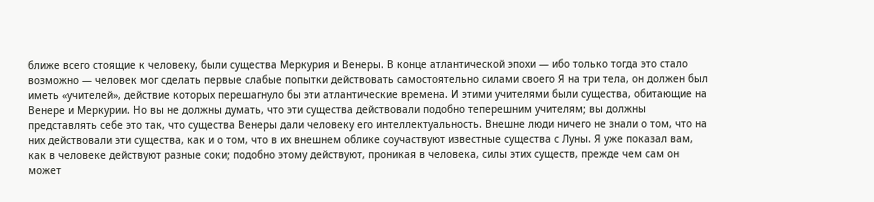ближе всего стоящие к человеку, были существа Меркурия и Венеры. В конце атлантической эпохи — ибо только тогда это стало возможно — человек мог сделать первые слабые попытки действовать самостоятельно силами своего Я на три тела, он должен был иметь «учителей», действие которых перешагнуло бы эти атлантические времена. И этими учителями были существа, обитающие на Венере и Меркурии. Но вы не должны думать, что эти существа действовали подобно теперешним учителям; вы должны представлять себе это так, что существа Венеры дали человеку его интеллектуальность. Внешне люди ничего не знали о том, что на них действовали эти существа, как и о том, что в их внешнем облике соучаствуют известные существа с Луны. Я уже показал вам, как в человеке действуют разные соки; подобно этому действуют, проникая в человека, силы этих существ, прежде чем сам он может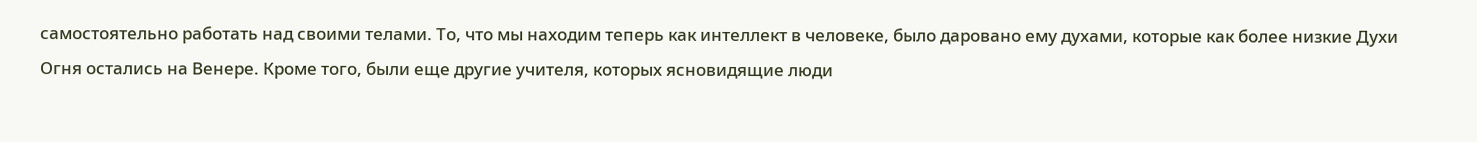самостоятельно работать над своими телами. То, что мы находим теперь как интеллект в человеке, было даровано ему духами, которые как более низкие Духи Огня остались на Венере. Кроме того, были еще другие учителя, которых ясновидящие люди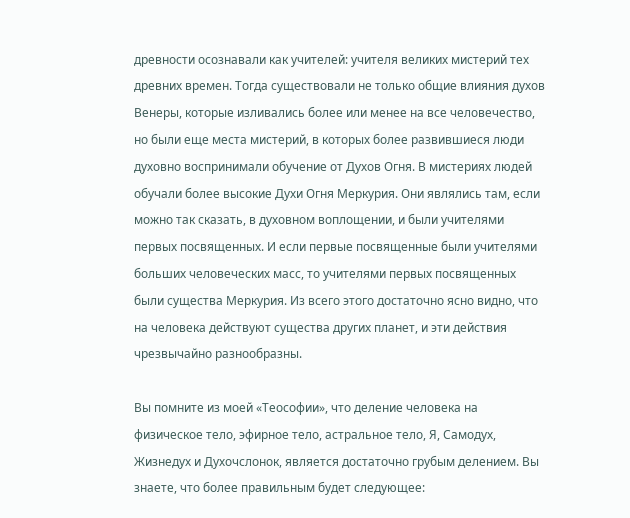древности осознавали как учителей: учителя великих мистерий тех древних времен. Тогда существовали не только общие влияния духов Венеры, которые изливались более или менее на все человечество, но были еще места мистерий, в которых более развившиеся люди духовно воспринимали обучение от Духов Огня. В мистериях людей обучали более высокие Духи Огня Меркурия. Они являлись там, если можно так сказать, в духовном воплощении, и были учителями первых посвященных. И если первые посвященные были учителями больших человеческих масс, то учителями первых посвященных были существа Меркурия. Из всего этого достаточно ясно видно, что на человека действуют существа других планет, и эти действия чрезвычайно разнообразны.

Вы помните из моей «Теософии», что деление человека на физическое тело, эфирное тело, астральное тело, Я, Самодух, Жизнедух и Духочслонок, является достаточно грубым делением. Вы знаете, что более правильным будет следующее: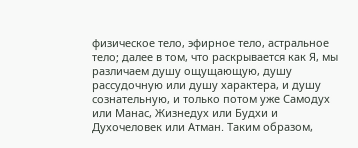физическое тело, эфирное тело, астральное тело; далее в том, что раскрывается как Я, мы различаем душу ощущающую, душу рассудочную или душу характера, и душу сознательную, и только потом уже Самодух или Манас, Жизнедух или Будхи и Духочеловек или Атман. Таким образом,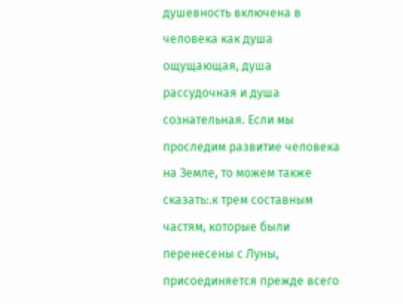душевность включена в человека как душа ощущающая, душа рассудочная и душа сознательная. Если мы проследим развитие человека на Земле, то можем также сказать:.к трем составным частям, которые были перенесены с Луны, присоединяется прежде всего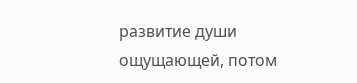развитие души ощущающей, потом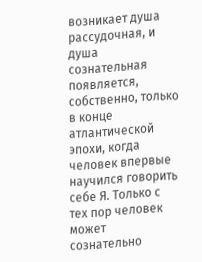возникает душа рассудочная, и душа сознательная появляется, собственно, только в конце атлантической эпохи, когда человек впервые научился говорить себе Я. Только с тех пор человек может сознательно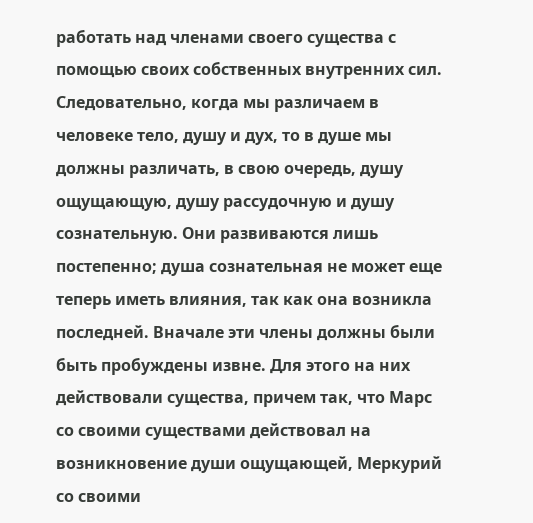работать над членами своего существа с помощью своих собственных внутренних сил. Следовательно, когда мы различаем в человеке тело, душу и дух, то в душе мы должны различать, в свою очередь, душу ощущающую, душу рассудочную и душу сознательную. Они развиваются лишь постепенно; душа сознательная не может еще теперь иметь влияния, так как она возникла последней. Вначале эти члены должны были быть пробуждены извне. Для этого на них действовали существа, причем так, что Марс со своими существами действовал на возникновение души ощущающей, Меркурий со своими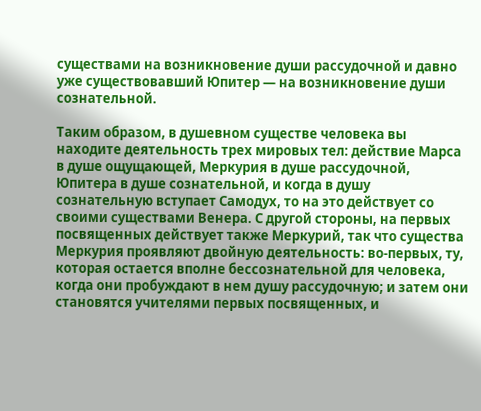существами на возникновение души рассудочной и давно уже существовавший Юпитер — на возникновение души сознательной.

Таким образом, в душевном существе человека вы находите деятельность трех мировых тел: действие Марса в душе ощущающей, Меркурия в душе рассудочной, Юпитера в душе сознательной, и когда в душу сознательную вступает Самодух, то на это действует со своими существами Венера. С другой стороны, на первых посвященных действует также Меркурий, так что существа Меркурия проявляют двойную деятельность: во-первых, ту, которая остается вполне бессознательной для человека, когда они пробуждают в нем душу рассудочную; и затем они становятся учителями первых посвященных, и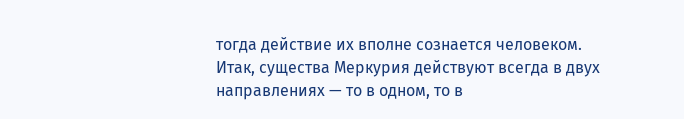тогда действие их вполне сознается человеком. Итак, существа Меркурия действуют всегда в двух направлениях — то в одном, то в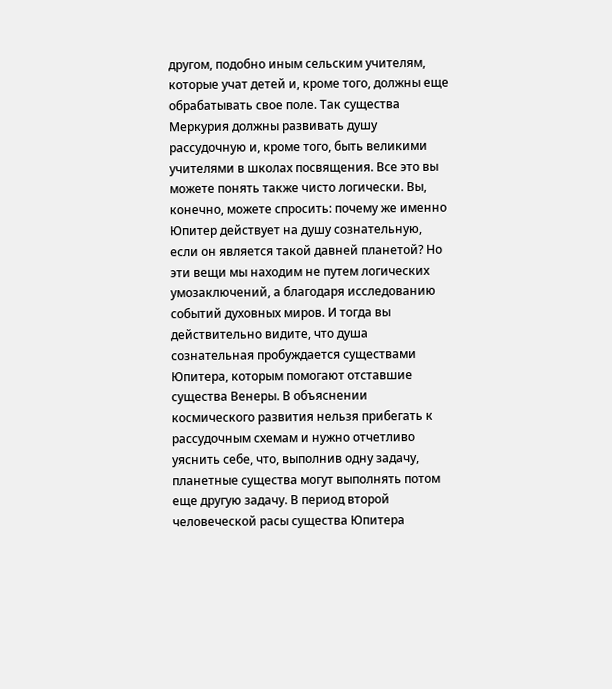другом, подобно иным сельским учителям, которые учат детей и, кроме того, должны еще обрабатывать свое поле. Так существа Меркурия должны развивать душу рассудочную и, кроме того, быть великими учителями в школах посвящения. Все это вы можете понять также чисто логически. Вы, конечно, можете спросить: почему же именно Юпитер действует на душу сознательную, если он является такой давней планетой? Но эти вещи мы находим не путем логических умозаключений, а благодаря исследованию событий духовных миров. И тогда вы действительно видите, что душа сознательная пробуждается существами Юпитера, которым помогают отставшие существа Венеры. В объяснении космического развития нельзя прибегать к рассудочным схемам и нужно отчетливо уяснить себе, что, выполнив одну задачу, планетные существа могут выполнять потом еще другую задачу. В период второй человеческой расы существа Юпитера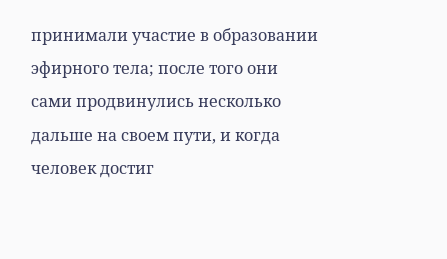принимали участие в образовании эфирного тела; после того они сами продвинулись несколько дальше на своем пути, и когда человек достиг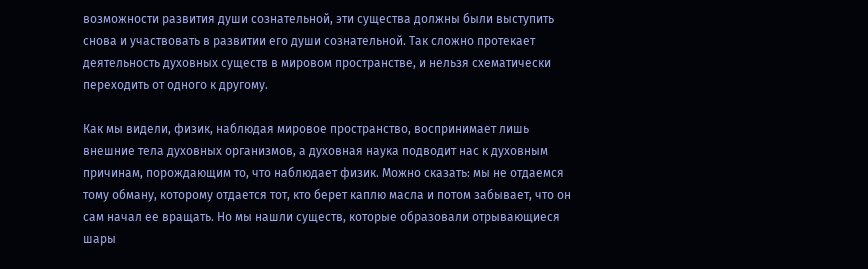возможности развития души сознательной, эти существа должны были выступить снова и участвовать в развитии его души сознательной. Так сложно протекает деятельность духовных существ в мировом пространстве, и нельзя схематически переходить от одного к другому.

Как мы видели, физик, наблюдая мировое пространство, воспринимает лишь внешние тела духовных организмов, а духовная наука подводит нас к духовным причинам, порождающим то, что наблюдает физик. Можно сказать: мы не отдаемся тому обману, которому отдается тот, кто берет каплю масла и потом забывает, что он сам начал ее вращать. Но мы нашли существ, которые образовали отрывающиеся шары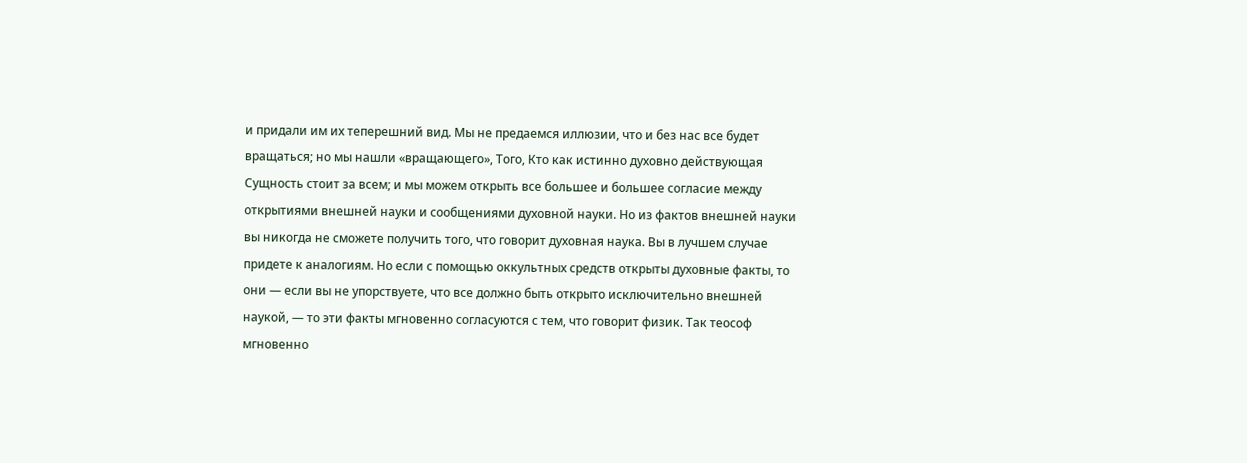и придали им их теперешний вид. Мы не предаемся иллюзии, что и без нас все будет вращаться; но мы нашли «вращающего», Того, Кто как истинно духовно действующая Сущность стоит за всем; и мы можем открыть все большее и большее согласие между открытиями внешней науки и сообщениями духовной науки. Но из фактов внешней науки вы никогда не сможете получить того, что говорит духовная наука. Вы в лучшем случае придете к аналогиям. Но если с помощью оккультных средств открыты духовные факты, то они — если вы не упорствуете, что все должно быть открыто исключительно внешней наукой, — то эти факты мгновенно согласуются с тем, что говорит физик. Так теософ мгновенно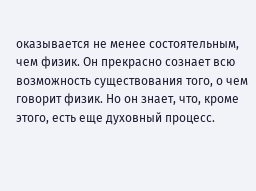оказывается не менее состоятельным, чем физик. Он прекрасно сознает всю возможность существования того, о чем говорит физик. Но он знает, что, кроме этого, есть еще духовный процесс.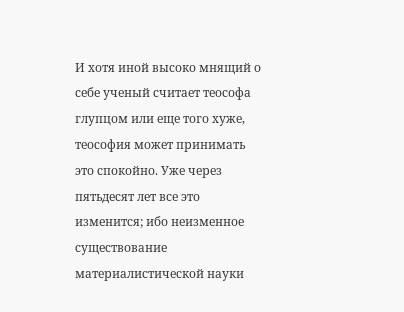И хотя иной высоко мнящий о себе ученый считает теософа глупцом или еще того хуже, теософия может принимать это спокойно. Уже через пятьдесят лет все это изменится; ибо неизменное существование материалистической науки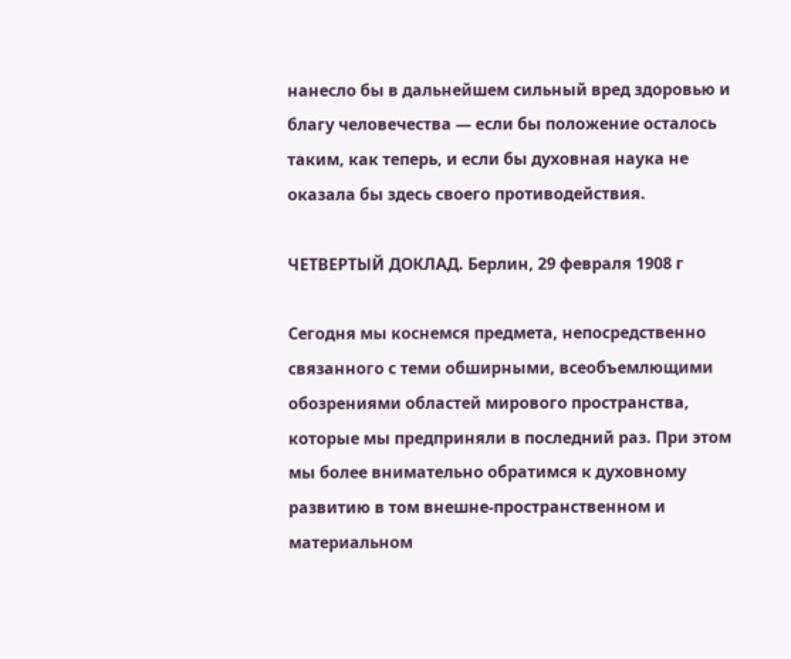нанесло бы в дальнейшем сильный вред здоровью и благу человечества — если бы положение осталось таким, как теперь, и если бы духовная наука не оказала бы здесь своего противодействия.

ЧЕТВЕРТЫЙ ДОКЛАД. Берлин, 29 февраля 1908 г

Cегодня мы коснемся предмета, непосредственно связанного с теми обширными, всеобъемлющими обозрениями областей мирового пространства, которые мы предприняли в последний раз. При этом мы более внимательно обратимся к духовному развитию в том внешне-пространственном и материальном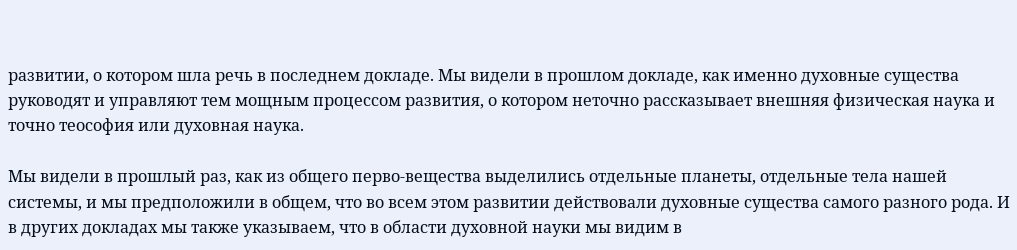развитии, о котором шла речь в последнем докладе. Мы видели в прошлом докладе, как именно духовные существа руководят и управляют тем мощным процессом развития, о котором неточно рассказывает внешняя физическая наука и точно теософия или духовная наука.

Мы видели в прошлый раз, как из общего перво-вещества выделились отдельные планеты, отдельные тела нашей системы, и мы предположили в общем, что во всем этом развитии действовали духовные существа самого разного рода. И в других докладах мы также указываем, что в области духовной науки мы видим в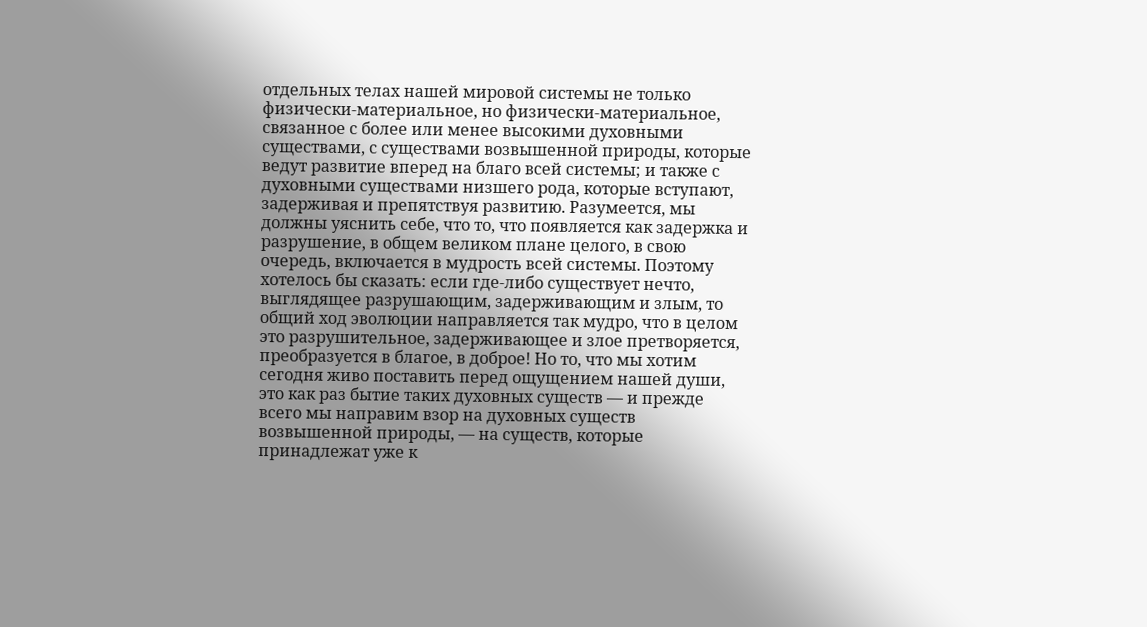отдельных телах нашей мировой системы не только физически-материальное, но физически-материальное, связанное с более или менее высокими духовными существами, с существами возвышенной природы, которые ведут развитие вперед на благо всей системы; и также с духовными существами низшего рода, которые вступают, задерживая и препятствуя развитию. Разумеется, мы должны уяснить себе, что то, что появляется как задержка и разрушение, в общем великом плане целого, в свою очередь, включается в мудрость всей системы. Поэтому хотелось бы сказать: если где-либо существует нечто, выглядящее разрушающим, задерживающим и злым, то общий ход эволюции направляется так мудро, что в целом это разрушительное, задерживающее и злое претворяется, преобразуется в благое, в доброе! Но то, что мы хотим сегодня живо поставить перед ощущением нашей души, это как раз бытие таких духовных существ — и прежде всего мы направим взор на духовных существ возвышенной природы, — на существ, которые принадлежат уже к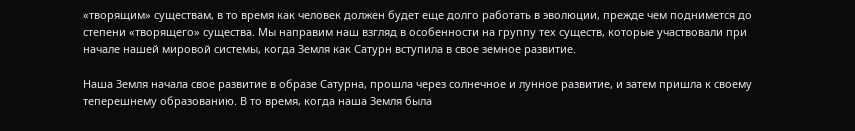«творящим» существам, в то время как человек должен будет еще долго работать в эволюции, прежде чем поднимется до степени «творящего» существа. Мы направим наш взгляд в особенности на группу тех существ, которые участвовали при начале нашей мировой системы, когда Земля как Сатурн вступила в свое земное развитие.

Наша Земля начала свое развитие в образе Сатурна, прошла через солнечное и лунное развитие, и затем пришла к своему теперешнему образованию. В то время, когда наша Земля была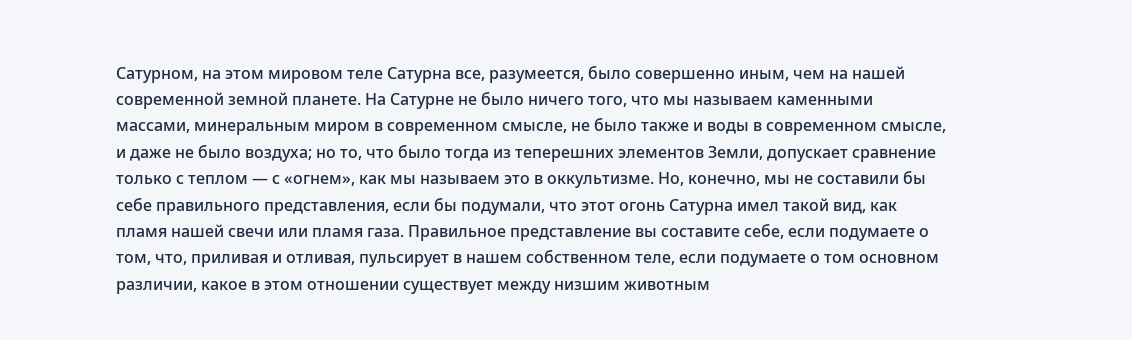Сатурном, на этом мировом теле Сатурна все, разумеется, было совершенно иным, чем на нашей современной земной планете. На Сатурне не было ничего того, что мы называем каменными массами, минеральным миром в современном смысле, не было также и воды в современном смысле, и даже не было воздуха; но то, что было тогда из теперешних элементов Земли, допускает сравнение только с теплом — с «огнем», как мы называем это в оккультизме. Но, конечно, мы не составили бы себе правильного представления, если бы подумали, что этот огонь Сатурна имел такой вид, как пламя нашей свечи или пламя газа. Правильное представление вы составите себе, если подумаете о том, что, приливая и отливая, пульсирует в нашем собственном теле, если подумаете о том основном различии, какое в этом отношении существует между низшим животным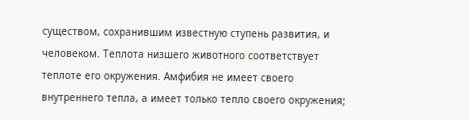существом, сохранившим известную ступень развития, и человеком. Теплота низшего животного соответствует теплоте его окружения. Амфибия не имеет своего внутреннего тепла, а имеет только тепло своего окружения;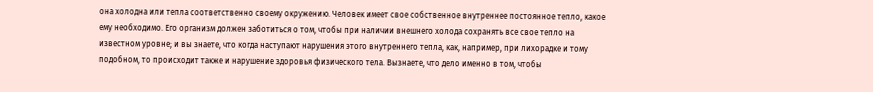она холодна или тепла соответственно своему окружению. Человек имеет свое собственное внутреннее постоянное тепло, какое ему необходимо. Его организм должен заботиться о том, чтобы при наличии внешнего холода сохранять все свое тепло на известном уровне; и вы знаете, что когда наступают нарушения этого внутреннего тепла, как, например, при лихорадке и тому подобном, то происходит также и нарушение здоровья физического тела. Вызнаете, что дело именно в том, чтобы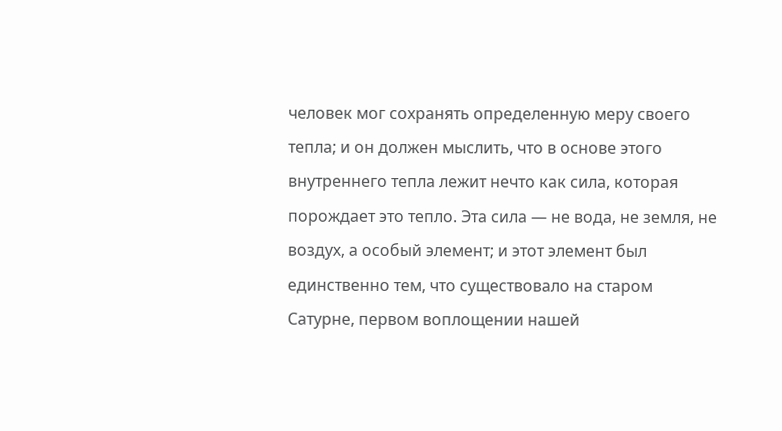человек мог сохранять определенную меру своего тепла; и он должен мыслить, что в основе этого внутреннего тепла лежит нечто как сила, которая порождает это тепло. Эта сила — не вода, не земля, не воздух, а особый элемент; и этот элемент был единственно тем, что существовало на старом Сатурне, первом воплощении нашей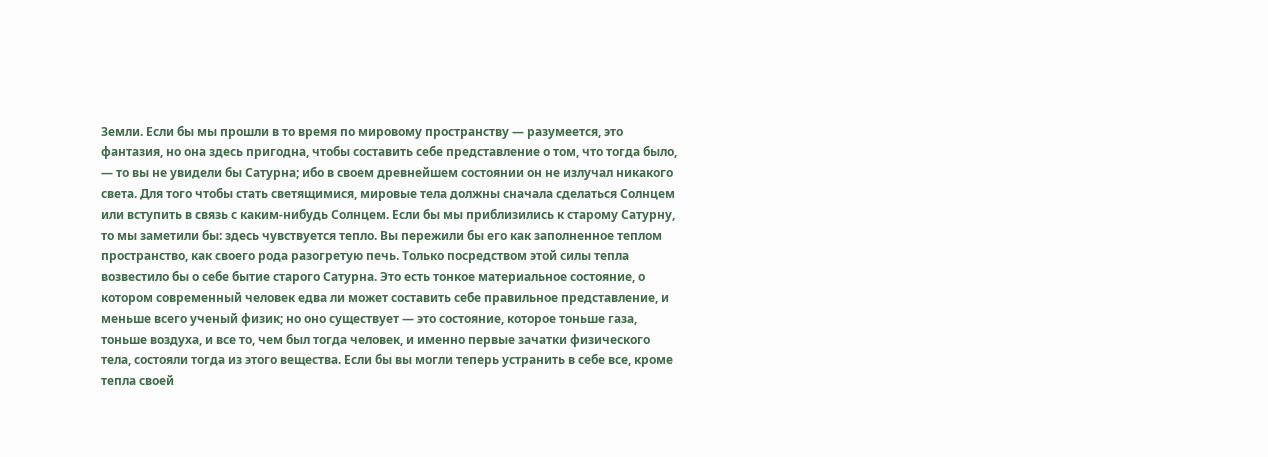Земли. Если бы мы прошли в то время по мировому пространству — разумеется, это фантазия, но она здесь пригодна, чтобы составить себе представление о том, что тогда было, — то вы не увидели бы Сатурна; ибо в своем древнейшем состоянии он не излучал никакого света. Для того чтобы стать светящимися, мировые тела должны сначала сделаться Солнцем или вступить в связь с каким-нибудь Солнцем. Если бы мы приблизились к старому Сатурну, то мы заметили бы: здесь чувствуется тепло. Вы пережили бы его как заполненное теплом пространство, как своего рода разогретую печь. Только посредством этой силы тепла возвестило бы о себе бытие старого Сатурна. Это есть тонкое материальное состояние, о котором современный человек едва ли может составить себе правильное представление, и меньше всего ученый физик; но оно существует — это состояние, которое тоньше газа, тоньше воздуха, и все то, чем был тогда человек, и именно первые зачатки физического тела, состояли тогда из этого вещества. Если бы вы могли теперь устранить в себе все, кроме тепла своей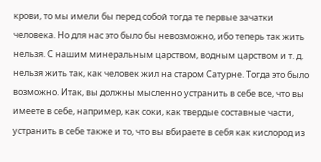крови, то мы имели бы перед собой тогда те первые зачатки человека. Но для нас это было бы невозможно, ибо теперь так жить нельзя. С нашим минеральным царством, водным царством и т. д. нельзя жить так, как человек жил на старом Сатурне. Тогда это было возможно. Итак, вы должны мысленно устранить в себе все, что вы имеете в себе, например, как соки, как твердые составные части, устранить в себе также и то, что вы вбираете в себя как кислород из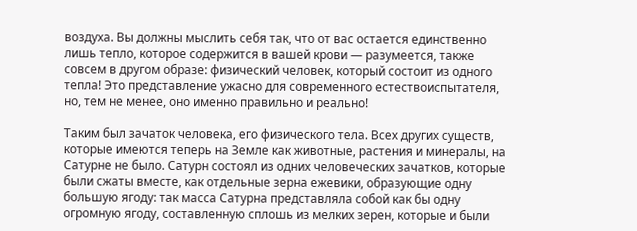воздуха. Вы должны мыслить себя так, что от вас остается единственно лишь тепло, которое содержится в вашей крови — разумеется, также совсем в другом образе: физический человек, который состоит из одного тепла! Это представление ужасно для современного естествоиспытателя, но, тем не менее, оно именно правильно и реально!

Таким был зачаток человека, его физического тела. Всех других существ, которые имеются теперь на Земле как животные, растения и минералы, на Сатурне не было. Сатурн состоял из одних человеческих зачатков, которые были сжаты вместе, как отдельные зерна ежевики, образующие одну большую ягоду: так масса Сатурна представляла собой как бы одну огромную ягоду, составленную сплошь из мелких зерен, которые и были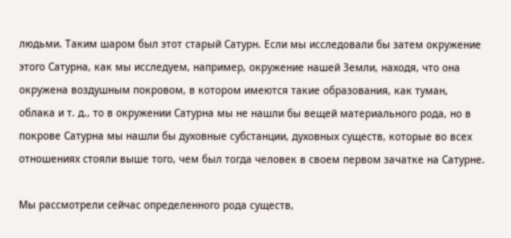людьми. Таким шаром был этот старый Сатурн. Если мы исследовали бы затем окружение этого Сатурна, как мы исследуем, например, окружение нашей Земли, находя, что она окружена воздушным покровом, в котором имеются такие образования, как туман, облака и т. д., то в окружении Сатурна мы не нашли бы вещей материального рода, но в покрове Сатурна мы нашли бы духовные субстанции, духовных существ, которые во всех отношениях стояли выше того, чем был тогда человек в своем первом зачатке на Сатурне.

Мы рассмотрели сейчас определенного рода существ,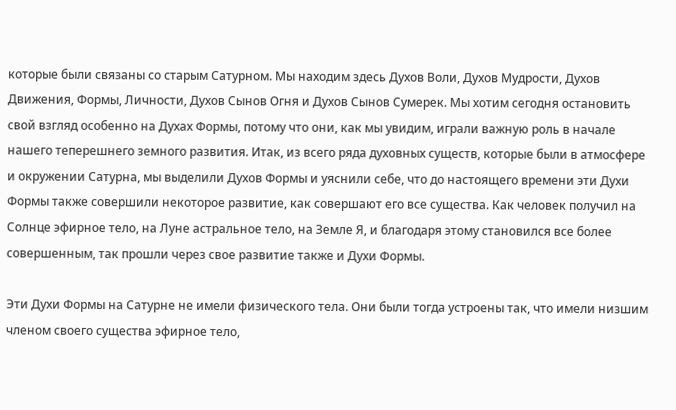которые были связаны со старым Сатурном. Мы находим здесь Духов Воли, Духов Мудрости, Духов Движения, Формы, Личности, Духов Сынов Огня и Духов Сынов Сумерек. Мы хотим сегодня остановить свой взгляд особенно на Духах Формы, потому что они, как мы увидим, играли важную роль в начале нашего теперешнего земного развития. Итак, из всего ряда духовных существ, которые были в атмосфере и окружении Сатурна, мы выделили Духов Формы и уяснили себе, что до настоящего времени эти Духи Формы также совершили некоторое развитие, как совершают его все существа. Как человек получил на Солнце эфирное тело, на Луне астральное тело, на Земле Я, и благодаря этому становился все более совершенным, так прошли через свое развитие также и Духи Формы.

Эти Духи Формы на Сатурне не имели физического тела. Они были тогда устроены так, что имели низшим членом своего существа эфирное тело,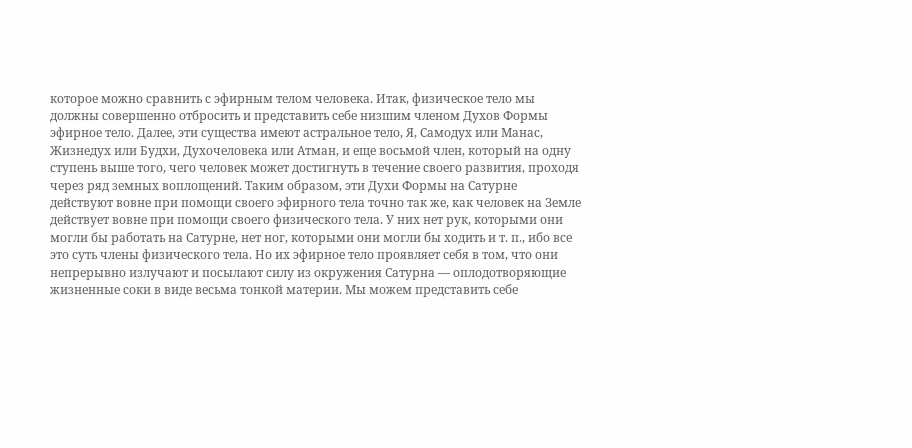которое можно сравнить с эфирным телом человека. Итак, физическое тело мы должны совершенно отбросить и представить себе низшим членом Духов Формы эфирное тело. Далее, эти существа имеют астральное тело, Я, Самодух или Манас, Жизнедух или Будхи, Духочеловека или Атман, и еще восьмой член, который на одну ступень выше того, чего человек может достигнуть в течение своего развития, проходя через ряд земных воплощений. Таким образом, эти Духи Формы на Сатурне действуют вовне при помощи своего эфирного тела точно так же, как человек на Земле действует вовне при помощи своего физического тела. У них нет рук, которыми они могли бы работать на Сатурне, нет ног, которыми они могли бы ходить и т. п., ибо все это суть члены физического тела. Но их эфирное тело проявляет себя в том, что они непрерывно излучают и посылают силу из окружения Сатурна — оплодотворяющие жизненные соки в виде весьма тонкой материи. Мы можем представить себе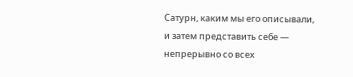Сатурн, каким мы его описывали, и затем представить себе — непрерывно со всех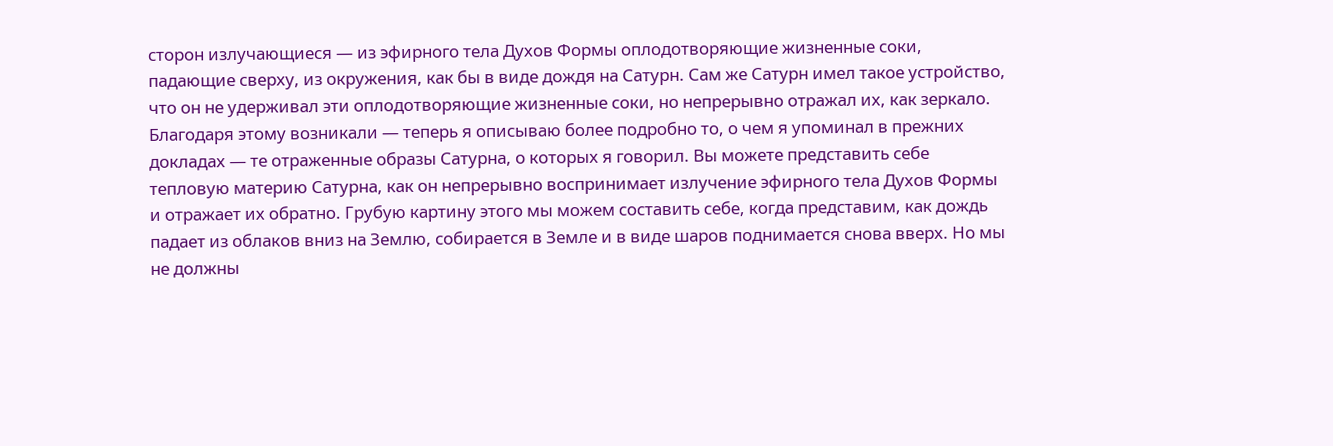сторон излучающиеся — из эфирного тела Духов Формы оплодотворяющие жизненные соки, падающие сверху, из окружения, как бы в виде дождя на Сатурн. Сам же Сатурн имел такое устройство, что он не удерживал эти оплодотворяющие жизненные соки, но непрерывно отражал их, как зеркало. Благодаря этому возникали — теперь я описываю более подробно то, о чем я упоминал в прежних докладах — те отраженные образы Сатурна, о которых я говорил. Вы можете представить себе тепловую материю Сатурна, как он непрерывно воспринимает излучение эфирного тела Духов Формы и отражает их обратно. Грубую картину этого мы можем составить себе, когда представим, как дождь падает из облаков вниз на Землю, собирается в Земле и в виде шаров поднимается снова вверх. Но мы не должны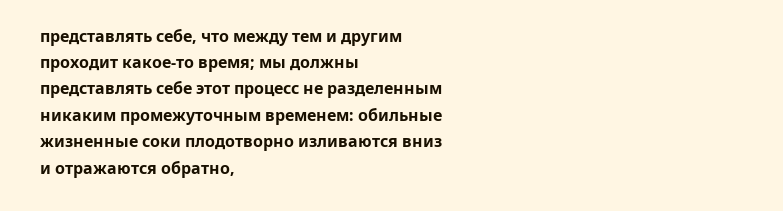представлять себе, что между тем и другим проходит какое-то время; мы должны представлять себе этот процесс не разделенным никаким промежуточным временем: обильные жизненные соки плодотворно изливаются вниз и отражаются обратно,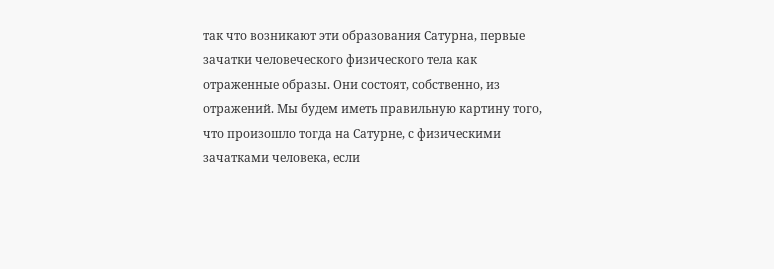так что возникают эти образования Сатурна, первые зачатки человеческого физического тела как отраженные образы. Они состоят, собственно, из отражений. Мы будем иметь правильную картину того, что произошло тогда на Сатурне, с физическими зачатками человека, если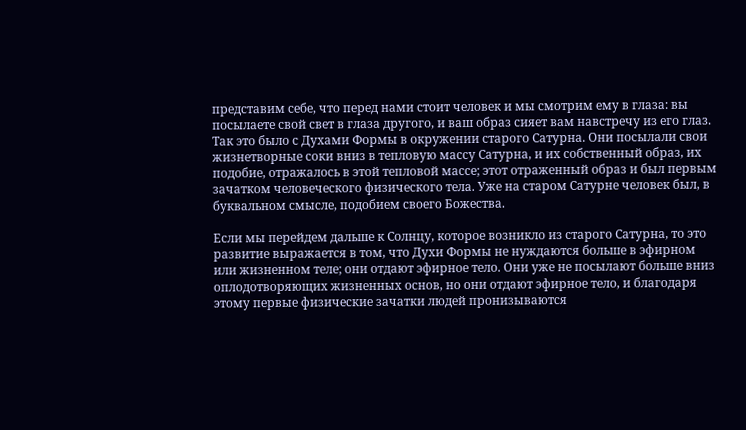представим себе, что перед нами стоит человек и мы смотрим ему в глаза: вы посылаете свой свет в глаза другого, и ваш образ сияет вам навстречу из его глаз. Так это было с Духами Формы в окружении старого Сатурна. Они посылали свои жизнетворные соки вниз в тепловую массу Сатурна, и их собственный образ, их подобие, отражалось в этой тепловой массе; этот отраженный образ и был первым зачатком человеческого физического тела. Уже на старом Сатурне человек был, в буквальном смысле, подобием своего Божества.

Если мы перейдем дальше к Солнцу, которое возникло из старого Сатурна, то это развитие выражается в том, что Духи Формы не нуждаются больше в эфирном или жизненном теле; они отдают эфирное тело. Они уже не посылают больше вниз оплодотворяющих жизненных основ, но они отдают эфирное тело, и благодаря этому первые физические зачатки людей пронизываются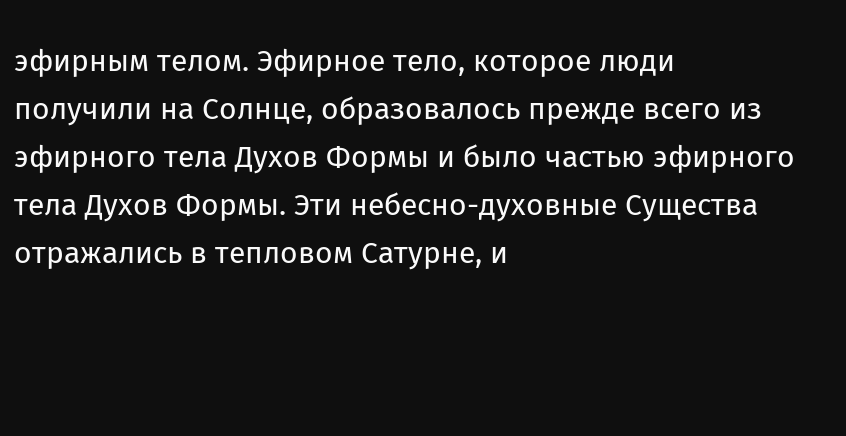эфирным телом. Эфирное тело, которое люди получили на Солнце, образовалось прежде всего из эфирного тела Духов Формы и было частью эфирного тела Духов Формы. Эти небесно-духовные Существа отражались в тепловом Сатурне, и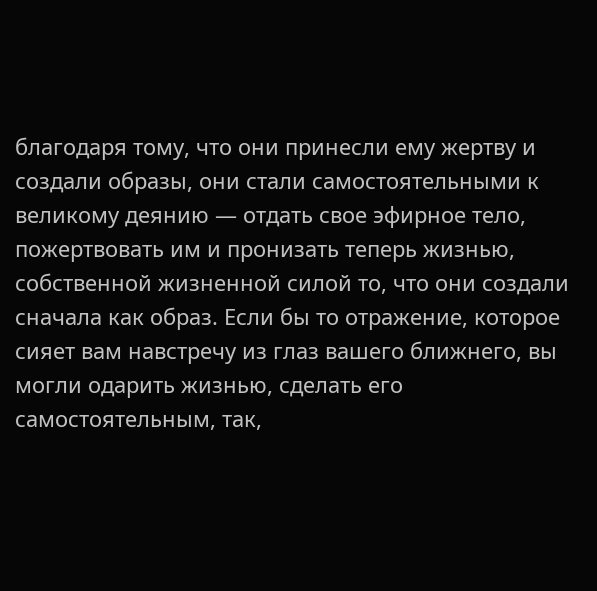благодаря тому, что они принесли ему жертву и создали образы, они стали самостоятельными к великому деянию — отдать свое эфирное тело, пожертвовать им и пронизать теперь жизнью, собственной жизненной силой то, что они создали сначала как образ. Если бы то отражение, которое сияет вам навстречу из глаз вашего ближнего, вы могли одарить жизнью, сделать его самостоятельным, так,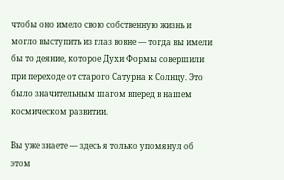чтобы оно имело свою собственную жизнь и могло выступить из глаз вовне — тогда вы имели бы то деяние, которое Духи Формы совершили при переходе от старого Сатурна к Солнцу. Это было значительным шагом вперед в нашем космическом развитии.

Вы уже знаете — здесь я только упомянул об этом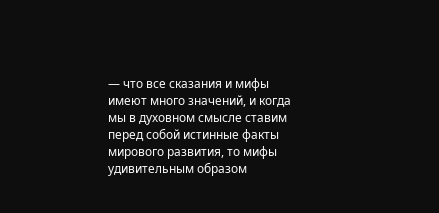— что все сказания и мифы имеют много значений, и когда мы в духовном смысле ставим перед собой истинные факты мирового развития, то мифы удивительным образом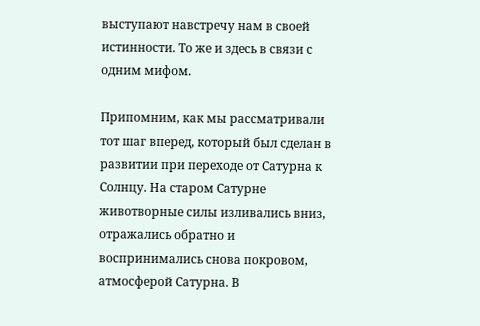выступают навстречу нам в своей истинности. То же и здесь в связи с одним мифом.

Припомним, как мы рассматривали тот шаг вперед, который был сделан в развитии при переходе от Сатурна к Солнцу. На старом Сатурне животворные силы изливались вниз, отражались обратно и воспринимались снова покровом, атмосферой Сатурна. В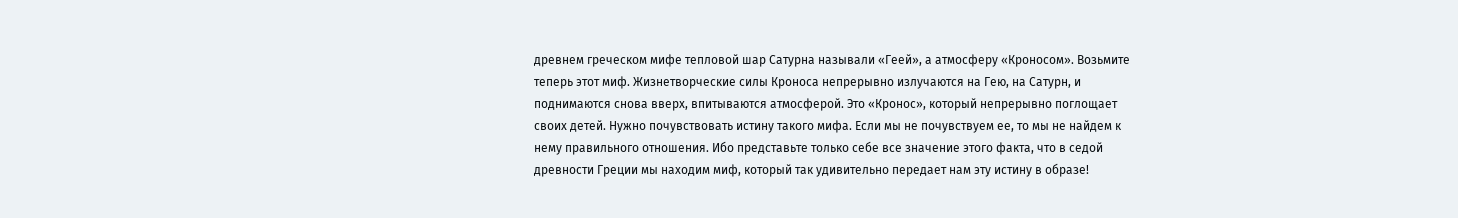древнем греческом мифе тепловой шар Сатурна называли «Геей», а атмосферу «Кроносом». Возьмите теперь этот миф. Жизнетворческие силы Кроноса непрерывно излучаются на Гею, на Сатурн, и поднимаются снова вверх, впитываются атмосферой. Это «Кронос», который непрерывно поглощает своих детей. Нужно почувствовать истину такого мифа. Если мы не почувствуем ее, то мы не найдем к нему правильного отношения. Ибо представьте только себе все значение этого факта, что в седой древности Греции мы находим миф, который так удивительно передает нам эту истину в образе!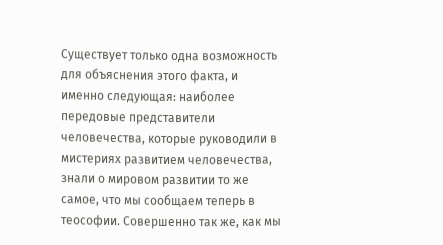Существует только одна возможность для объяснения этого факта, и именно следующая: наиболее передовые представители человечества, которые руководили в мистериях развитием человечества, знали о мировом развитии то же самое, что мы сообщаем теперь в теософии. Совершенно так же, как мы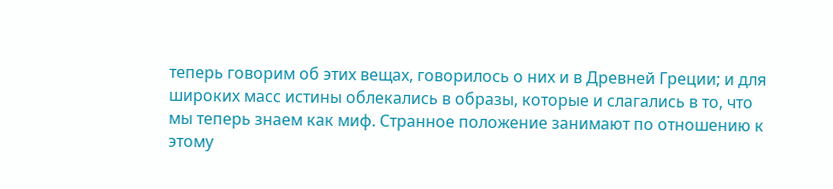теперь говорим об этих вещах, говорилось о них и в Древней Греции; и для широких масс истины облекались в образы, которые и слагались в то, что мы теперь знаем как миф. Странное положение занимают по отношению к этому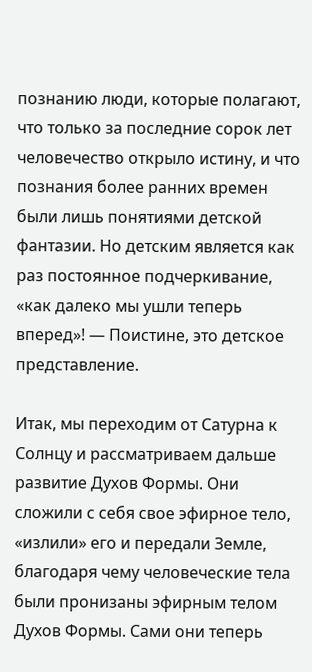познанию люди, которые полагают, что только за последние сорок лет человечество открыло истину, и что познания более ранних времен были лишь понятиями детской фантазии. Но детским является как раз постоянное подчеркивание, «как далеко мы ушли теперь вперед»! — Поистине, это детское представление.

Итак, мы переходим от Сатурна к Солнцу и рассматриваем дальше развитие Духов Формы. Они сложили с себя свое эфирное тело, «излили» его и передали Земле, благодаря чему человеческие тела были пронизаны эфирным телом Духов Формы. Сами они теперь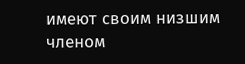имеют своим низшим членом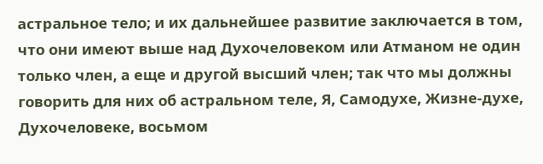астральное тело; и их дальнейшее развитие заключается в том, что они имеют выше над Духочеловеком или Атманом не один только член, а еще и другой высший член; так что мы должны говорить для них об астральном теле, Я, Самодухе, Жизне-духе, Духочеловеке, восьмом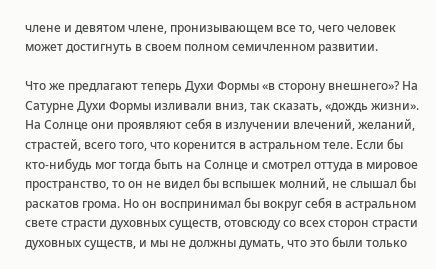члене и девятом члене, пронизывающем все то, чего человек может достигнуть в своем полном семичленном развитии.

Что же предлагают теперь Духи Формы «в сторону внешнего»? На Сатурне Духи Формы изливали вниз, так сказать, «дождь жизни». На Солнце они проявляют себя в излучении влечений, желаний, страстей, всего того, что коренится в астральном теле. Если бы кто-нибудь мог тогда быть на Солнце и смотрел оттуда в мировое пространство, то он не видел бы вспышек молний, не слышал бы раскатов грома. Но он воспринимал бы вокруг себя в астральном свете страсти духовных существ, отовсюду со всех сторон страсти духовных существ, и мы не должны думать, что это были только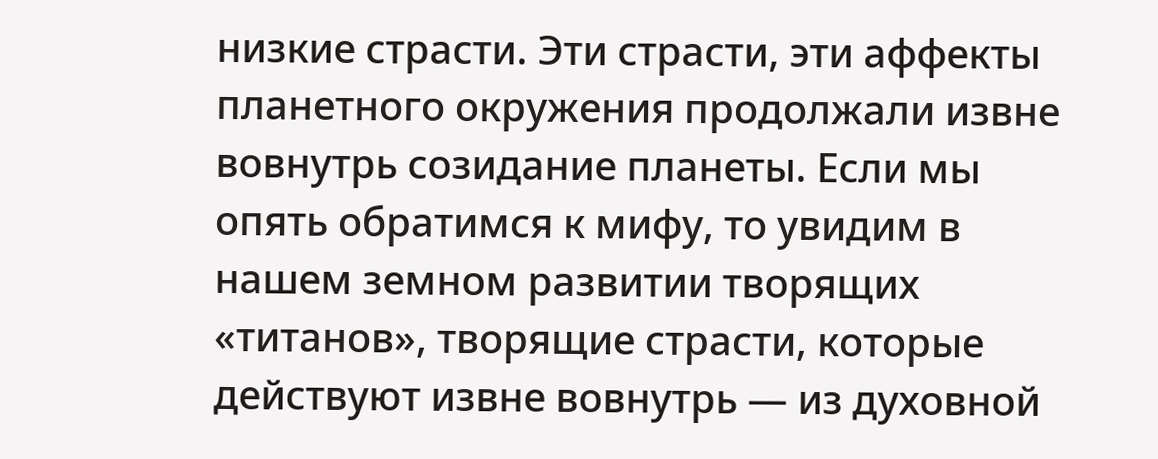низкие страсти. Эти страсти, эти аффекты планетного окружения продолжали извне вовнутрь созидание планеты. Если мы опять обратимся к мифу, то увидим в нашем земном развитии творящих «титанов», творящие страсти, которые действуют извне вовнутрь — из духовной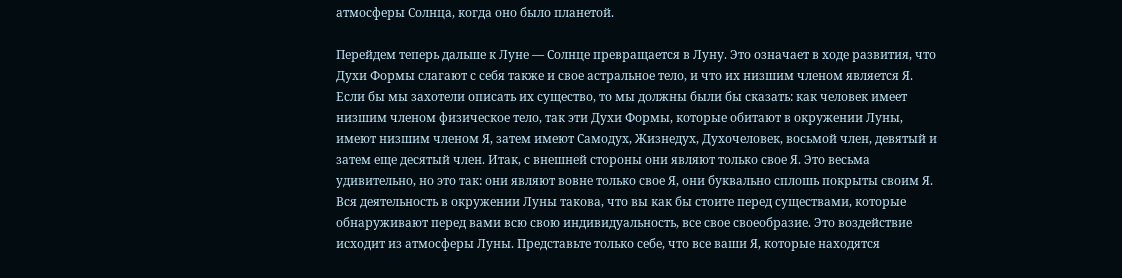атмосферы Солнца, когда оно было планетой.

Перейдем теперь дальше к Луне — Солнце превращается в Луну. Это означает в ходе развития, что Духи Формы слагают с себя также и свое астральное тело, и что их низшим членом является Я. Если бы мы захотели описать их существо, то мы должны были бы сказать: как человек имеет низшим членом физическое тело, так эти Духи Формы, которые обитают в окружении Луны, имеют низшим членом Я, затем имеют Самодух, Жизнедух, Духочеловек, восьмой член, девятый и затем еще десятый член. Итак, с внешней стороны они являют только свое Я. Это весьма удивительно, но это так: они являют вовне только свое Я, они буквально сплошь покрыты своим Я. Вся деятельность в окружении Луны такова, что вы как бы стоите перед существами, которые обнаруживают перед вами всю свою индивидуальность, все свое своеобразие. Это воздействие исходит из атмосферы Луны. Представьте только себе, что все ваши Я, которые находятся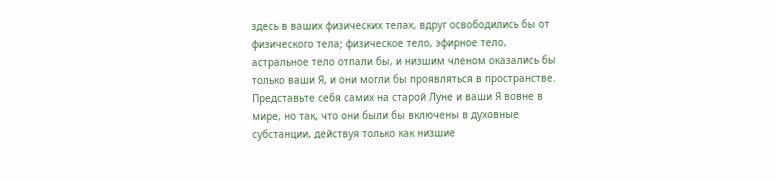здесь в ваших физических телах, вдруг освободились бы от физического тела; физическое тело, эфирное тело, астральное тело отпали бы, и низшим членом оказались бы только ваши Я, и они могли бы проявляться в пространстве. Представьте себя самих на старой Луне и ваши Я вовне в мире, но так, что они были бы включены в духовные субстанции, действуя только как низшие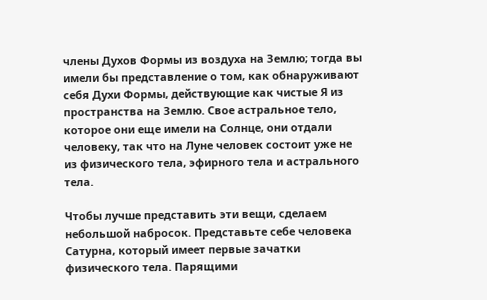члены Духов Формы из воздуха на Землю; тогда вы имели бы представление о том, как обнаруживают себя Духи Формы, действующие как чистые Я из пространства на Землю. Свое астральное тело, которое они еще имели на Солнце, они отдали человеку, так что на Луне человек состоит уже не из физического тела, эфирного тела и астрального тела.

Чтобы лучше представить эти вещи, сделаем небольшой набросок. Представьте себе человека Сатурна, который имеет первые зачатки физического тела. Парящими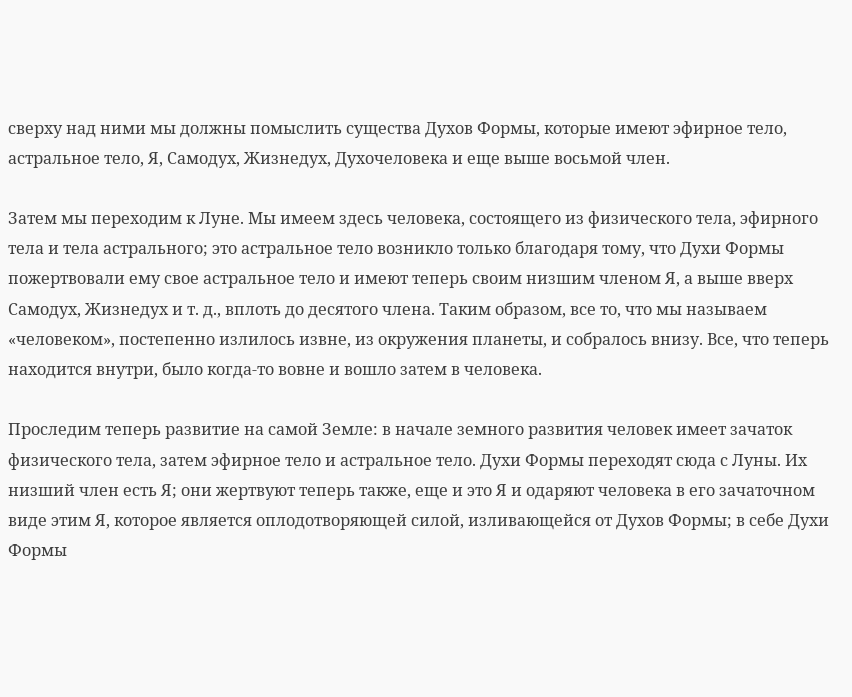сверху над ними мы должны помыслить существа Духов Формы, которые имеют эфирное тело, астральное тело, Я, Самодух, Жизнедух, Духочеловека и еще выше восьмой член.

Затем мы переходим к Луне. Мы имеем здесь человека, состоящего из физического тела, эфирного тела и тела астрального; это астральное тело возникло только благодаря тому, что Духи Формы пожертвовали ему свое астральное тело и имеют теперь своим низшим членом Я, а выше вверх Самодух, Жизнедух и т. д., вплоть до десятого члена. Таким образом, все то, что мы называем «человеком», постепенно излилось извне, из окружения планеты, и собралось внизу. Все, что теперь находится внутри, было когда-то вовне и вошло затем в человека.

Проследим теперь развитие на самой Земле: в начале земного развития человек имеет зачаток физического тела, затем эфирное тело и астральное тело. Духи Формы переходят сюда с Луны. Их низший член есть Я; они жертвуют теперь также, еще и это Я и одаряют человека в его зачаточном виде этим Я, которое является оплодотворяющей силой, изливающейся от Духов Формы; в себе Духи Формы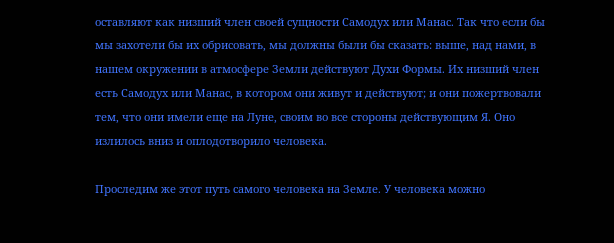оставляют как низший член своей сущности Самодух или Манас. Так что если бы мы захотели бы их обрисовать, мы должны были бы сказать: выше, над нами, в нашем окружении в атмосфере Земли действуют Духи Формы. Их низший член есть Самодух или Манас, в котором они живут и действуют; и они пожертвовали тем, что они имели еще на Луне, своим во все стороны действующим Я. Оно излилось вниз и оплодотворило человека.

Проследим же этот путь самого человека на Земле. У человека можно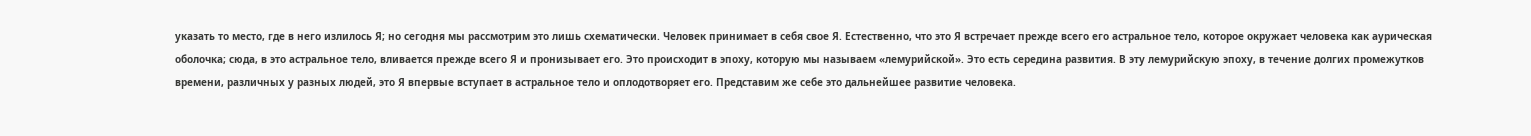указать то место, где в него излилось Я; но сегодня мы рассмотрим это лишь схематически. Человек принимает в себя свое Я. Естественно, что это Я встречает прежде всего его астральное тело, которое окружает человека как аурическая оболочка; сюда, в это астральное тело, вливается прежде всего Я и пронизывает его. Это происходит в эпоху, которую мы называем «лемурийской». Это есть середина развития. В эту лемурийскую эпоху, в течение долгих промежутков времени, различных у разных людей, это Я впервые вступает в астральное тело и оплодотворяет его. Представим же себе это дальнейшее развитие человека.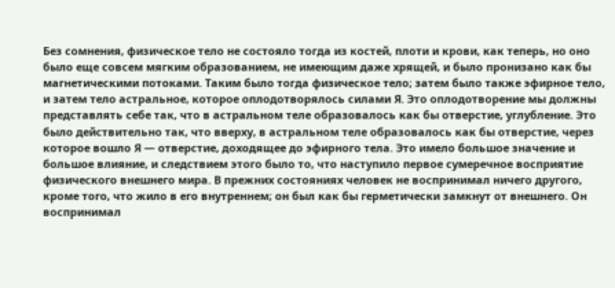Без сомнения, физическое тело не состояло тогда из костей, плоти и крови, как теперь, но оно было еще совсем мягким образованием, не имеющим даже хрящей, и было пронизано как бы магнетическими потоками. Таким было тогда физическое тело; затем было также эфирное тело, и затем тело астральное, которое оплодотворялось силами Я. Это оплодотворение мы должны представлять себе так, что в астральном теле образовалось как бы отверстие, углубление. Это было действительно так, что вверху, в астральном теле образовалось как бы отверстие, через которое вошло Я — отверстие, доходящее до эфирного тела. Это имело большое значение и большое влияние, и следствием этого было то, что наступило первое сумеречное восприятие физического внешнего мира. В прежних состояниях человек не воспринимал ничего другого, кроме того, что жило в его внутреннем; он был как бы герметически замкнут от внешнего. Он воспринимал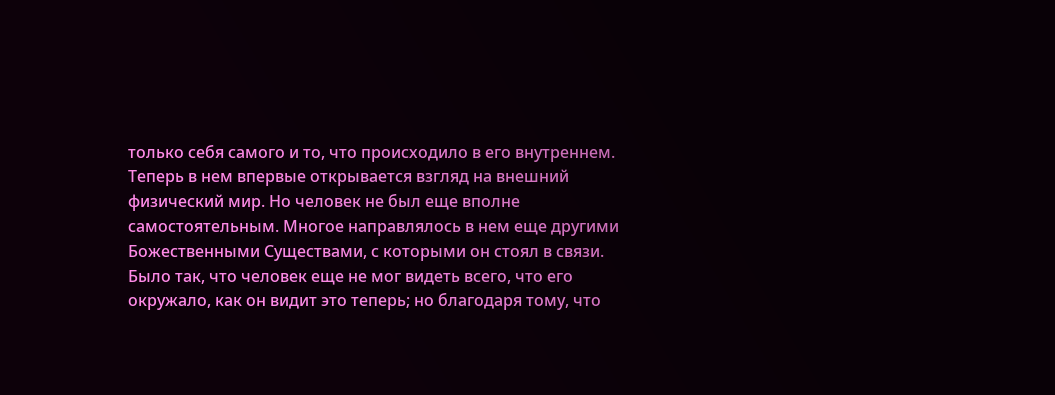только себя самого и то, что происходило в его внутреннем. Теперь в нем впервые открывается взгляд на внешний физический мир. Но человек не был еще вполне самостоятельным. Многое направлялось в нем еще другими Божественными Существами, с которыми он стоял в связи. Было так, что человек еще не мог видеть всего, что его окружало, как он видит это теперь; но благодаря тому, что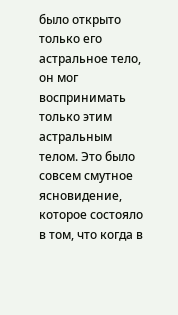было открыто только его астральное тело, он мог воспринимать только этим астральным телом. Это было совсем смутное ясновидение, которое состояло в том, что когда в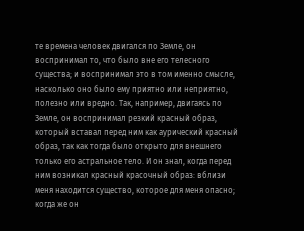те времена человек двигался по Земле, он воспринимал то, что было вне его телесного существа; и воспринимал это в том именно смысле, насколько оно было ему приятно или неприятно, полезно или вредно. Так, например, двигаясь по Земле, он воспринимал резкий красный образ, который вставал перед ним как аурический красный образ, так как тогда было открыто для внешнего только его астральное тело. И он знал, когда перед ним возникал красный красочный образ: вблизи меня находится существо, которое для меня опасно; когда же он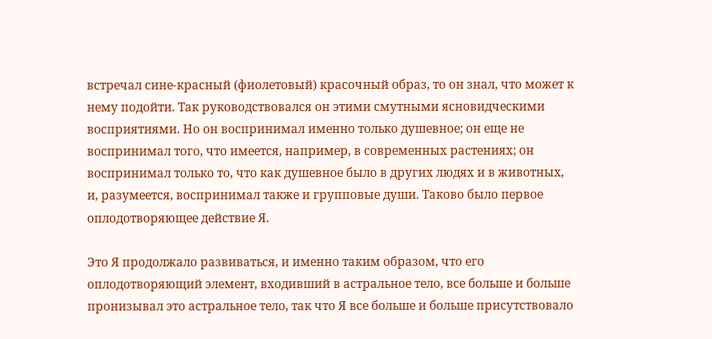встречал сине-красный (фиолетовый) красочный образ, то он знал, что может к нему подойти. Так руководствовался он этими смутными ясновидческими восприятиями. Но он воспринимал именно только душевное; он еще не воспринимал того, что имеется, например, в современных растениях; он воспринимал только то, что как душевное было в других людях и в животных, и, разумеется, воспринимал также и групповые души. Таково было первое оплодотворяющее действие Я.

Это Я продолжало развиваться, и именно таким образом, что его оплодотворяющий элемент, входивший в астральное тело, все больше и больше пронизывал это астральное тело, так что Я все больше и больше присутствовало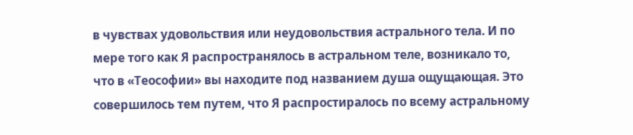в чувствах удовольствия или неудовольствия астрального тела. И по мере того как Я распространялось в астральном теле, возникало то, что в «Теософии» вы находите под названием душа ощущающая. Это совершилось тем путем, что Я распростиралось по всему астральному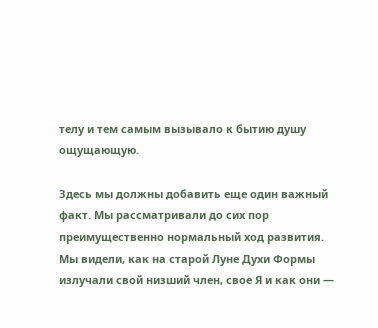телу и тем самым вызывало к бытию душу ощущающую.

Здесь мы должны добавить еще один важный факт. Мы рассматривали до сих пор преимущественно нормальный ход развития. Мы видели, как на старой Луне Духи Формы излучали свой низший член, свое Я и как они —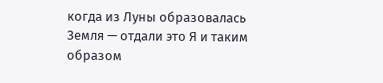когда из Луны образовалась Земля — отдали это Я и таким образом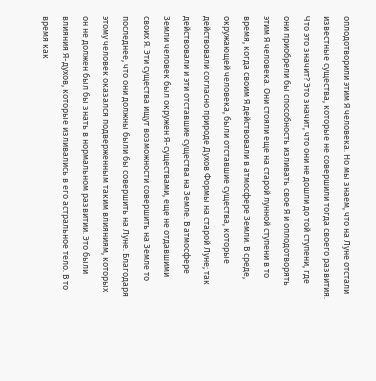оплодотворили этим Я человека. Но мы знаем, что на Луне отстали известные существа, которые не совершили тогда своего развития. Что это значит? Это значит, что они не дошли до той ступени, где они приобрели бы способность изливать свое Я и оплодотворять этим Я человека. Они стояли еще на старой лунной ступени в то время, когда своим Я действовали в атмосфере Земли. В среде, окружающей человека, были отставшие существа, которые действовали согласно природе Духов Формы на старой Луне; так действовали и эти отставшие существа на Земле. В атмосфере Земли человек был окружен Я-существами, еще не отдавшими своих Я. Эти существа ищут возможности совершить на Земле то последнее, что они должны были бы совершить на Луне. Благодаря этому человек оказался подверженным таким влияниям, которых он не должен был бы знать в нормальном развитии. Это были влияния Я-духов, которые изливались в его астральное тело. В то время как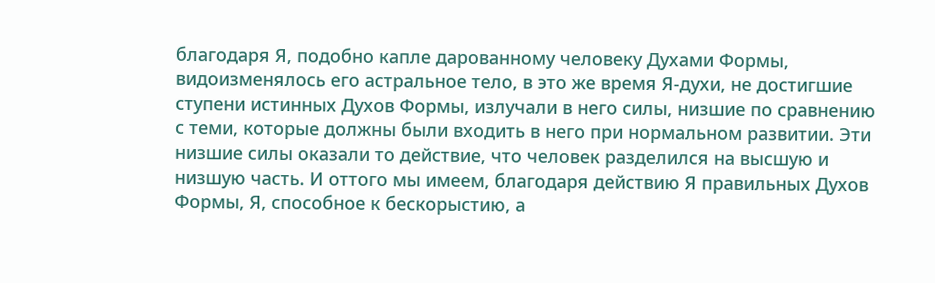благодаря Я, подобно капле дарованному человеку Духами Формы, видоизменялось его астральное тело, в это же время Я-духи, не достигшие ступени истинных Духов Формы, излучали в него силы, низшие по сравнению с теми, которые должны были входить в него при нормальном развитии. Эти низшие силы оказали то действие, что человек разделился на высшую и низшую часть. И оттого мы имеем, благодаря действию Я правильных Духов Формы, Я, способное к бескорыстию, а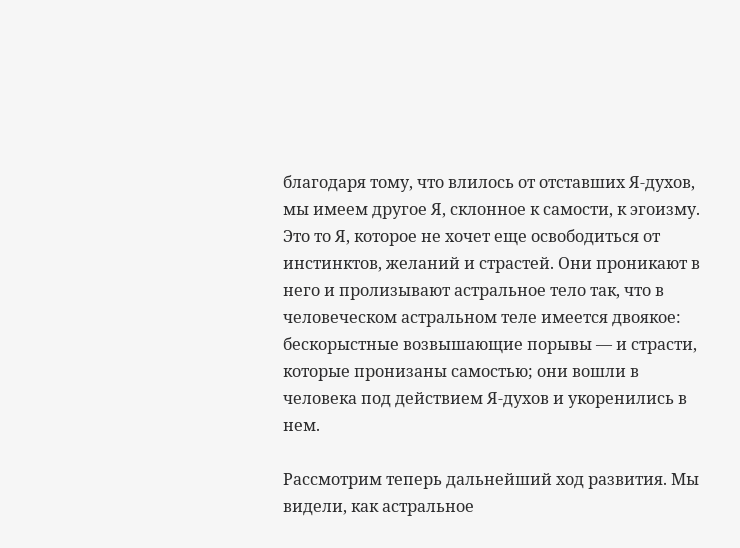благодаря тому, что влилось от отставших Я-духов, мы имеем другое Я, склонное к самости, к эгоизму. Это то Я, которое не хочет еще освободиться от инстинктов, желаний и страстей. Они проникают в него и пролизывают астральное тело так, что в человеческом астральном теле имеется двоякое: бескорыстные возвышающие порывы — и страсти, которые пронизаны самостью; они вошли в человека под действием Я-духов и укоренились в нем.

Рассмотрим теперь дальнейший ход развития. Мы видели, как астральное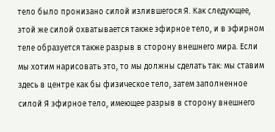тело было пронизано силой излившегося Я. Как следующее, этой же силой охватывается также эфирное тело, и в эфирном теле образуется также разрыв в сторону внешнего мира. Если мы хотим нарисовать это, то мы должны сделать так: мы ставим здесь в центре как бы физическое тело, затем заполненное силой Я эфирное тело, имеющее разрыв в сторону внешнего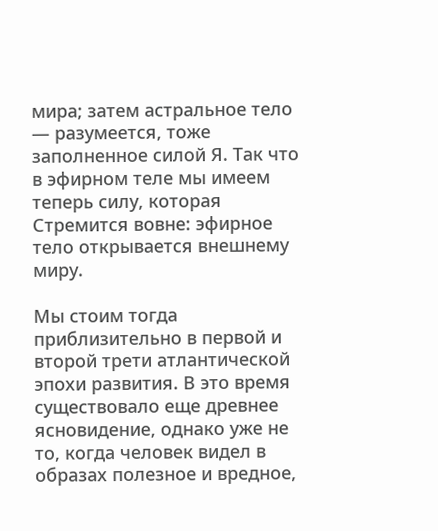мира; затем астральное тело — разумеется, тоже заполненное силой Я. Так что в эфирном теле мы имеем теперь силу, которая Стремится вовне: эфирное тело открывается внешнему миру.

Мы стоим тогда приблизительно в первой и второй трети атлантической эпохи развития. В это время существовало еще древнее ясновидение, однако уже не то, когда человек видел в образах полезное и вредное,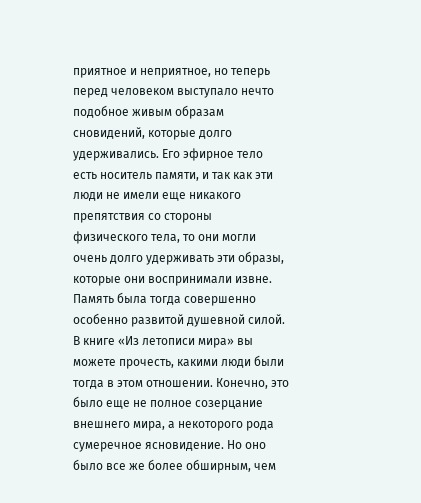приятное и неприятное, но теперь перед человеком выступало нечто подобное живым образам сновидений, которые долго удерживались. Его эфирное тело есть носитель памяти, и так как эти люди не имели еще никакого препятствия со стороны физического тела, то они могли очень долго удерживать эти образы, которые они воспринимали извне. Память была тогда совершенно особенно развитой душевной силой. В книге «Из летописи мира» вы можете прочесть, какими люди были тогда в этом отношении. Конечно, это было еще не полное созерцание внешнего мира, а некоторого рода сумеречное ясновидение. Но оно было все же более обширным, чем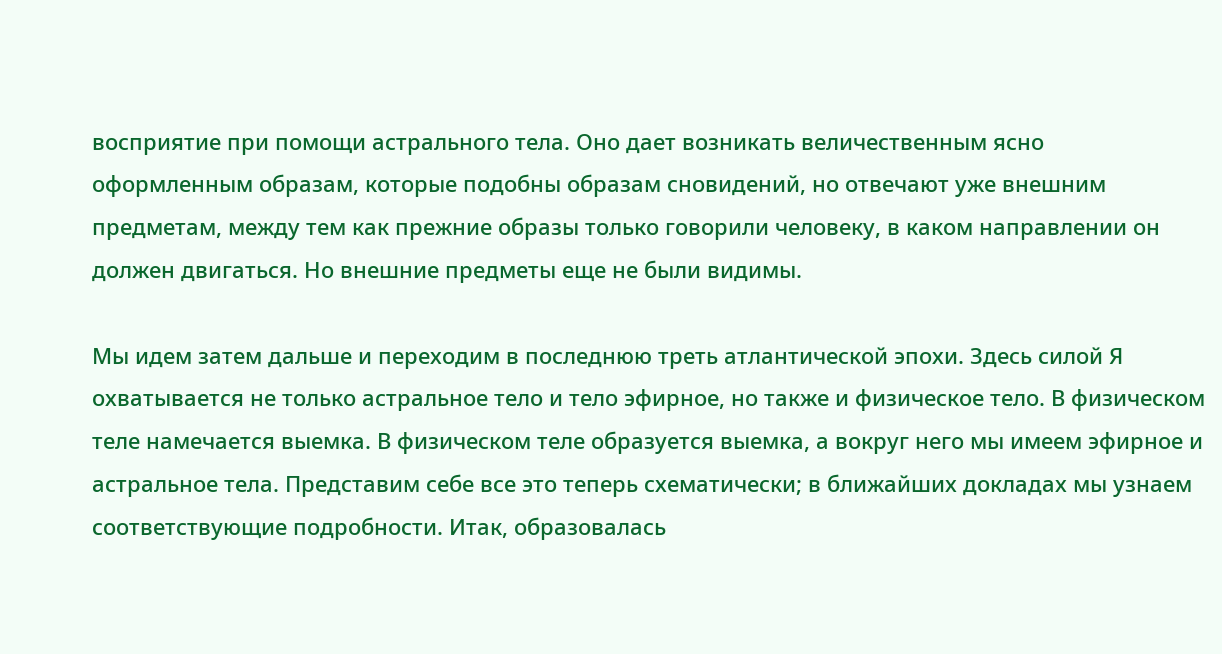восприятие при помощи астрального тела. Оно дает возникать величественным ясно оформленным образам, которые подобны образам сновидений, но отвечают уже внешним предметам, между тем как прежние образы только говорили человеку, в каком направлении он должен двигаться. Но внешние предметы еще не были видимы.

Мы идем затем дальше и переходим в последнюю треть атлантической эпохи. Здесь силой Я охватывается не только астральное тело и тело эфирное, но также и физическое тело. В физическом теле намечается выемка. В физическом теле образуется выемка, а вокруг него мы имеем эфирное и астральное тела. Представим себе все это теперь схематически; в ближайших докладах мы узнаем соответствующие подробности. Итак, образовалась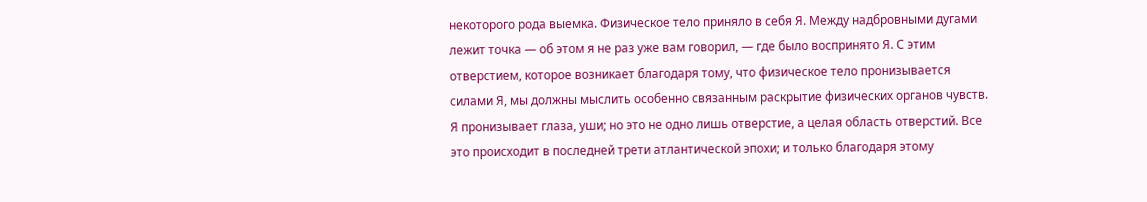некоторого рода выемка. Физическое тело приняло в себя Я. Между надбровными дугами лежит точка — об этом я не раз уже вам говорил, — где было воспринято Я. С этим отверстием, которое возникает благодаря тому, что физическое тело пронизывается силами Я, мы должны мыслить особенно связанным раскрытие физических органов чувств. Я пронизывает глаза, уши; но это не одно лишь отверстие, а целая область отверстий. Все это происходит в последней трети атлантической эпохи; и только благодаря этому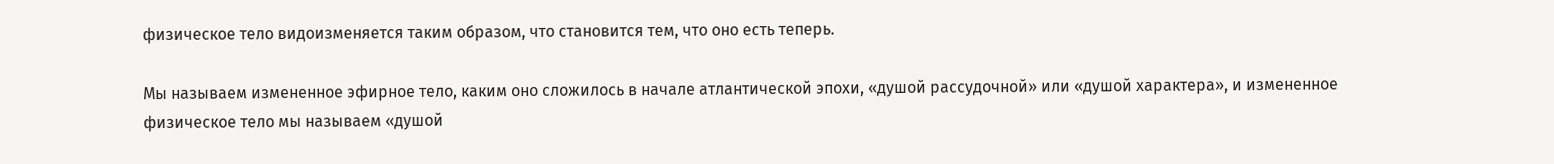физическое тело видоизменяется таким образом, что становится тем, что оно есть теперь.

Мы называем измененное эфирное тело, каким оно сложилось в начале атлантической эпохи, «душой рассудочной» или «душой характера», и измененное физическое тело мы называем «душой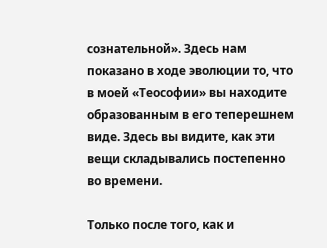сознательной». Здесь нам показано в ходе эволюции то, что в моей «Теософии» вы находите образованным в его теперешнем виде. Здесь вы видите, как эти вещи складывались постепенно во времени.

Только после того, как и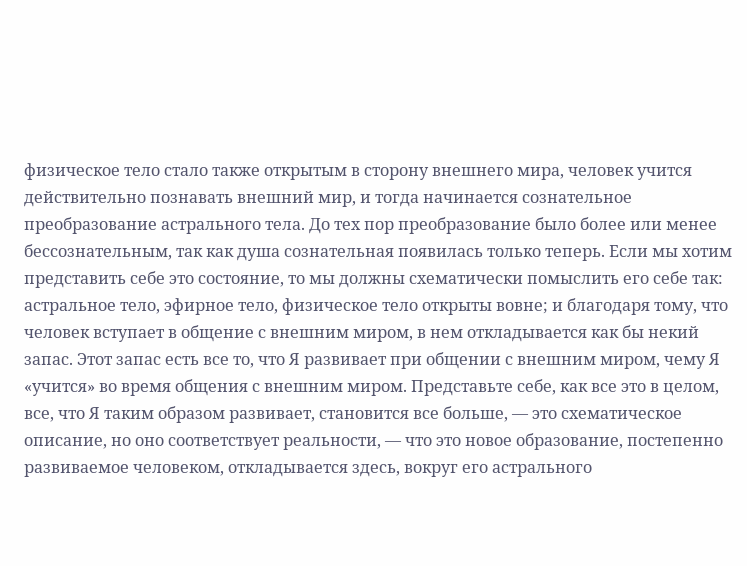физическое тело стало также открытым в сторону внешнего мира, человек учится действительно познавать внешний мир, и тогда начинается сознательное преобразование астрального тела. До тех пор преобразование было более или менее бессознательным, так как душа сознательная появилась только теперь. Если мы хотим представить себе это состояние, то мы должны схематически помыслить его себе так: астральное тело, эфирное тело, физическое тело открыты вовне; и благодаря тому, что человек вступает в общение с внешним миром, в нем откладывается как бы некий запас. Этот запас есть все то, что Я развивает при общении с внешним миром, чему Я «учится» во время общения с внешним миром. Представьте себе, как все это в целом, все, что Я таким образом развивает, становится все больше, — это схематическое описание, но оно соответствует реальности, — что это новое образование, постепенно развиваемое человеком, откладывается здесь, вокруг его астрального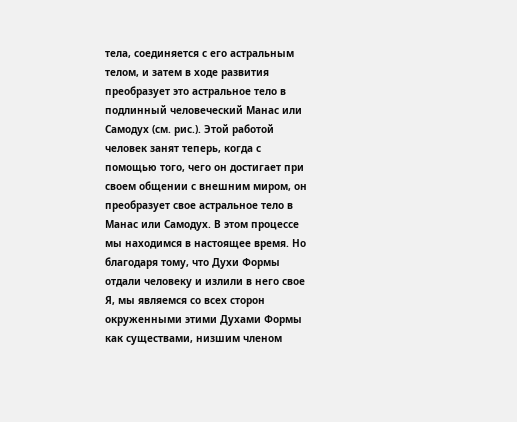тела, соединяется с его астральным телом, и затем в ходе развития преобразует это астральное тело в подлинный человеческий Манас или Самодух (см. рис.). Этой работой человек занят теперь, когда с помощью того, чего он достигает при своем общении с внешним миром, он преобразует свое астральное тело в Манас или Самодух. В этом процессе мы находимся в настоящее время. Но благодаря тому, что Духи Формы отдали человеку и излили в него свое Я, мы являемся со всех сторон окруженными этими Духами Формы как существами, низшим членом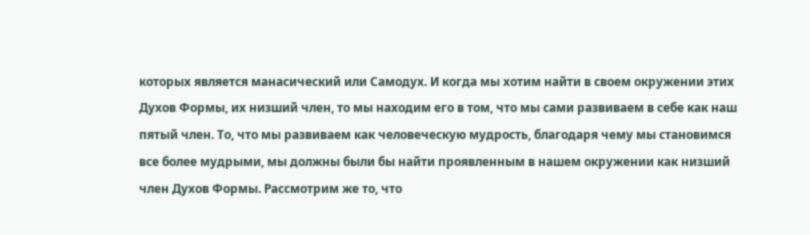которых является манасический или Самодух. И когда мы хотим найти в своем окружении этих Духов Формы, их низший член, то мы находим его в том, что мы сами развиваем в себе как наш пятый член. То, что мы развиваем как человеческую мудрость, благодаря чему мы становимся все более мудрыми, мы должны были бы найти проявленным в нашем окружении как низший член Духов Формы. Рассмотрим же то, что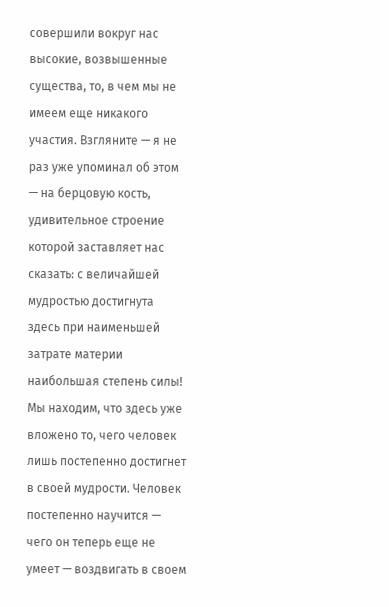совершили вокруг нас высокие, возвышенные существа, то, в чем мы не имеем еще никакого участия. Взгляните — я не раз уже упоминал об этом — на берцовую кость, удивительное строение которой заставляет нас сказать: с величайшей мудростью достигнута здесь при наименьшей затрате материи наибольшая степень силы! Мы находим, что здесь уже вложено то, чего человек лишь постепенно достигнет в своей мудрости. Человек постепенно научится — чего он теперь еще не умеет — воздвигать в своем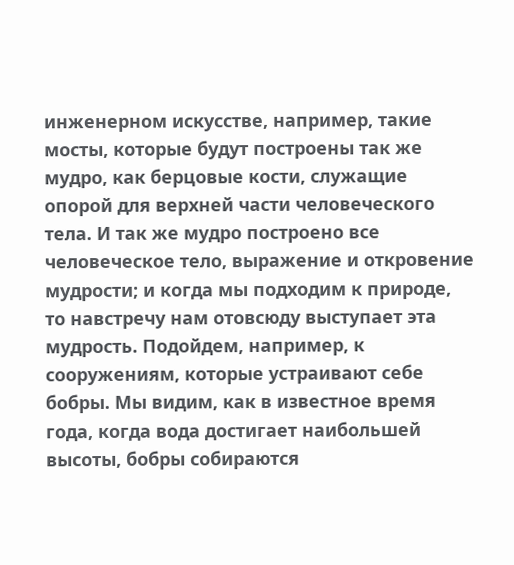инженерном искусстве, например, такие мосты, которые будут построены так же мудро, как берцовые кости, служащие опорой для верхней части человеческого тела. И так же мудро построено все человеческое тело, выражение и откровение мудрости; и когда мы подходим к природе, то навстречу нам отовсюду выступает эта мудрость. Подойдем, например, к сооружениям, которые устраивают себе бобры. Мы видим, как в известное время года, когда вода достигает наибольшей высоты, бобры собираются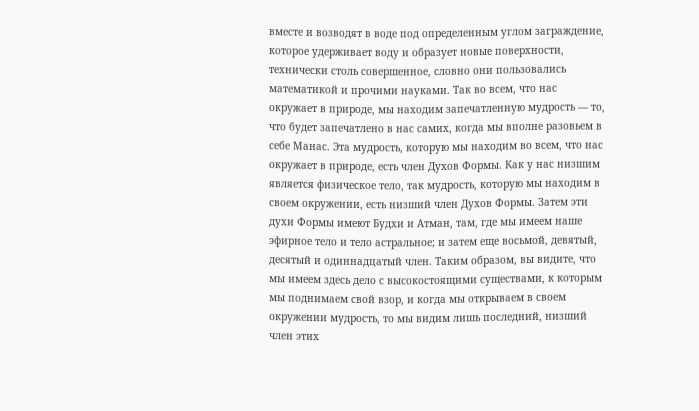вместе и возводят в воде под определенным углом заграждение, которое удерживает воду и образует новые поверхности, технически столь совершенное, словно они пользовались математикой и прочими науками. Так во всем, что нас окружает в природе, мы находим запечатленную мудрость — то, что будет запечатлено в нас самих, когда мы вполне разовьем в себе Манас. Эта мудрость, которую мы находим во всем, что нас окружает в природе, есть член Духов Формы. Как у нас низшим является физическое тело, так мудрость, которую мы находим в своем окружении, есть низший член Духов Формы. Затем эти духи Формы имеют Будхи и Атман, там, где мы имеем наше эфирное тело и тело астральное; и затем еще восьмой, девятый, десятый и одиннадцатый член. Таким образом, вы видите, что мы имеем здесь дело с высокостоящими существами, к которым мы поднимаем свой взор, и когда мы открываем в своем окружении мудрость, то мы видим лишь последний, низший член этих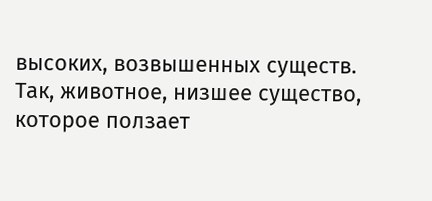высоких, возвышенных существ. Так, животное, низшее существо, которое ползает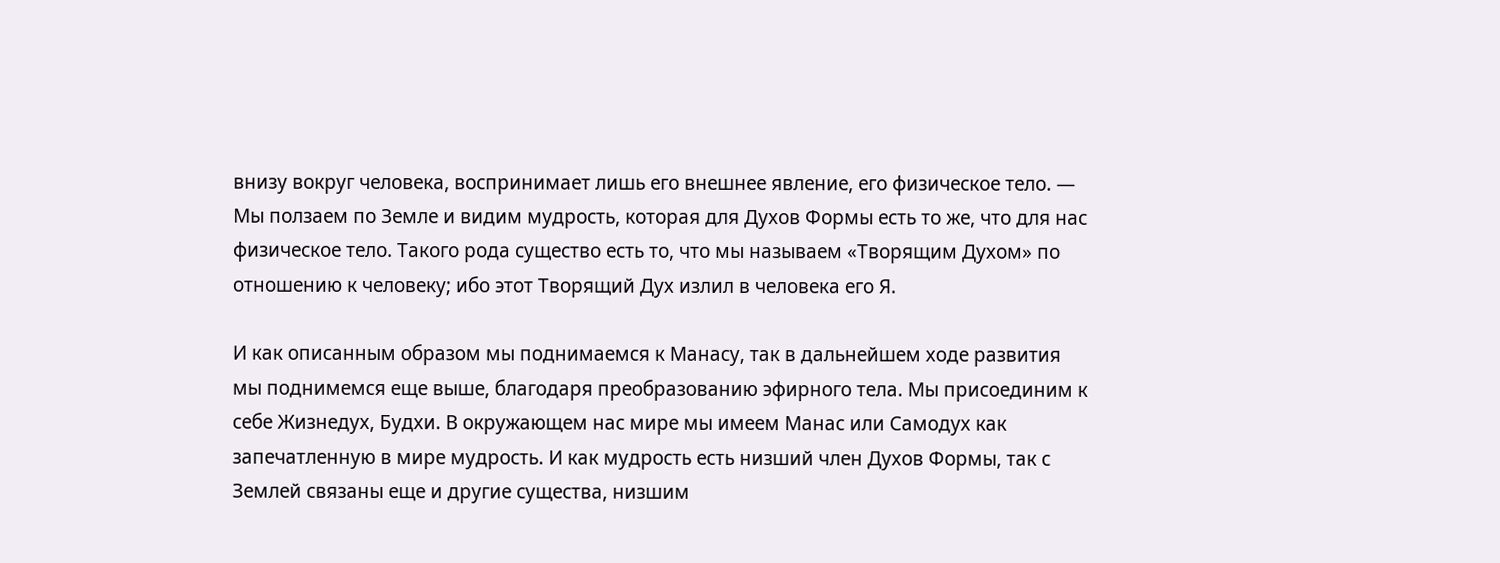внизу вокруг человека, воспринимает лишь его внешнее явление, его физическое тело. — Мы ползаем по Земле и видим мудрость, которая для Духов Формы есть то же, что для нас физическое тело. Такого рода существо есть то, что мы называем «Творящим Духом» по отношению к человеку; ибо этот Творящий Дух излил в человека его Я.

И как описанным образом мы поднимаемся к Манасу, так в дальнейшем ходе развития мы поднимемся еще выше, благодаря преобразованию эфирного тела. Мы присоединим к себе Жизнедух, Будхи. В окружающем нас мире мы имеем Манас или Самодух как запечатленную в мире мудрость. И как мудрость есть низший член Духов Формы, так с Землей связаны еще и другие существа, низшим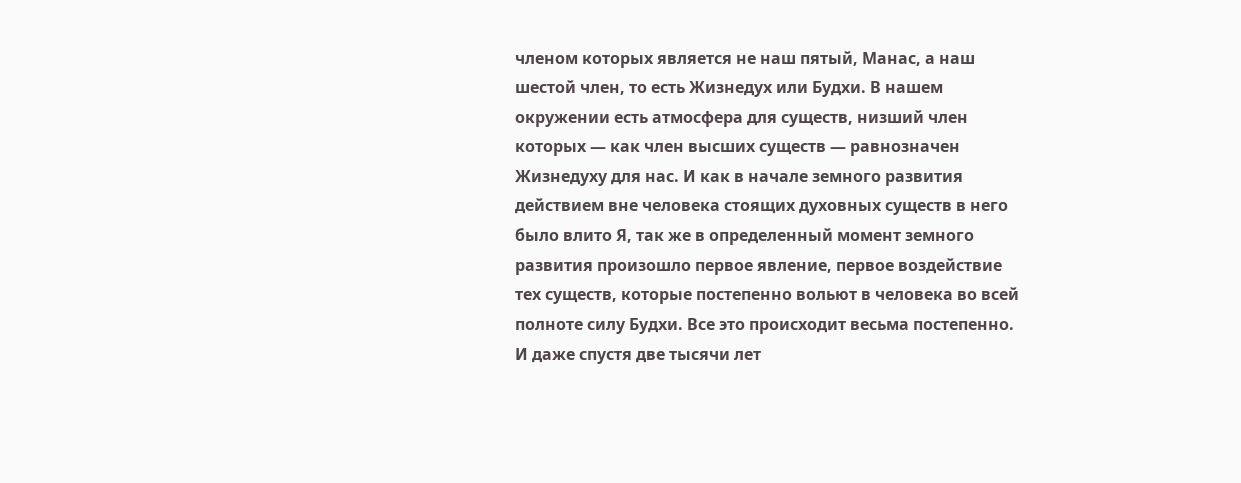членом которых является не наш пятый, Манас, а наш шестой член, то есть Жизнедух или Будхи. В нашем окружении есть атмосфера для существ, низший член которых — как член высших существ — равнозначен Жизнедуху для нас. И как в начале земного развития действием вне человека стоящих духовных существ в него было влито Я, так же в определенный момент земного развития произошло первое явление, первое воздействие тех существ, которые постепенно вольют в человека во всей полноте силу Будхи. Все это происходит весьма постепенно. И даже спустя две тысячи лет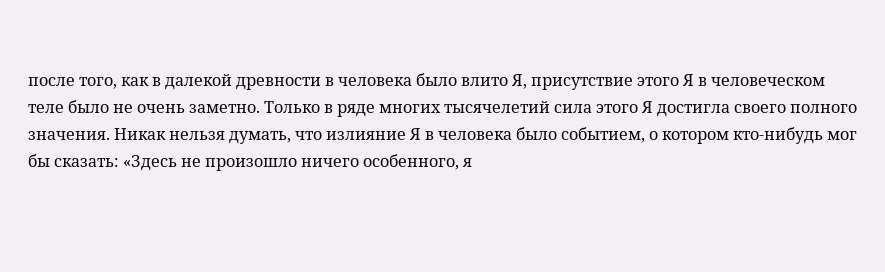после того, как в далекой древности в человека было влито Я, присутствие этого Я в человеческом теле было не очень заметно. Только в ряде многих тысячелетий сила этого Я достигла своего полного значения. Никак нельзя думать, что излияние Я в человека было событием, о котором кто-нибудь мог бы сказать: «Здесь не произошло ничего особенного, я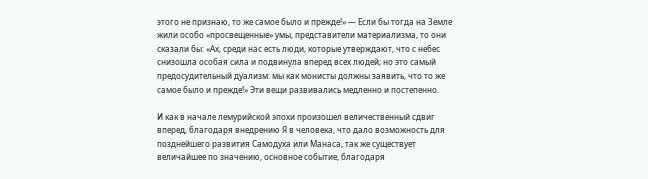этого не признаю, то же самое было и прежде!» — Если бы тогда на Земле жили особо «просвещенные» умы, представители материализма, то они сказали бы: «Ах, среди нас есть люди, которые утверждают, что с небес снизошла особая сила и подвинула вперед всех людей; но это самый предосудительный дуализм: мы как монисты должны заявить, что то же самое было и прежде!» Эти вещи развивались медленно и постепенно.

И как в начале лемурийской эпохи произошел величественный сдвиг вперед, благодаря внедрению Я в человека, что дало возможность для позднейшего развития Самодуха или Манаса, так же существует величайшее по значению, основное событие, благодаря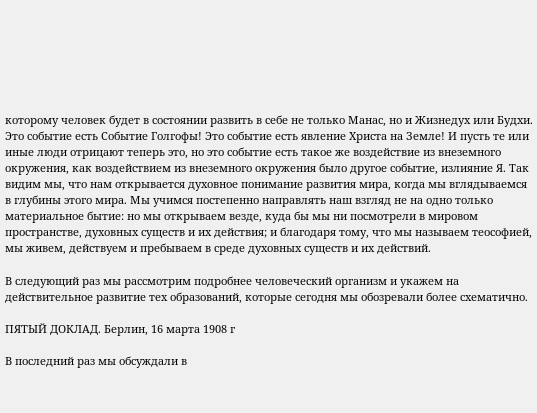которому человек будет в состоянии развить в себе не только Манас, но и Жизнедух или Будхи. Это событие есть Событие Голгофы! Это событие есть явление Христа на Земле! И пусть те или иные люди отрицают теперь это, но это событие есть такое же воздействие из внеземного окружения, как воздействием из внеземного окружения было другое событие, излияние Я. Так видим мы, что нам открывается духовное понимание развития мира, когда мы вглядываемся в глубины этого мира. Мы учимся постепенно направлять наш взгляд не на одно только материальное бытие: но мы открываем везде, куда бы мы ни посмотрели в мировом пространстве, духовных существ и их действия; и благодаря тому, что мы называем теософией, мы живем, действуем и пребываем в среде духовных существ и их действий.

В следующий раз мы рассмотрим подробнее человеческий организм и укажем на действительное развитие тех образований, которые сегодня мы обозревали более схематично.

ПЯТЫЙ ДОКЛАД. Берлин, 16 марта 1908 г

В последний раз мы обсуждали в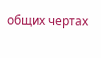общих чертах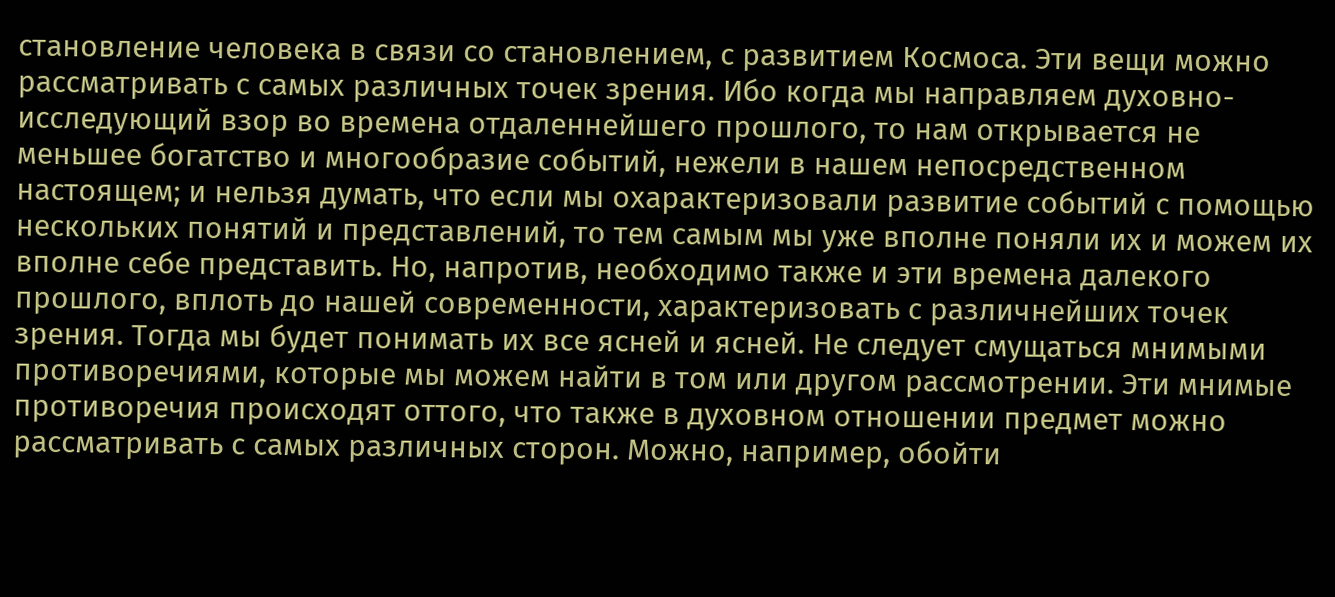становление человека в связи со становлением, с развитием Космоса. Эти вещи можно рассматривать с самых различных точек зрения. Ибо когда мы направляем духовно-исследующий взор во времена отдаленнейшего прошлого, то нам открывается не меньшее богатство и многообразие событий, нежели в нашем непосредственном настоящем; и нельзя думать, что если мы охарактеризовали развитие событий с помощью нескольких понятий и представлений, то тем самым мы уже вполне поняли их и можем их вполне себе представить. Но, напротив, необходимо также и эти времена далекого прошлого, вплоть до нашей современности, характеризовать с различнейших точек зрения. Тогда мы будет понимать их все ясней и ясней. Не следует смущаться мнимыми противоречиями, которые мы можем найти в том или другом рассмотрении. Эти мнимые противоречия происходят оттого, что также в духовном отношении предмет можно рассматривать с самых различных сторон. Можно, например, обойти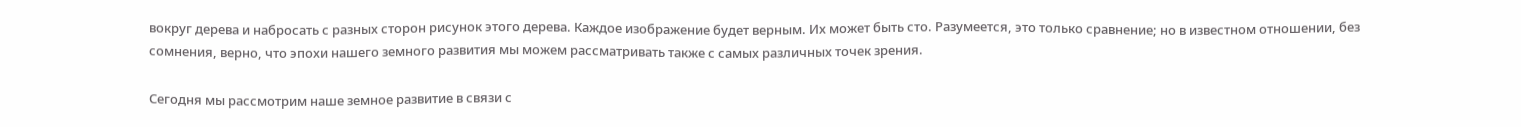вокруг дерева и набросать с разных сторон рисунок этого дерева. Каждое изображение будет верным. Их может быть сто. Разумеется, это только сравнение; но в известном отношении, без сомнения, верно, что эпохи нашего земного развития мы можем рассматривать также с самых различных точек зрения.

Сегодня мы рассмотрим наше земное развитие в связи с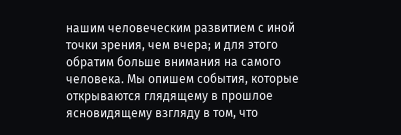нашим человеческим развитием с иной точки зрения, чем вчера; и для этого обратим больше внимания на самого человека. Мы опишем события, которые открываются глядящему в прошлое ясновидящему взгляду в том, что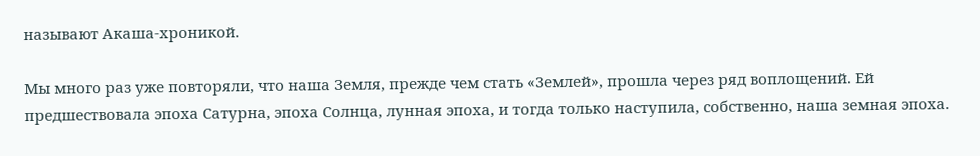называют Акаша-хроникой.

Мы много раз уже повторяли, что наша Земля, прежде чем стать «Землей», прошла через ряд воплощений. Ей предшествовала эпоха Сатурна, эпоха Солнца, лунная эпоха, и тогда только наступила, собственно, наша земная эпоха.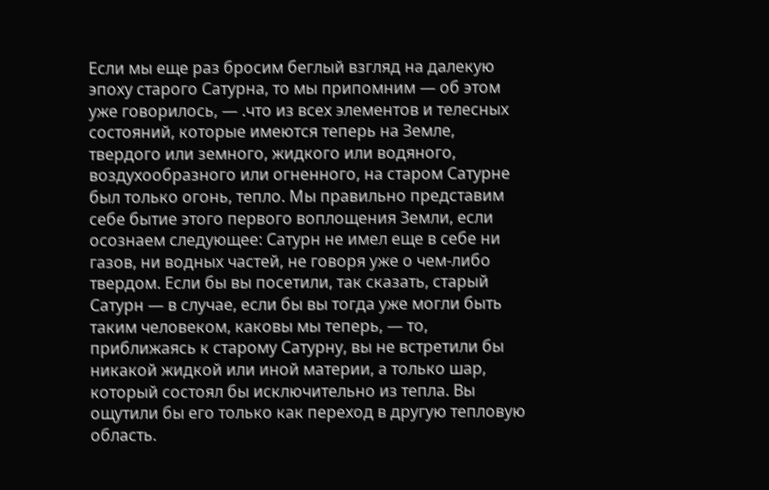Если мы еще раз бросим беглый взгляд на далекую эпоху старого Сатурна, то мы припомним — об этом уже говорилось, — .что из всех элементов и телесных состояний, которые имеются теперь на Земле, твердого или земного, жидкого или водяного, воздухообразного или огненного, на старом Сатурне был только огонь, тепло. Мы правильно представим себе бытие этого первого воплощения Земли, если осознаем следующее: Сатурн не имел еще в себе ни газов, ни водных частей, не говоря уже о чем-либо твердом. Если бы вы посетили, так сказать, старый Сатурн — в случае, если бы вы тогда уже могли быть таким человеком, каковы мы теперь, — то, приближаясь к старому Сатурну, вы не встретили бы никакой жидкой или иной материи, а только шар, который состоял бы исключительно из тепла. Вы ощутили бы его только как переход в другую тепловую область.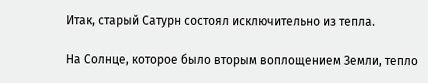Итак, старый Сатурн состоял исключительно из тепла.

На Солнце, которое было вторым воплощением Земли, тепло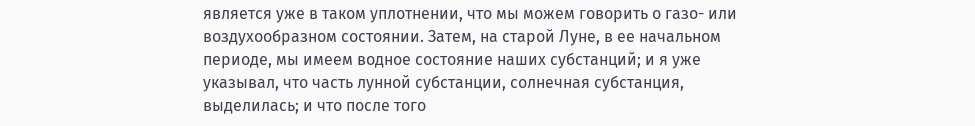является уже в таком уплотнении, что мы можем говорить о газо- или воздухообразном состоянии. Затем, на старой Луне, в ее начальном периоде, мы имеем водное состояние наших субстанций; и я уже указывал, что часть лунной субстанции, солнечная субстанция, выделилась; и что после того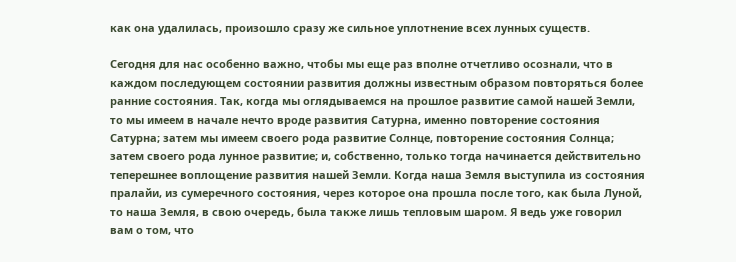как она удалилась, произошло сразу же сильное уплотнение всех лунных существ.

Сегодня для нас особенно важно, чтобы мы еще раз вполне отчетливо осознали, что в каждом последующем состоянии развития должны известным образом повторяться более ранние состояния. Так, когда мы оглядываемся на прошлое развитие самой нашей Земли, то мы имеем в начале нечто вроде развития Сатурна, именно повторение состояния Сатурна; затем мы имеем своего рода развитие Солнце, повторение состояния Солнца; затем своего рода лунное развитие; и, собственно, только тогда начинается действительно теперешнее воплощение развития нашей Земли. Когда наша Земля выступила из состояния пралайи, из сумеречного состояния, через которое она прошла после того, как была Луной, то наша Земля, в свою очередь, была также лишь тепловым шаром. Я ведь уже говорил вам о том, что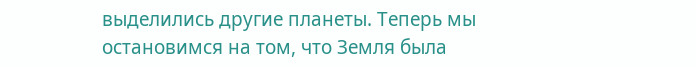выделились другие планеты. Теперь мы остановимся на том, что Земля была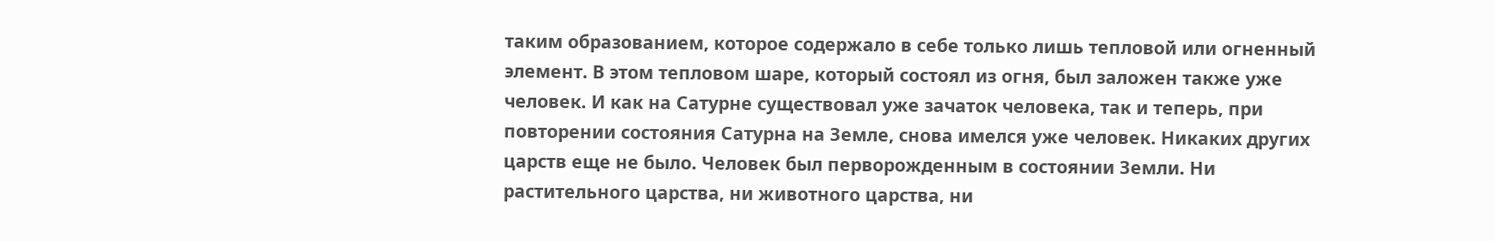таким образованием, которое содержало в себе только лишь тепловой или огненный элемент. В этом тепловом шаре, который состоял из огня, был заложен также уже человек. И как на Сатурне существовал уже зачаток человека, так и теперь, при повторении состояния Сатурна на Земле, снова имелся уже человек. Никаких других царств еще не было. Человек был перворожденным в состоянии Земли. Ни растительного царства, ни животного царства, ни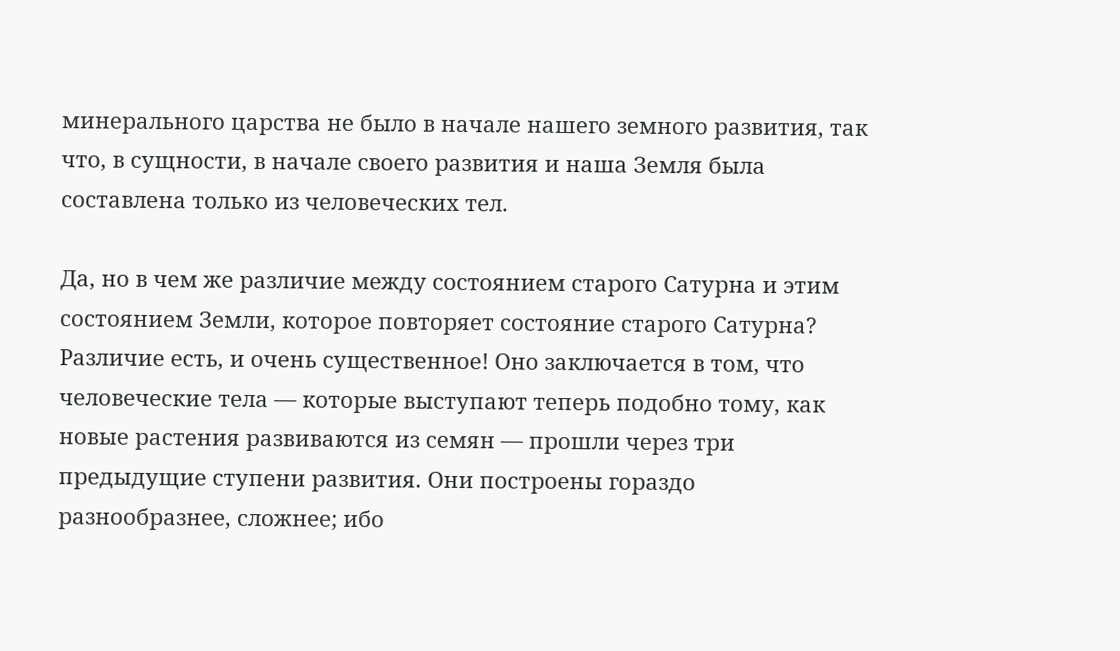минерального царства не было в начале нашего земного развития, так что, в сущности, в начале своего развития и наша Земля была составлена только из человеческих тел.

Да, но в чем же различие между состоянием старого Сатурна и этим состоянием Земли, которое повторяет состояние старого Сатурна? Различие есть, и очень существенное! Оно заключается в том, что человеческие тела — которые выступают теперь подобно тому, как новые растения развиваются из семян — прошли через три предыдущие ступени развития. Они построены гораздо разнообразнее, сложнее; ибо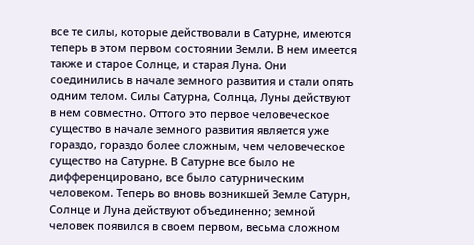все те силы, которые действовали в Сатурне, имеются теперь в этом первом состоянии Земли. В нем имеется также и старое Солнце, и старая Луна. Они соединились в начале земного развития и стали опять одним телом. Силы Сатурна, Солнца, Луны действуют в нем совместно. Оттого это первое человеческое существо в начале земного развития является уже гораздо, гораздо более сложным, чем человеческое существо на Сатурне. В Сатурне все было не дифференцировано, все было сатурническим человеком. Теперь во вновь возникшей Земле Сатурн, Солнце и Луна действуют объединенно; земной человек появился в своем первом, весьма сложном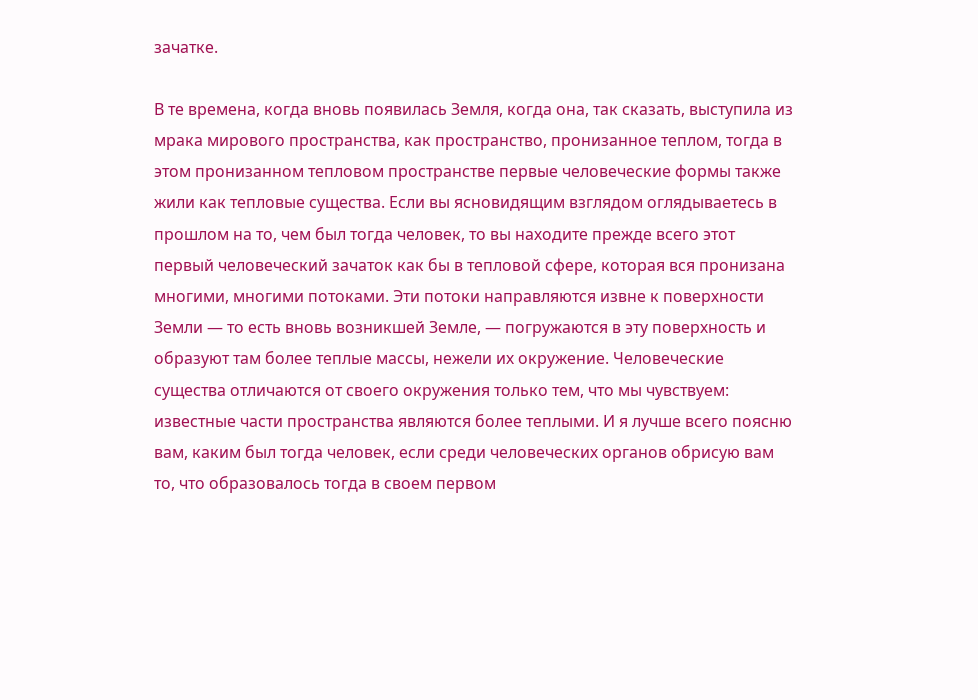зачатке.

В те времена, когда вновь появилась Земля, когда она, так сказать, выступила из мрака мирового пространства, как пространство, пронизанное теплом, тогда в этом пронизанном тепловом пространстве первые человеческие формы также жили как тепловые существа. Если вы ясновидящим взглядом оглядываетесь в прошлом на то, чем был тогда человек, то вы находите прежде всего этот первый человеческий зачаток как бы в тепловой сфере, которая вся пронизана многими, многими потоками. Эти потоки направляются извне к поверхности Земли — то есть вновь возникшей Земле, — погружаются в эту поверхность и образуют там более теплые массы, нежели их окружение. Человеческие существа отличаются от своего окружения только тем, что мы чувствуем: известные части пространства являются более теплыми. И я лучше всего поясню вам, каким был тогда человек, если среди человеческих органов обрисую вам то, что образовалось тогда в своем первом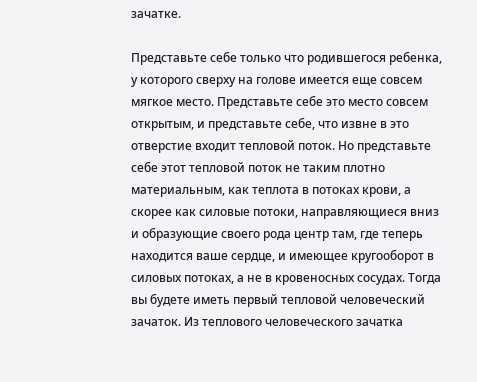зачатке.

Представьте себе только что родившегося ребенка, у которого сверху на голове имеется еще совсем мягкое место. Представьте себе это место совсем открытым, и представьте себе, что извне в это отверстие входит тепловой поток. Но представьте себе этот тепловой поток не таким плотно материальным, как теплота в потоках крови, а скорее как силовые потоки, направляющиеся вниз и образующие своего рода центр там, где теперь находится ваше сердце, и имеющее кругооборот в силовых потоках, а не в кровеносных сосудах. Тогда вы будете иметь первый тепловой человеческий зачаток. Из теплового человеческого зачатка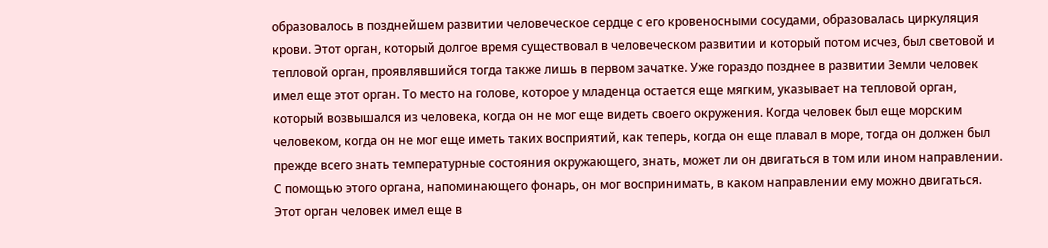образовалось в позднейшем развитии человеческое сердце с его кровеносными сосудами, образовалась циркуляция крови. Этот орган, который долгое время существовал в человеческом развитии и который потом исчез, был световой и тепловой орган, проявлявшийся тогда также лишь в первом зачатке. Уже гораздо позднее в развитии Земли человек имел еще этот орган. То место на голове, которое у младенца остается еще мягким, указывает на тепловой орган, который возвышался из человека, когда он не мог еще видеть своего окружения. Когда человек был еще морским человеком, когда он не мог еще иметь таких восприятий, как теперь, когда он еще плавал в море, тогда он должен был прежде всего знать температурные состояния окружающего, знать, может ли он двигаться в том или ином направлении. С помощью этого органа, напоминающего фонарь, он мог воспринимать, в каком направлении ему можно двигаться. Этот орган человек имел еще в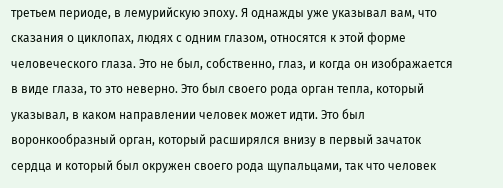третьем периоде, в лемурийскую эпоху. Я однажды уже указывал вам, что сказания о циклопах, людях с одним глазом, относятся к этой форме человеческого глаза. Это не был, собственно, глаз, и когда он изображается в виде глаза, то это неверно. Это был своего рода орган тепла, который указывал, в каком направлении человек может идти. Это был воронкообразный орган, который расширялся внизу в первый зачаток сердца и который был окружен своего рода щупальцами, так что человек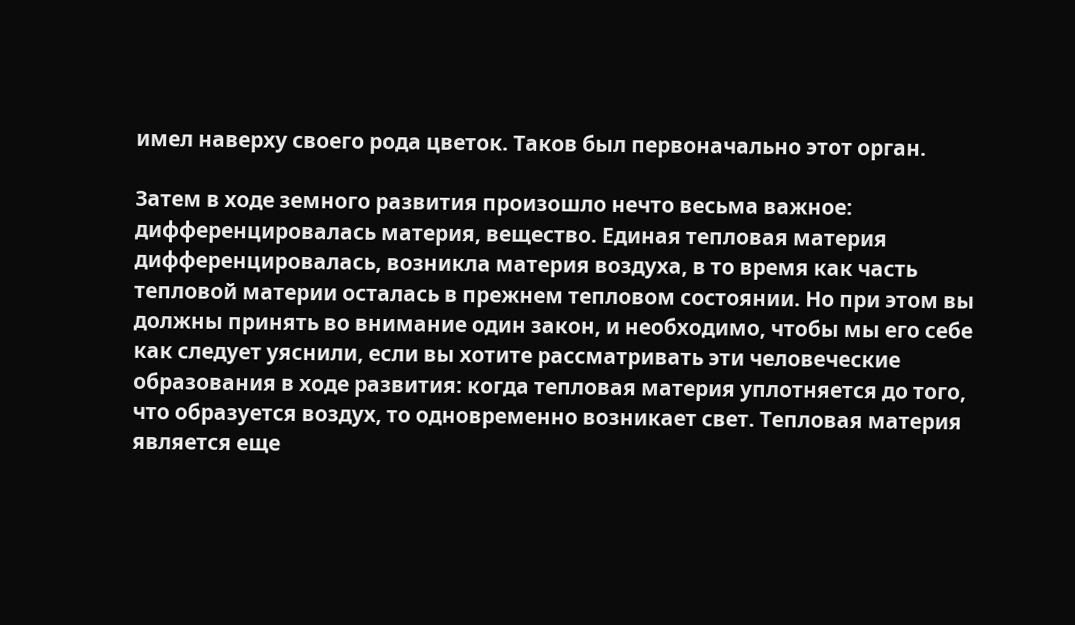имел наверху своего рода цветок. Таков был первоначально этот орган.

Затем в ходе земного развития произошло нечто весьма важное: дифференцировалась материя, вещество. Единая тепловая материя дифференцировалась, возникла материя воздуха, в то время как часть тепловой материи осталась в прежнем тепловом состоянии. Но при этом вы должны принять во внимание один закон, и необходимо, чтобы мы его себе как следует уяснили, если вы хотите рассматривать эти человеческие образования в ходе развития: когда тепловая материя уплотняется до того, что образуется воздух, то одновременно возникает свет. Тепловая материя является еще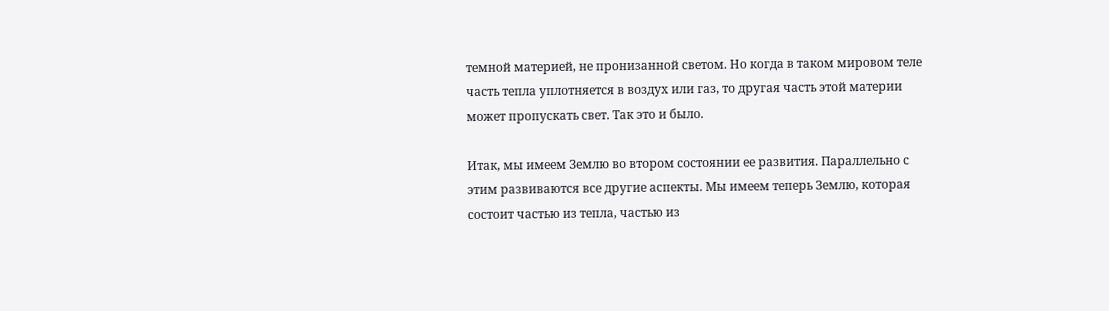темной материей, не пронизанной светом. Но когда в таком мировом теле часть тепла уплотняется в воздух или газ, то другая часть этой материи может пропускать свет. Так это и было.

Итак, мы имеем Землю во втором состоянии ее развития. Параллельно с этим развиваются все другие аспекты. Мы имеем теперь Землю, которая состоит частью из тепла, частью из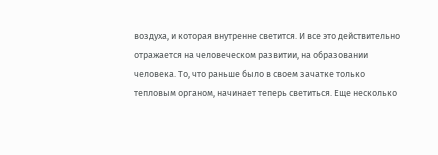воздуха, и которая внутренне светится. И все это действительно отражается на человеческом развитии, на образовании человека. То, что раньше было в своем зачатке только тепловым органом, начинает теперь светиться. Еще несколько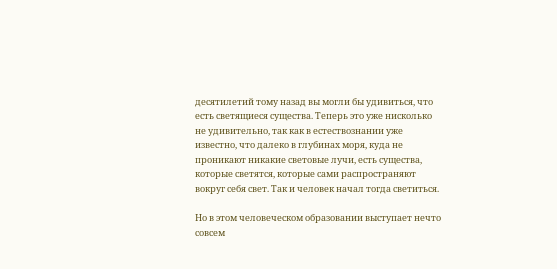десятилетий тому назад вы могли бы удивиться, что есть светящиеся существа. Теперь это уже нисколько не удивительно, так как в естествознании уже известно, что далеко в глубинах моря, куда не проникают никакие световые лучи, есть существа, которые светятся, которые сами распространяют вокруг себя свет. Так и человек начал тогда светиться.

Но в этом человеческом образовании выступает нечто совсем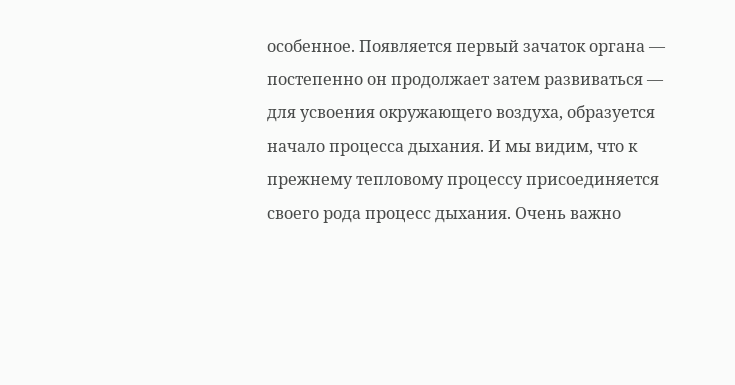особенное. Появляется первый зачаток органа — постепенно он продолжает затем развиваться — для усвоения окружающего воздуха, образуется начало процесса дыхания. И мы видим, что к прежнему тепловому процессу присоединяется своего рода процесс дыхания. Очень важно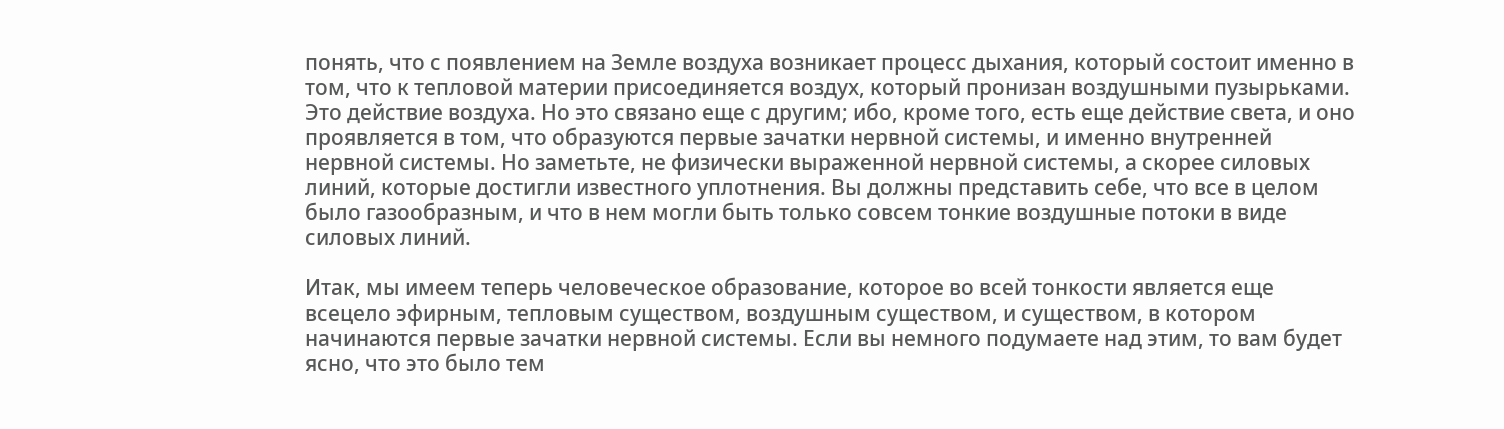понять, что с появлением на Земле воздуха возникает процесс дыхания, который состоит именно в том, что к тепловой материи присоединяется воздух, который пронизан воздушными пузырьками. Это действие воздуха. Но это связано еще с другим; ибо, кроме того, есть еще действие света, и оно проявляется в том, что образуются первые зачатки нервной системы, и именно внутренней нервной системы. Но заметьте, не физически выраженной нервной системы, а скорее силовых линий, которые достигли известного уплотнения. Вы должны представить себе, что все в целом было газообразным, и что в нем могли быть только совсем тонкие воздушные потоки в виде силовых линий.

Итак, мы имеем теперь человеческое образование, которое во всей тонкости является еще всецело эфирным, тепловым существом, воздушным существом, и существом, в котором начинаются первые зачатки нервной системы. Если вы немного подумаете над этим, то вам будет ясно, что это было тем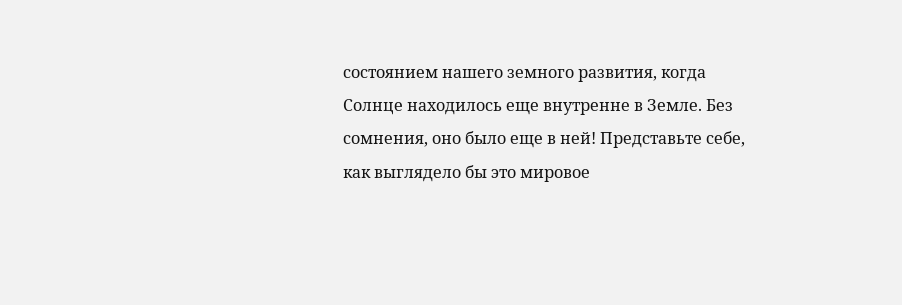состоянием нашего земного развития, когда Солнце находилось еще внутренне в Земле. Без сомнения, оно было еще в ней! Представьте себе, как выглядело бы это мировое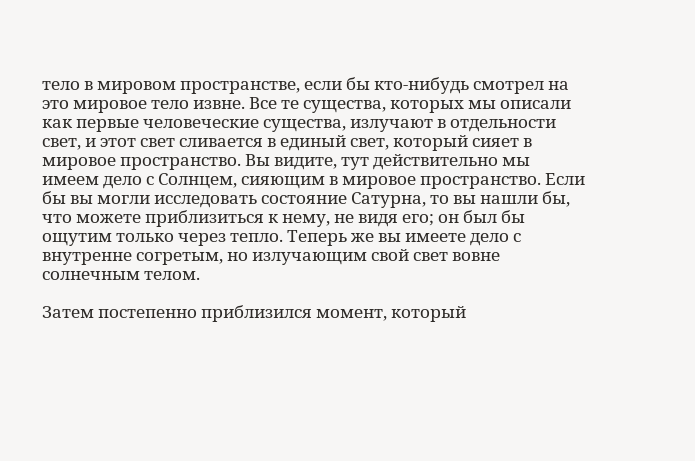тело в мировом пространстве, если бы кто-нибудь смотрел на это мировое тело извне. Все те существа, которых мы описали как первые человеческие существа, излучают в отдельности свет, и этот свет сливается в единый свет, который сияет в мировое пространство. Вы видите, тут действительно мы имеем дело с Солнцем, сияющим в мировое пространство. Если бы вы могли исследовать состояние Сатурна, то вы нашли бы, что можете приблизиться к нему, не видя его; он был бы ощутим только через тепло. Теперь же вы имеете дело с внутренне согретым, но излучающим свой свет вовне солнечным телом.

Затем постепенно приблизился момент, который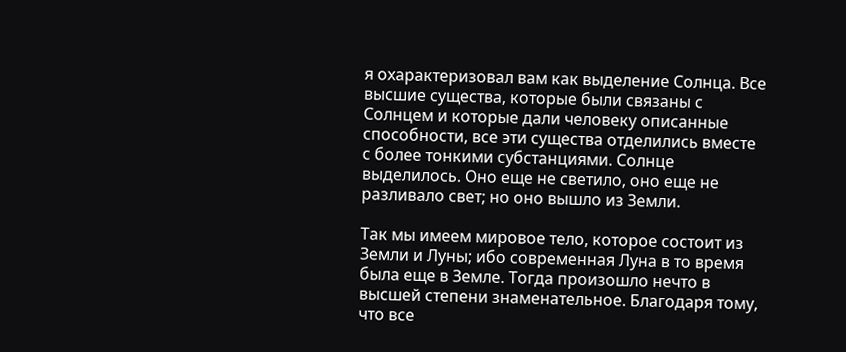я охарактеризовал вам как выделение Солнца. Все высшие существа, которые были связаны с Солнцем и которые дали человеку описанные способности, все эти существа отделились вместе с более тонкими субстанциями. Солнце выделилось. Оно еще не светило, оно еще не разливало свет; но оно вышло из Земли.

Так мы имеем мировое тело, которое состоит из Земли и Луны; ибо современная Луна в то время была еще в Земле. Тогда произошло нечто в высшей степени знаменательное. Благодаря тому, что все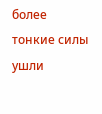более тонкие силы ушли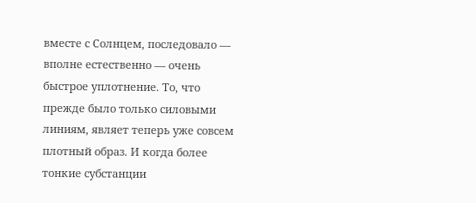вместе с Солнцем, последовало — вполне естественно — очень быстрое уплотнение. То, что прежде было только силовыми линиям, являет теперь уже совсем плотный образ. И когда более тонкие субстанции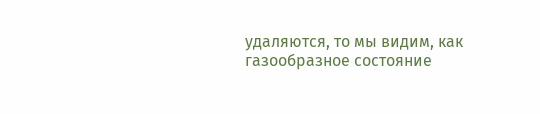удаляются, то мы видим, как газообразное состояние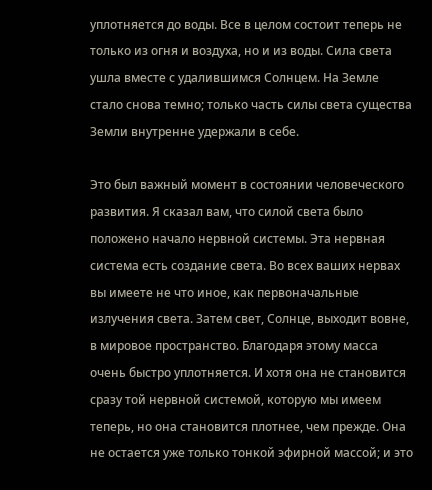уплотняется до воды. Все в целом состоит теперь не только из огня и воздуха, но и из воды. Сила света ушла вместе с удалившимся Солнцем. На Земле стало снова темно; только часть силы света существа Земли внутренне удержали в себе.

Это был важный момент в состоянии человеческого развития. Я сказал вам, что силой света было положено начало нервной системы. Эта нервная система есть создание света. Во всех ваших нервах вы имеете не что иное, как первоначальные излучения света. Затем свет, Солнце, выходит вовне, в мировое пространство. Благодаря этому масса очень быстро уплотняется. И хотя она не становится сразу той нервной системой, которую мы имеем теперь, но она становится плотнее, чем прежде. Она не остается уже только тонкой эфирной массой; и это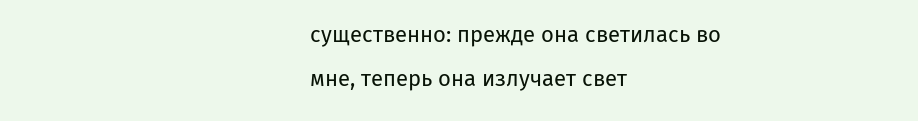существенно: прежде она светилась во мне, теперь она излучает свет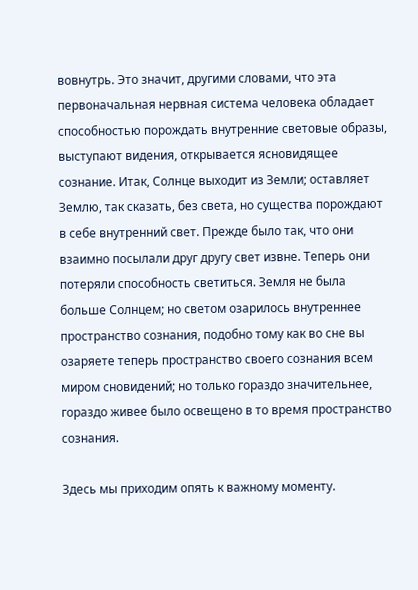вовнутрь. Это значит, другими словами, что эта первоначальная нервная система человека обладает способностью порождать внутренние световые образы, выступают видения, открывается ясновидящее сознание. Итак, Солнце выходит из Земли; оставляет Землю, так сказать, без света, но существа порождают в себе внутренний свет. Прежде было так, что они взаимно посылали друг другу свет извне. Теперь они потеряли способность светиться. Земля не была больше Солнцем; но светом озарилось внутреннее пространство сознания, подобно тому как во сне вы озаряете теперь пространство своего сознания всем миром сновидений; но только гораздо значительнее, гораздо живее было освещено в то время пространство сознания.

Здесь мы приходим опять к важному моменту.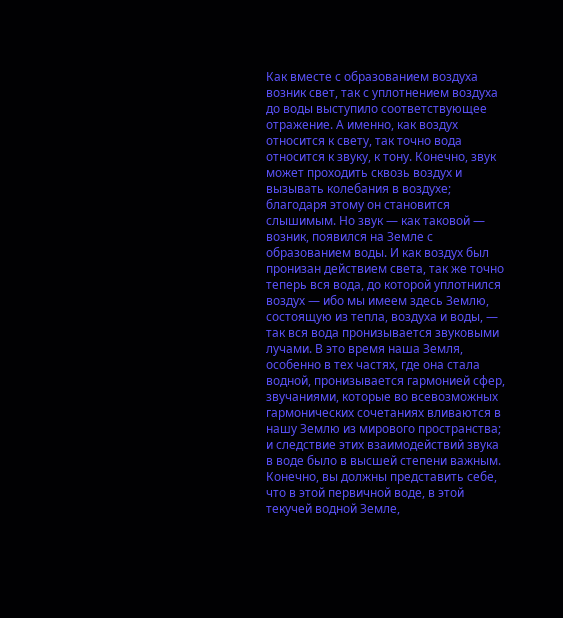Как вместе с образованием воздуха возник свет, так с уплотнением воздуха до воды выступило соответствующее отражение. А именно, как воздух относится к свету, так точно вода относится к звуку, к тону. Конечно, звук может проходить сквозь воздух и вызывать колебания в воздухе; благодаря этому он становится слышимым. Но звук — как таковой — возник, появился на Земле с образованием воды. И как воздух был пронизан действием света, так же точно теперь вся вода, до которой уплотнился воздух — ибо мы имеем здесь Землю, состоящую из тепла, воздуха и воды, — так вся вода пронизывается звуковыми лучами. В это время наша Земля, особенно в тех частях, где она стала водной, пронизывается гармонией сфер, звучаниями, которые во всевозможных гармонических сочетаниях вливаются в нашу Землю из мирового пространства; и следствие этих взаимодействий звука в воде было в высшей степени важным. Конечно, вы должны представить себе, что в этой первичной воде, в этой текучей водной Земле,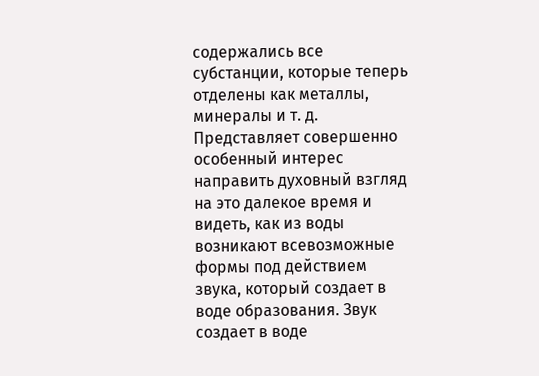содержались все субстанции, которые теперь отделены как металлы, минералы и т. д. Представляет совершенно особенный интерес направить духовный взгляд на это далекое время и видеть, как из воды возникают всевозможные формы под действием звука, который создает в воде образования. Звук создает в воде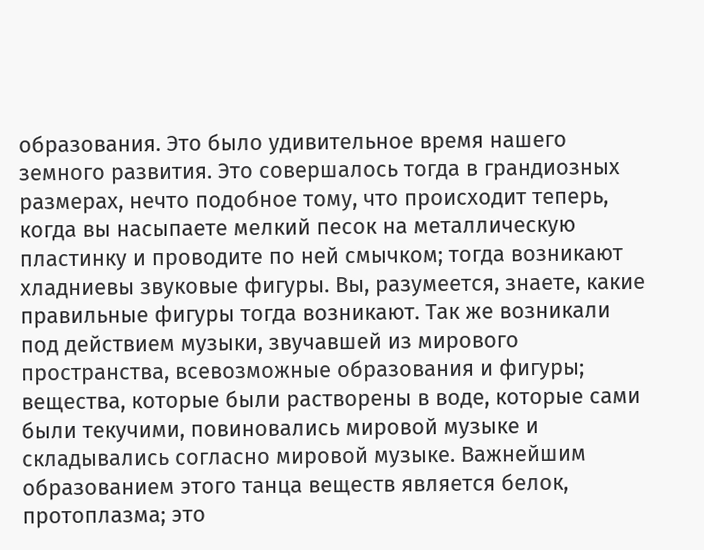образования. Это было удивительное время нашего земного развития. Это совершалось тогда в грандиозных размерах, нечто подобное тому, что происходит теперь, когда вы насыпаете мелкий песок на металлическую пластинку и проводите по ней смычком; тогда возникают хладниевы звуковые фигуры. Вы, разумеется, знаете, какие правильные фигуры тогда возникают. Так же возникали под действием музыки, звучавшей из мирового пространства, всевозможные образования и фигуры; вещества, которые были растворены в воде, которые сами были текучими, повиновались мировой музыке и складывались согласно мировой музыке. Важнейшим образованием этого танца веществ является белок, протоплазма; это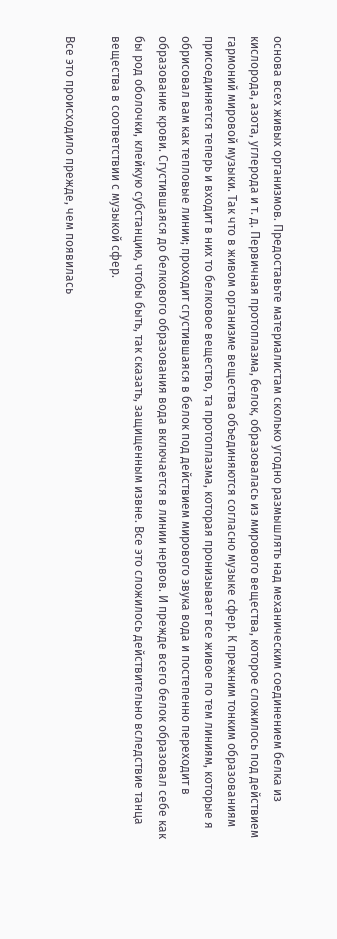основа всех живых организмов. Предоставьте материалистам сколько угодно размышлять над механическим соединением белка из кислорода, азота, углерода и т. д. Первичная протоплазма, белок, образовалась из мирового вещества, которое сложилось под действием гармоний мировой музыки. Так что в живом организме вещества объединяются согласно музыке сфер. К прежним тонким образованиям присоединяется теперь и входит в них то белковое вещество, та протоплазма, которая пронизывает все живое по тем линиям, которые я обрисовал вам как тепловые линии; проходит сгустившаяся в белок под действием мирового звука вода и постепенно переходит в образование крови. Сгустившаяся до белкового образования вода включается в линии нервов. И прежде всего белок образовал себе как бы род оболочки, клейкую субстанцию, чтобы быть, так сказать, защищенным извне. Все это сложилось действительно вследствие танца вещества в соответствии с музыкой сфер.

Все это происходило прежде, чем появилась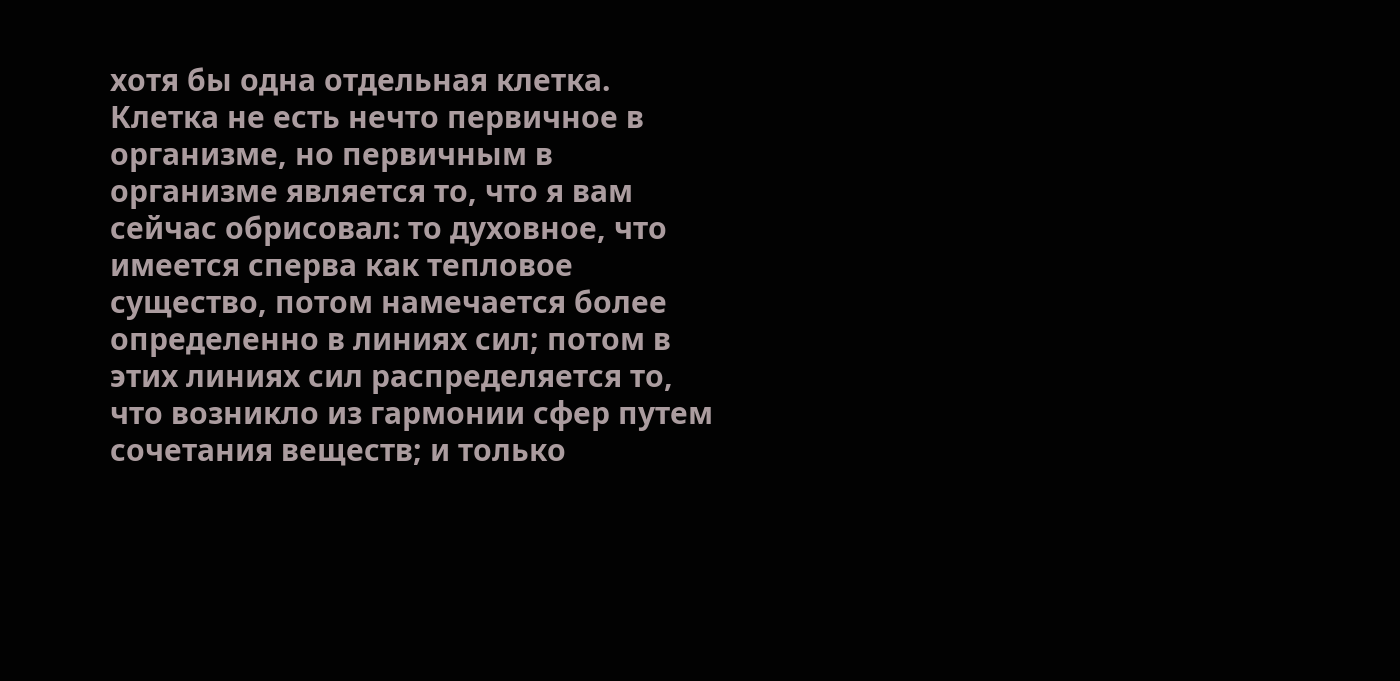хотя бы одна отдельная клетка. Клетка не есть нечто первичное в организме, но первичным в организме является то, что я вам сейчас обрисовал: то духовное, что имеется сперва как тепловое существо, потом намечается более определенно в линиях сил; потом в этих линиях сил распределяется то, что возникло из гармонии сфер путем сочетания веществ; и только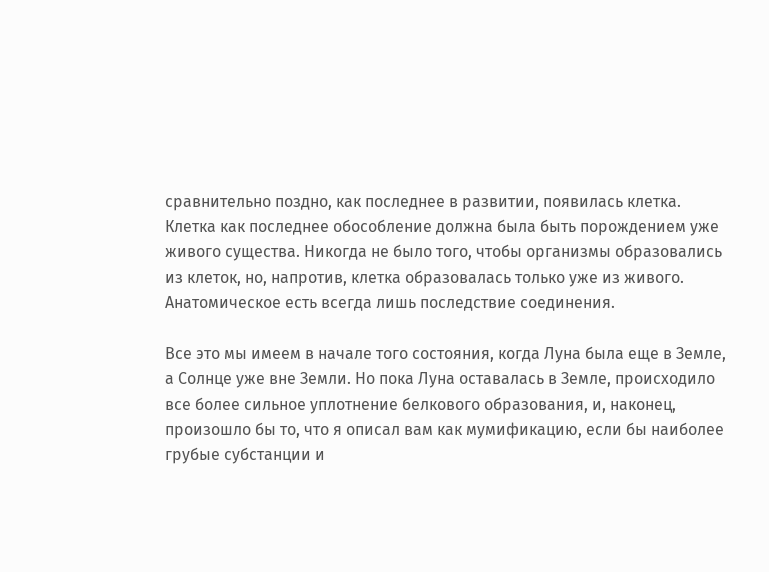сравнительно поздно, как последнее в развитии, появилась клетка. Клетка как последнее обособление должна была быть порождением уже живого существа. Никогда не было того, чтобы организмы образовались из клеток, но, напротив, клетка образовалась только уже из живого. Анатомическое есть всегда лишь последствие соединения.

Все это мы имеем в начале того состояния, когда Луна была еще в Земле, а Солнце уже вне Земли. Но пока Луна оставалась в Земле, происходило все более сильное уплотнение белкового образования, и, наконец, произошло бы то, что я описал вам как мумификацию, если бы наиболее грубые субстанции и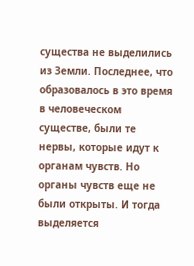существа не выделились из Земли. Последнее, что образовалось в это время в человеческом существе, были те нервы, которые идут к органам чувств. Но органы чувств еще не были открыты. И тогда выделяется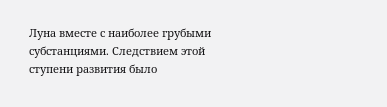Луна вместе с наиболее грубыми субстанциями. Следствием этой ступени развития было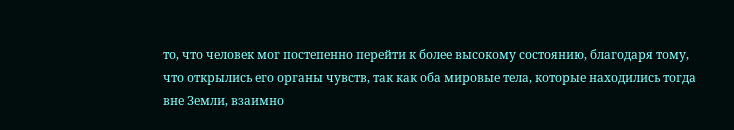то, что человек мог постепенно перейти к более высокому состоянию, благодаря тому, что открылись его органы чувств, так как оба мировые тела, которые находились тогда вне Земли, взаимно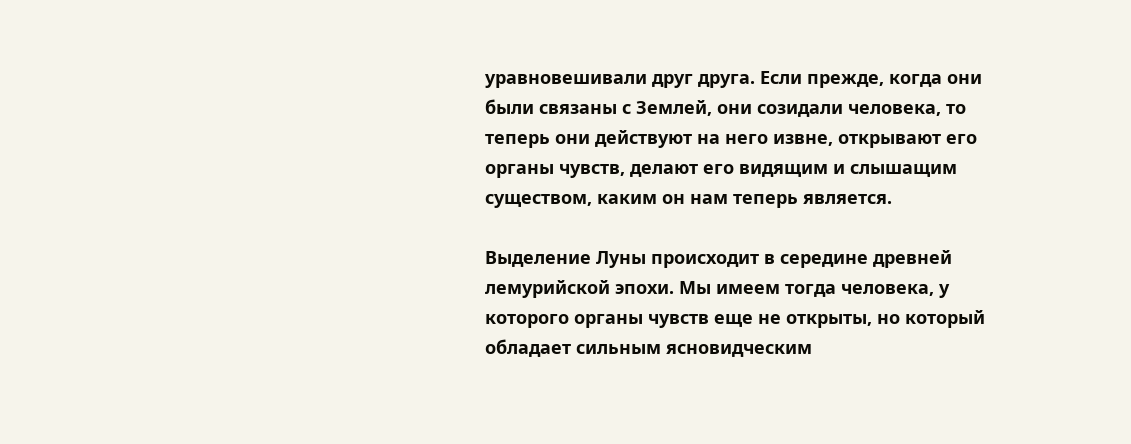уравновешивали друг друга. Если прежде, когда они были связаны с Землей, они созидали человека, то теперь они действуют на него извне, открывают его органы чувств, делают его видящим и слышащим существом, каким он нам теперь является.

Выделение Луны происходит в середине древней лемурийской эпохи. Мы имеем тогда человека, у которого органы чувств еще не открыты, но который обладает сильным ясновидческим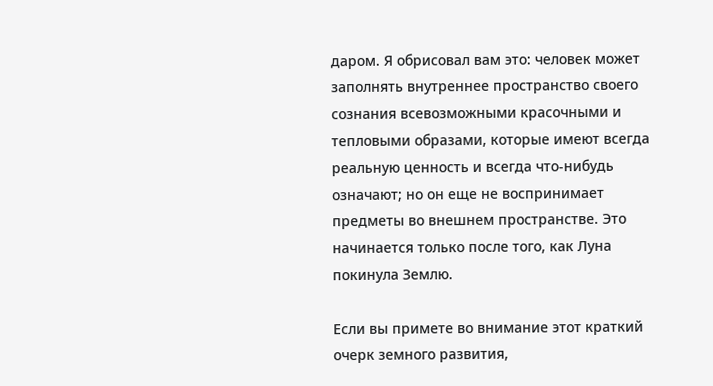даром. Я обрисовал вам это: человек может заполнять внутреннее пространство своего сознания всевозможными красочными и тепловыми образами, которые имеют всегда реальную ценность и всегда что-нибудь означают; но он еще не воспринимает предметы во внешнем пространстве. Это начинается только после того, как Луна покинула Землю.

Если вы примете во внимание этот краткий очерк земного развития,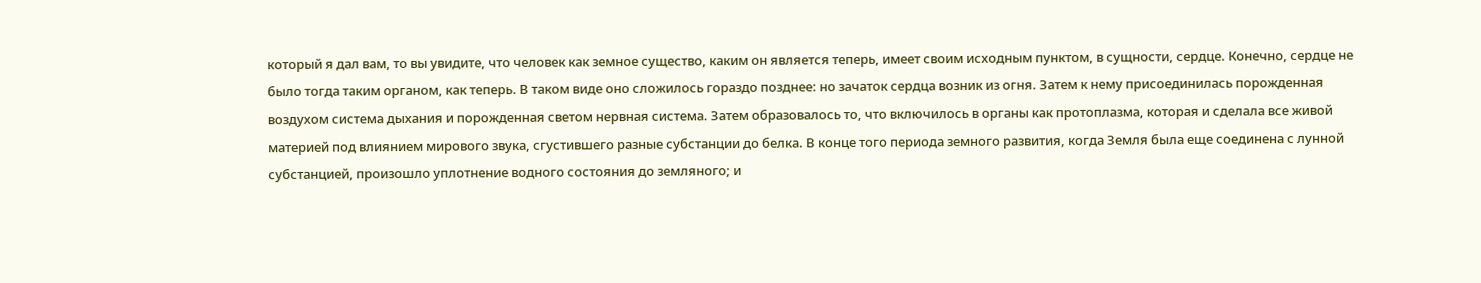который я дал вам, то вы увидите, что человек как земное существо, каким он является теперь, имеет своим исходным пунктом, в сущности, сердце. Конечно, сердце не было тогда таким органом, как теперь. В таком виде оно сложилось гораздо позднее: но зачаток сердца возник из огня. Затем к нему присоединилась порожденная воздухом система дыхания и порожденная светом нервная система. Затем образовалось то, что включилось в органы как протоплазма, которая и сделала все живой материей под влиянием мирового звука, сгустившего разные субстанции до белка. В конце того периода земного развития, когда Земля была еще соединена с лунной субстанцией, произошло уплотнение водного состояния до земляного; и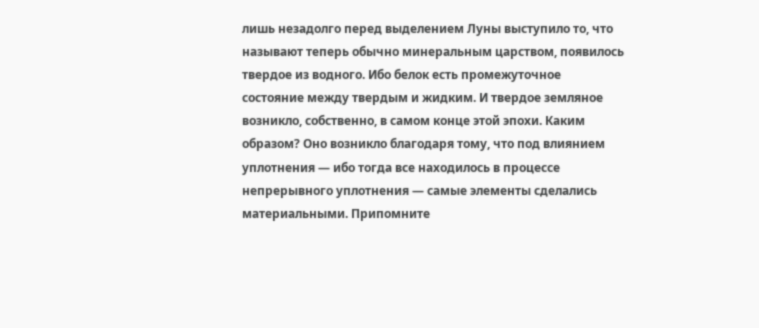лишь незадолго перед выделением Луны выступило то, что называют теперь обычно минеральным царством, появилось твердое из водного. Ибо белок есть промежуточное состояние между твердым и жидким. И твердое земляное возникло, собственно, в самом конце этой эпохи. Каким образом? Оно возникло благодаря тому, что под влиянием уплотнения — ибо тогда все находилось в процессе непрерывного уплотнения — самые элементы сделались материальными. Припомните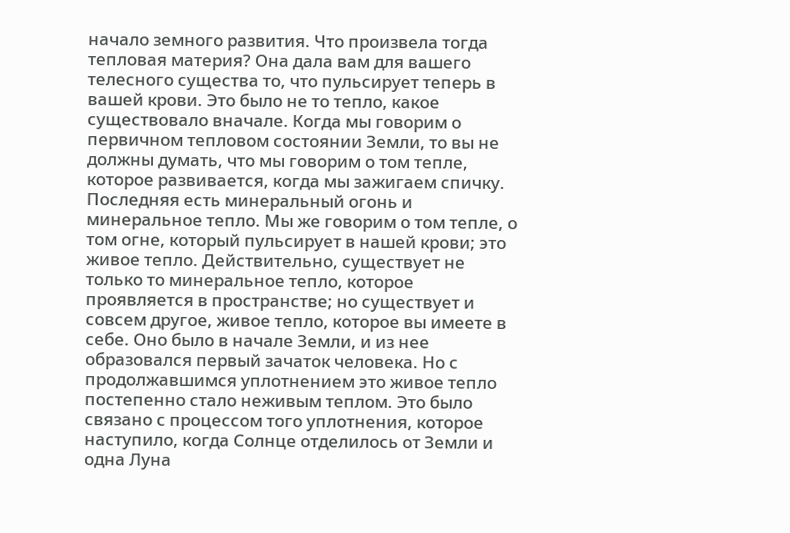начало земного развития. Что произвела тогда тепловая материя? Она дала вам для вашего телесного существа то, что пульсирует теперь в вашей крови. Это было не то тепло, какое существовало вначале. Когда мы говорим о первичном тепловом состоянии Земли, то вы не должны думать, что мы говорим о том тепле, которое развивается, когда мы зажигаем спичку. Последняя есть минеральный огонь и минеральное тепло. Мы же говорим о том тепле, о том огне, который пульсирует в нашей крови; это живое тепло. Действительно, существует не только то минеральное тепло, которое проявляется в пространстве; но существует и совсем другое, живое тепло, которое вы имеете в себе. Оно было в начале Земли, и из нее образовался первый зачаток человека. Но с продолжавшимся уплотнением это живое тепло постепенно стало неживым теплом. Это было связано с процессом того уплотнения, которое наступило, когда Солнце отделилось от Земли и одна Луна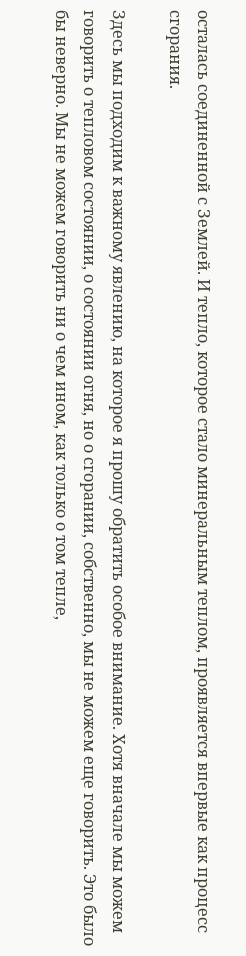осталась соединенной с Землей. И тепло, которое стало минеральным теплом, проявляется впервые как процесс сгорания.

Здесь мы подходим к важному явлению, на которое я прошу обратить особое внимание. Хотя вначале мы можем говорить о тепловом состоянии, о состоянии огня, но о сгорании, собственно, мы не можем еще говорить. Это было бы неверно. Мы не можем говорить ни о чем ином, как только о том тепле,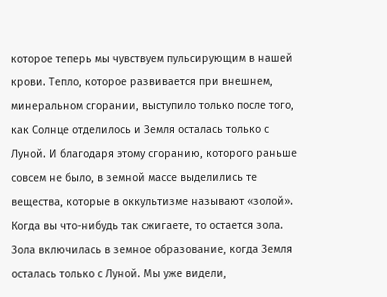которое теперь мы чувствуем пульсирующим в нашей крови. Тепло, которое развивается при внешнем, минеральном сгорании, выступило только после того, как Солнце отделилось и Земля осталась только с Луной. И благодаря этому сгоранию, которого раньше совсем не было, в земной массе выделились те вещества, которые в оккультизме называют «золой». Когда вы что-нибудь так сжигаете, то остается зола. Зола включилась в земное образование, когда Земля осталась только с Луной. Мы уже видели,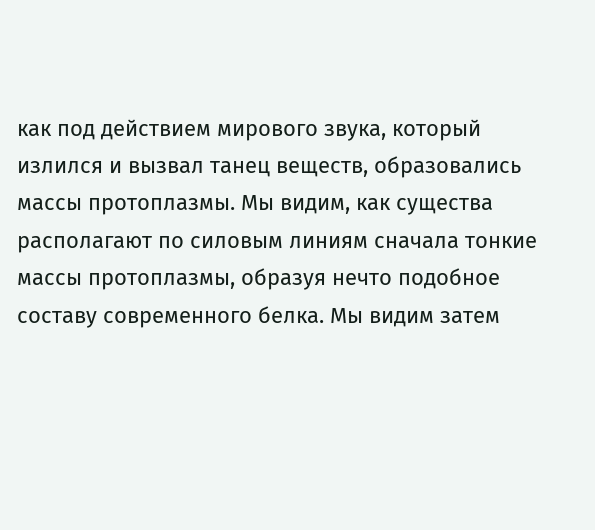как под действием мирового звука, который излился и вызвал танец веществ, образовались массы протоплазмы. Мы видим, как существа располагают по силовым линиям сначала тонкие массы протоплазмы, образуя нечто подобное составу современного белка. Мы видим затем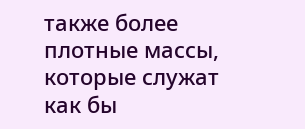также более плотные массы, которые служат как бы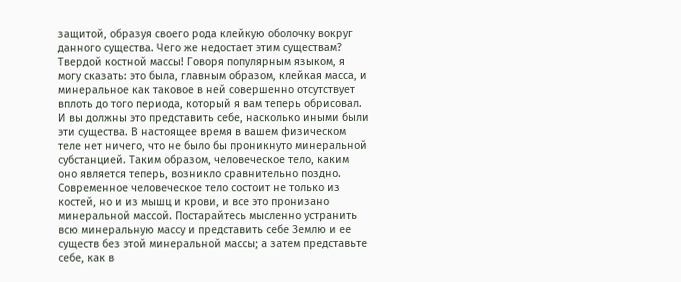защитой, образуя своего рода клейкую оболочку вокруг данного существа. Чего же недостает этим существам? Твердой костной массы! Говоря популярным языком, я могу сказать: это была, главным образом, клейкая масса, и минеральное как таковое в ней совершенно отсутствует вплоть до того периода, который я вам теперь обрисовал. И вы должны это представить себе, насколько иными были эти существа. В настоящее время в вашем физическом теле нет ничего, что не было бы проникнуто минеральной субстанцией. Таким образом, человеческое тело, каким оно является теперь, возникло сравнительно поздно. Современное человеческое тело состоит не только из костей, но и из мышц и крови, и все это пронизано минеральной массой. Постарайтесь мысленно устранить всю минеральную массу и представить себе Землю и ее существ без этой минеральной массы; а затем представьте себе, как в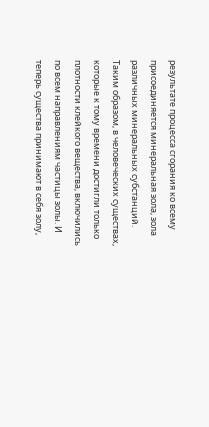результате процесса сгорания ко всему присоединяется минеральная зола, зола различных минеральных субстанций. Таким образом, в человеческих существах, которые к тому времени достигли только плотности клейкого вещества, включились по всем направлениям частицы золы. И теперь существа принимают в себя золу,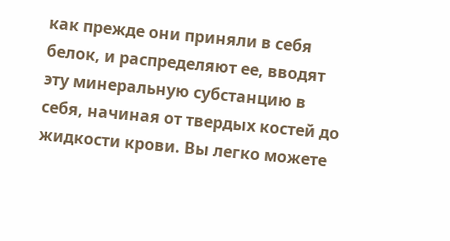как прежде они приняли в себя белок, и распределяют ее, вводят эту минеральную субстанцию в себя, начиная от твердых костей до жидкости крови. Вы легко можете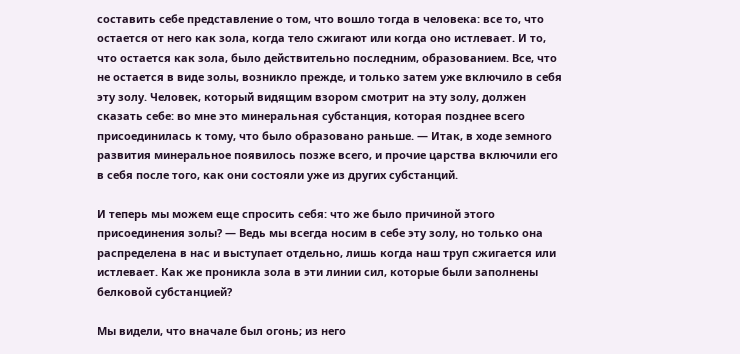составить себе представление о том, что вошло тогда в человека: все то, что остается от него как зола, когда тело сжигают или когда оно истлевает. И то, что остается как зола, было действительно последним, образованием. Все, что не остается в виде золы, возникло прежде, и только затем уже включило в себя эту золу. Человек, который видящим взором смотрит на эту золу, должен сказать себе: во мне это минеральная субстанция, которая позднее всего присоединилась к тому, что было образовано раньше. — Итак, в ходе земного развития минеральное появилось позже всего, и прочие царства включили его в себя после того, как они состояли уже из других субстанций.

И теперь мы можем еще спросить себя: что же было причиной этого присоединения золы? — Ведь мы всегда носим в себе эту золу, но только она распределена в нас и выступает отдельно, лишь когда наш труп сжигается или истлевает. Как же проникла зола в эти линии сил, которые были заполнены белковой субстанцией?

Мы видели, что вначале был огонь; из него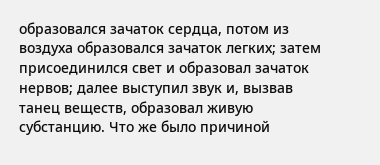образовался зачаток сердца, потом из воздуха образовался зачаток легких; затем присоединился свет и образовал зачаток нервов; далее выступил звук и, вызвав танец веществ, образовал живую субстанцию. Что же было причиной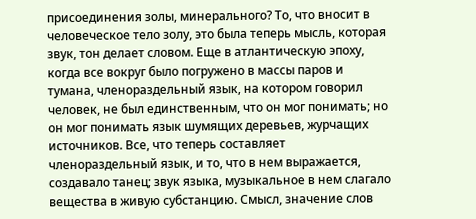присоединения золы, минерального? То, что вносит в человеческое тело золу, это была теперь мысль, которая звук, тон делает словом. Еще в атлантическую эпоху, когда все вокруг было погружено в массы паров и тумана, членораздельный язык, на котором говорил человек, не был единственным, что он мог понимать; но он мог понимать язык шумящих деревьев, журчащих источников. Все, что теперь составляет членораздельный язык, и то, что в нем выражается, создавало танец; звук языка, музыкальное в нем слагало вещества в живую субстанцию. Смысл, значение слов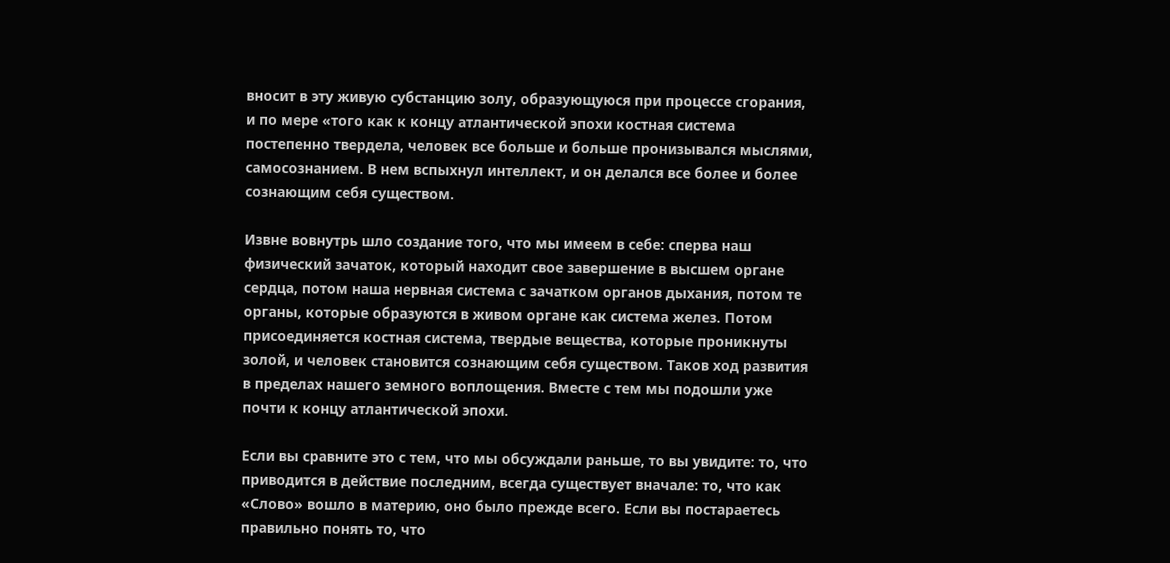вносит в эту живую субстанцию золу, образующуюся при процессе сгорания, и по мере «того как к концу атлантической эпохи костная система постепенно твердела, человек все больше и больше пронизывался мыслями, самосознанием. В нем вспыхнул интеллект, и он делался все более и более сознающим себя существом.

Извне вовнутрь шло создание того, что мы имеем в себе: сперва наш физический зачаток, который находит свое завершение в высшем органе сердца, потом наша нервная система с зачатком органов дыхания, потом те органы, которые образуются в живом органе как система желез. Потом присоединяется костная система, твердые вещества, которые проникнуты золой, и человек становится сознающим себя существом. Таков ход развития в пределах нашего земного воплощения. Вместе с тем мы подошли уже почти к концу атлантической эпохи.

Если вы сравните это с тем, что мы обсуждали раньше, то вы увидите: то, что приводится в действие последним, всегда существует вначале: то, что как «Слово» вошло в материю, оно было прежде всего. Если вы постараетесь правильно понять то, что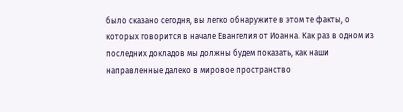было сказано сегодня, вы легко обнаружите в этом те факты, о которых говорится в начале Евангелия от Иоанна. Как раз в одном из последних докладов мы должны будем показать, как наши направленные далеко в мировое пространство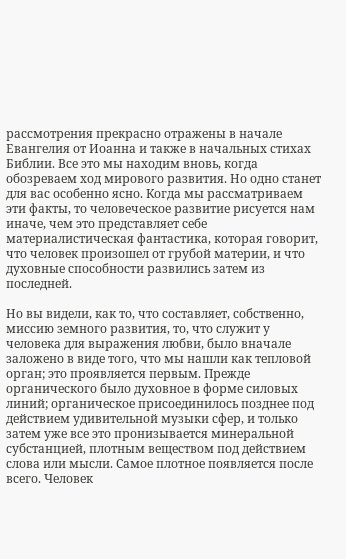рассмотрения прекрасно отражены в начале Евангелия от Иоанна и также в начальных стихах Библии. Все это мы находим вновь, когда обозреваем ход мирового развития. Но одно станет для вас особенно ясно. Когда мы рассматриваем эти факты, то человеческое развитие рисуется нам иначе, чем это представляет себе материалистическая фантастика, которая говорит, что человек произошел от грубой материи, и что духовные способности развились затем из последней.

Но вы видели, как то, что составляет, собственно, миссию земного развития, то, что служит у человека для выражения любви, было вначале заложено в виде того, что мы нашли как тепловой орган; это проявляется первым. Прежде органического было духовное в форме силовых линий; органическое присоединилось позднее под действием удивительной музыки сфер, и только затем уже все это пронизывается минеральной субстанцией, плотным веществом под действием слова или мысли. Самое плотное появляется после всего. Человек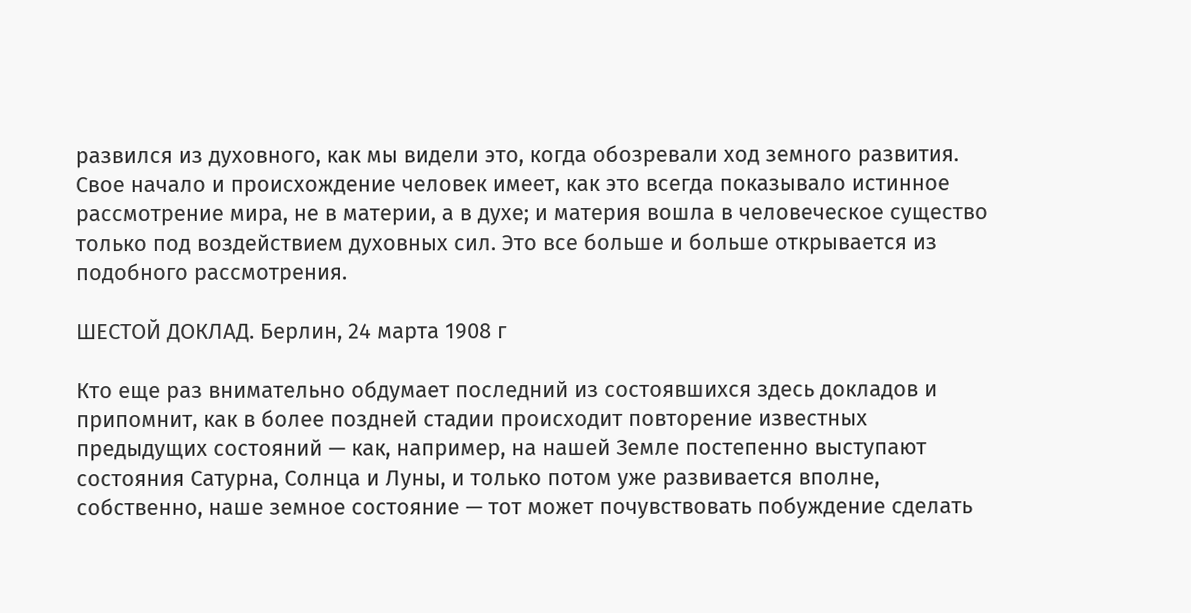развился из духовного, как мы видели это, когда обозревали ход земного развития. Свое начало и происхождение человек имеет, как это всегда показывало истинное рассмотрение мира, не в материи, а в духе; и материя вошла в человеческое существо только под воздействием духовных сил. Это все больше и больше открывается из подобного рассмотрения.

ШЕСТОЙ ДОКЛАД. Берлин, 24 марта 1908 г

Кто еще раз внимательно обдумает последний из состоявшихся здесь докладов и припомнит, как в более поздней стадии происходит повторение известных предыдущих состояний — как, например, на нашей Земле постепенно выступают состояния Сатурна, Солнца и Луны, и только потом уже развивается вполне, собственно, наше земное состояние — тот может почувствовать побуждение сделать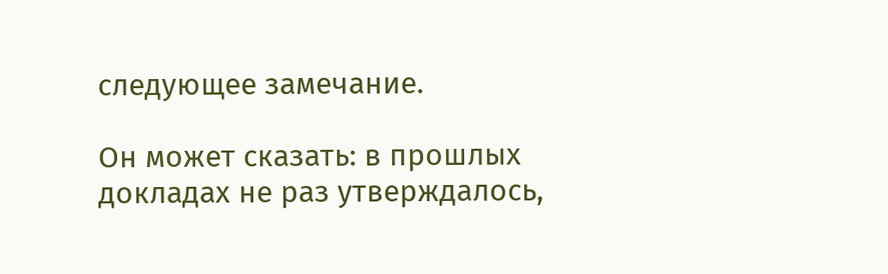следующее замечание.

Он может сказать: в прошлых докладах не раз утверждалось,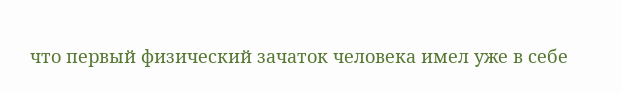что первый физический зачаток человека имел уже в себе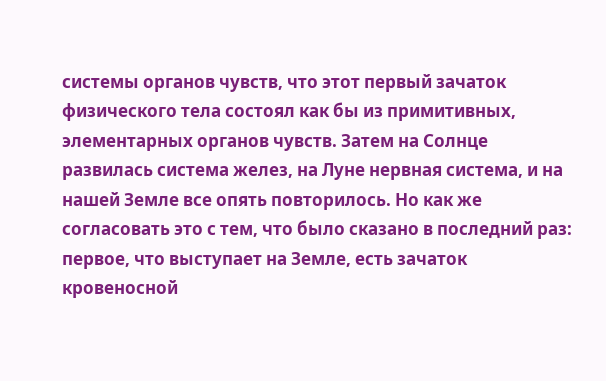системы органов чувств, что этот первый зачаток физического тела состоял как бы из примитивных, элементарных органов чувств. Затем на Солнце развилась система желез, на Луне нервная система, и на нашей Земле все опять повторилось. Но как же согласовать это с тем, что было сказано в последний раз: первое, что выступает на Земле, есть зачаток кровеносной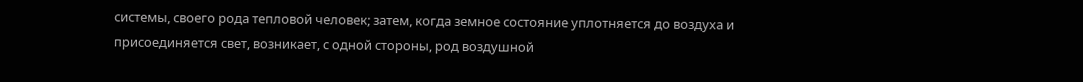системы, своего рода тепловой человек; затем, когда земное состояние уплотняется до воздуха и присоединяется свет, возникает, с одной стороны, род воздушной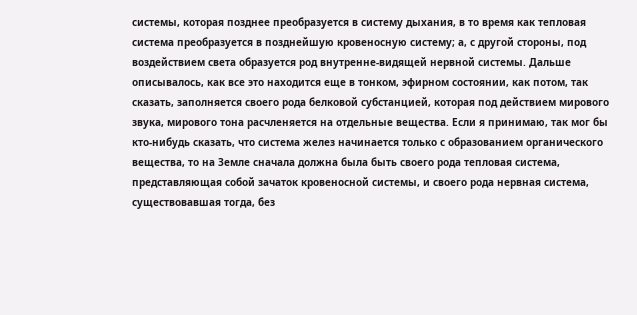системы, которая позднее преобразуется в систему дыхания, в то время как тепловая система преобразуется в позднейшую кровеносную систему; а, с другой стороны, под воздействием света образуется род внутренне-видящей нервной системы. Дальше описывалось, как все это находится еще в тонком, эфирном состоянии, как потом, так сказать, заполняется своего рода белковой субстанцией, которая под действием мирового звука, мирового тона расчленяется на отдельные вещества. Если я принимаю, так мог бы кто-нибудь сказать, что система желез начинается только с образованием органического вещества, то на Земле сначала должна была быть своего рода тепловая система, представляющая собой зачаток кровеносной системы, и своего рода нервная система, существовавшая тогда, без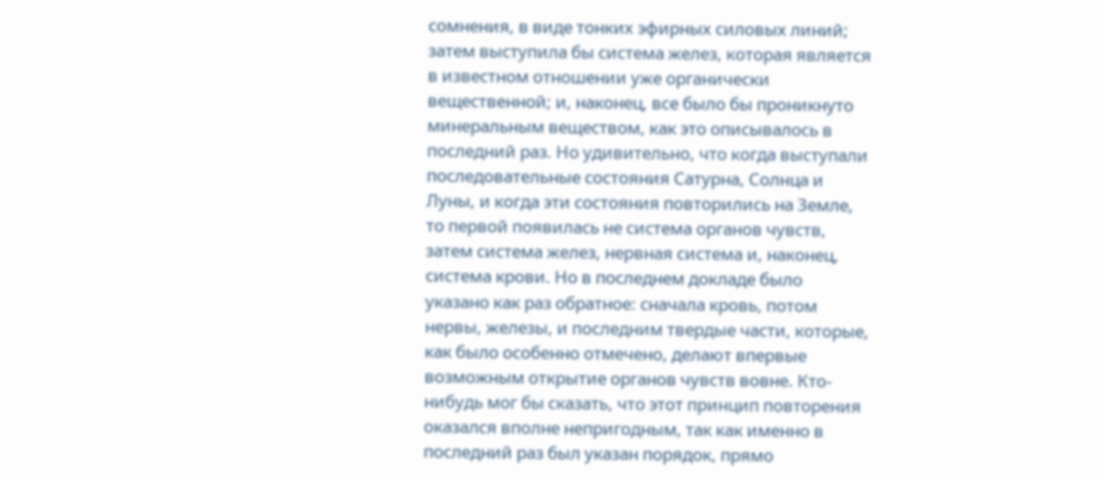сомнения, в виде тонких эфирных силовых линий; затем выступила бы система желез, которая является в известном отношении уже органически вещественной; и, наконец, все было бы проникнуто минеральным веществом, как это описывалось в последний раз. Но удивительно, что когда выступали последовательные состояния Сатурна, Солнца и Луны, и когда эти состояния повторились на Земле, то первой появилась не система органов чувств, затем система желез, нервная система и, наконец, система крови. Но в последнем докладе было указано как раз обратное: сначала кровь, потом нервы, железы, и последним твердые части, которые, как было особенно отмечено, делают впервые возможным открытие органов чувств вовне. Кто-нибудь мог бы сказать, что этот принцип повторения оказался вполне непригодным, так как именно в последний раз был указан порядок, прямо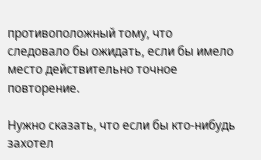противоположный тому, что следовало бы ожидать, если бы имело место действительно точное повторение.

Нужно сказать, что если бы кто-нибудь захотел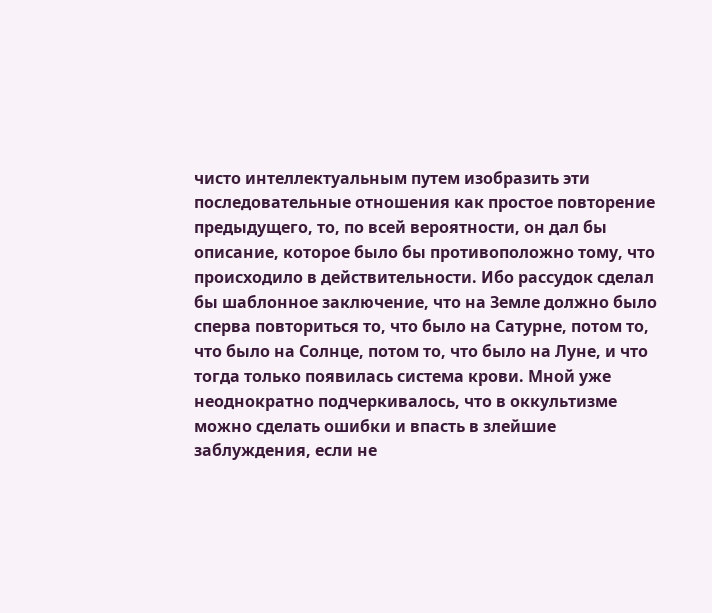чисто интеллектуальным путем изобразить эти последовательные отношения как простое повторение предыдущего, то, по всей вероятности, он дал бы описание, которое было бы противоположно тому, что происходило в действительности. Ибо рассудок сделал бы шаблонное заключение, что на Земле должно было сперва повториться то, что было на Сатурне, потом то, что было на Солнце, потом то, что было на Луне, и что тогда только появилась система крови. Мной уже неоднократно подчеркивалось, что в оккультизме можно сделать ошибки и впасть в злейшие заблуждения, если не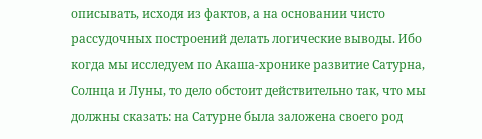описывать, исходя из фактов, а на основании чисто рассудочных построений делать логические выводы. Ибо когда мы исследуем по Акаша-хронике развитие Сатурна, Солнца и Луны, то дело обстоит действительно так, что мы должны сказать: на Сатурне была заложена своего род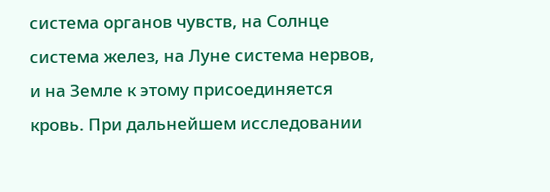система органов чувств, на Солнце система желез, на Луне система нервов, и на Земле к этому присоединяется кровь. При дальнейшем исследовании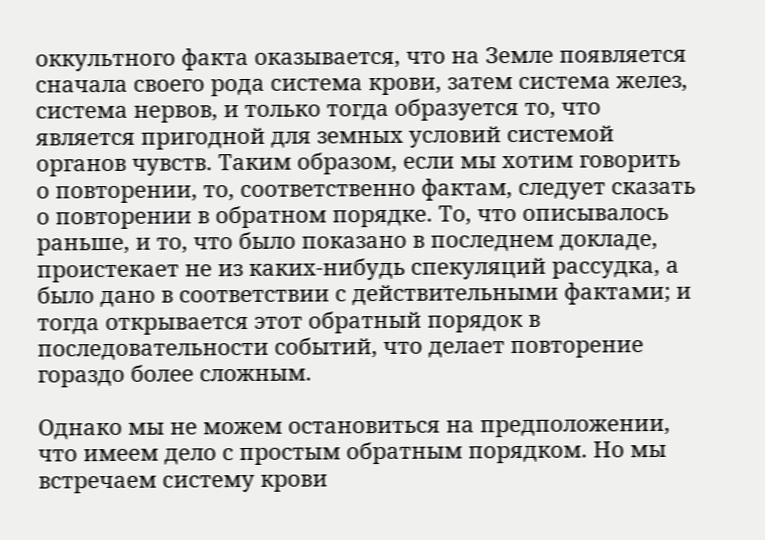оккультного факта оказывается, что на Земле появляется сначала своего рода система крови, затем система желез, система нервов, и только тогда образуется то, что является пригодной для земных условий системой органов чувств. Таким образом, если мы хотим говорить о повторении, то, соответственно фактам, следует сказать о повторении в обратном порядке. То, что описывалось раньше, и то, что было показано в последнем докладе, проистекает не из каких-нибудь спекуляций рассудка, а было дано в соответствии с действительными фактами; и тогда открывается этот обратный порядок в последовательности событий, что делает повторение гораздо более сложным.

Однако мы не можем остановиться на предположении, что имеем дело с простым обратным порядком. Но мы встречаем систему крови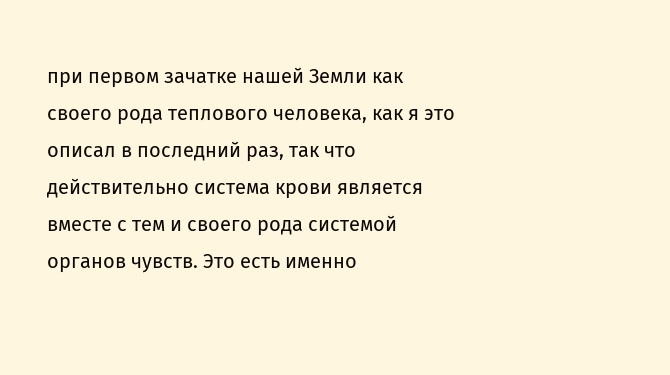при первом зачатке нашей Земли как своего рода теплового человека, как я это описал в последний раз, так что действительно система крови является вместе с тем и своего рода системой органов чувств. Это есть именно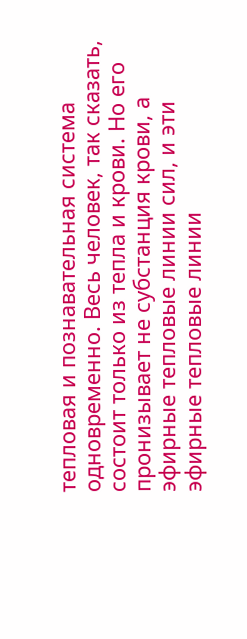тепловая и познавательная система одновременно. Весь человек, так сказать, состоит только из тепла и крови. Но его пронизывает не субстанция крови, а эфирные тепловые линии сил, и эти эфирные тепловые линии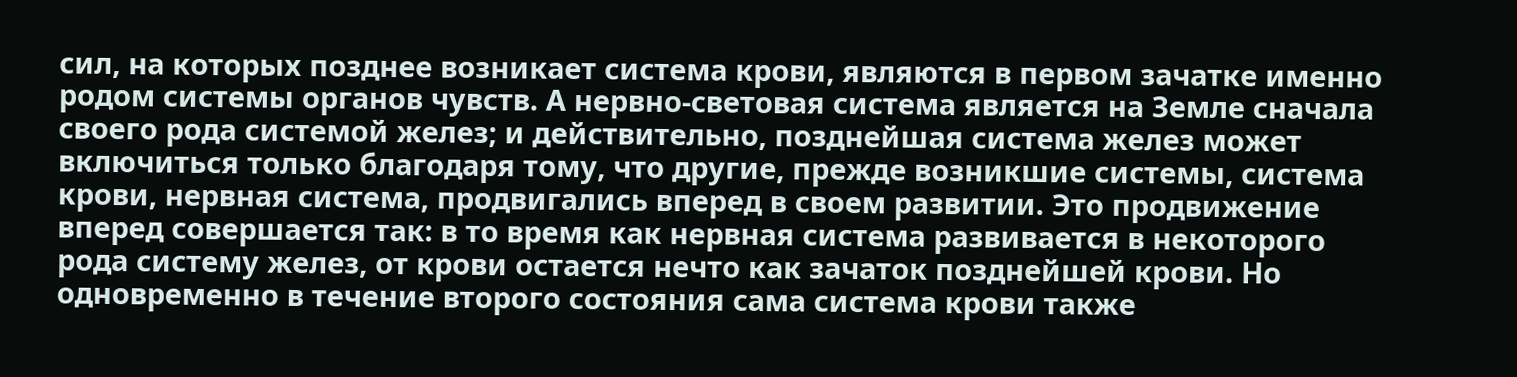сил, на которых позднее возникает система крови, являются в первом зачатке именно родом системы органов чувств. А нервно-световая система является на Земле сначала своего рода системой желез; и действительно, позднейшая система желез может включиться только благодаря тому, что другие, прежде возникшие системы, система крови, нервная система, продвигались вперед в своем развитии. Это продвижение вперед совершается так: в то время как нервная система развивается в некоторого рода систему желез, от крови остается нечто как зачаток позднейшей крови. Но одновременно в течение второго состояния сама система крови также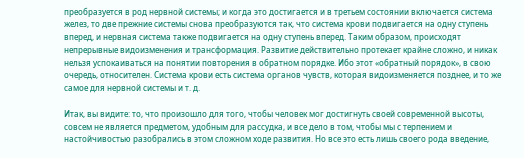преобразуется в род нервной системы; и когда это достигается и в третьем состоянии включается система желез, то две прежние системы снова преобразуются так, что система крови подвигается на одну ступень вперед, и нервная система также подвигается на одну ступень вперед. Таким образом, происходят непрерывные видоизменения и трансформация. Развитие действительно протекает крайне сложно, и никак нельзя успокаиваться на понятии повторения в обратном порядке. Ибо этот «обратный порядок», в свою очередь, относителен. Система крови есть система органов чувств, которая видоизменяется позднее, и то же самое для нервной системы и т. д.

Итак, вы видите: то, что произошло для того, чтобы человек мог достигнуть своей современной высоты, совсем не является предметом, удобным для рассудка, и все дело в том, чтобы мы с терпением и настойчивостью разобрались в этом сложном ходе развития. Но все это есть лишь своего рода введение,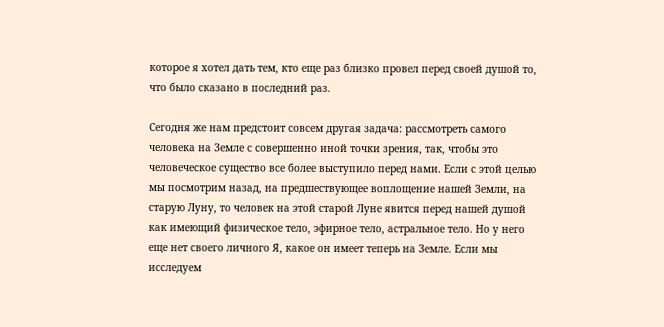которое я хотел дать тем, кто еще раз близко провел перед своей душой то, что было сказано в последний раз.

Сегодня же нам предстоит совсем другая задача: рассмотреть самого человека на Земле с совершенно иной точки зрения, так, чтобы это человеческое существо все более выступило перед нами. Если с этой целью мы посмотрим назад, на предшествующее воплощение нашей Земли, на старую Луну, то человек на этой старой Луне явится перед нашей душой как имеющий физическое тело, эфирное тело, астральное тело. Но у него еще нет своего личного Я, какое он имеет теперь на Земле. Если мы исследуем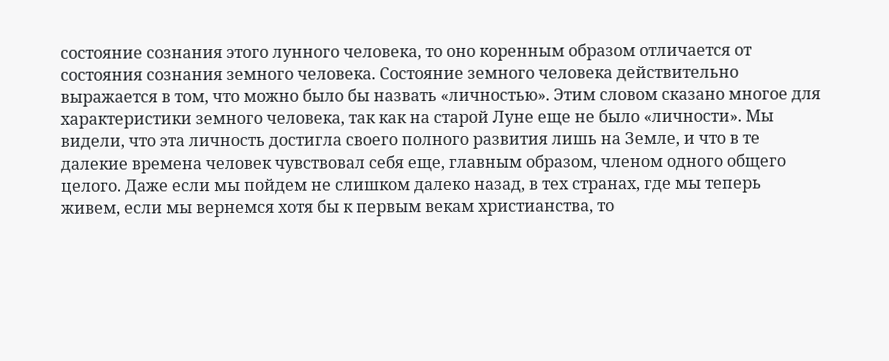состояние сознания этого лунного человека, то оно коренным образом отличается от состояния сознания земного человека. Состояние земного человека действительно выражается в том, что можно было бы назвать «личностью». Этим словом сказано многое для характеристики земного человека, так как на старой Луне еще не было «личности». Мы видели, что эта личность достигла своего полного развития лишь на Земле, и что в те далекие времена человек чувствовал себя еще, главным образом, членом одного общего целого. Даже если мы пойдем не слишком далеко назад, в тех странах, где мы теперь живем, если мы вернемся хотя бы к первым векам христианства, то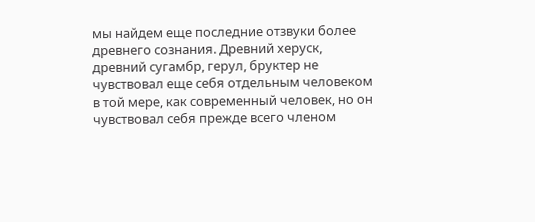мы найдем еще последние отзвуки более древнего сознания. Древний херуск, древний сугамбр, герул, бруктер не чувствовал еще себя отдельным человеком в той мере, как современный человек, но он чувствовал себя прежде всего членом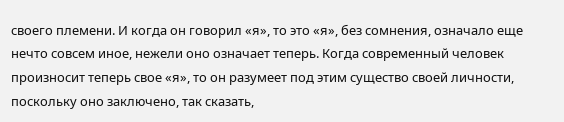своего племени. И когда он говорил «я», то это «я», без сомнения, означало еще нечто совсем иное, нежели оно означает теперь. Когда современный человек произносит теперь свое «я», то он разумеет под этим существо своей личности, поскольку оно заключено, так сказать,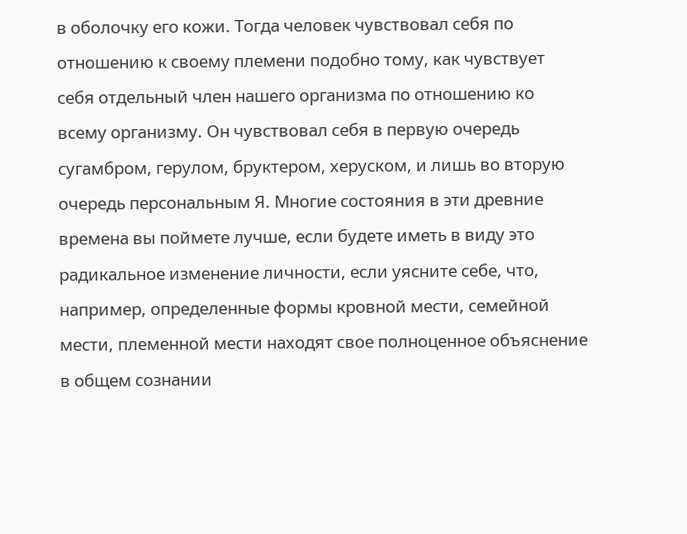в оболочку его кожи. Тогда человек чувствовал себя по отношению к своему племени подобно тому, как чувствует себя отдельный член нашего организма по отношению ко всему организму. Он чувствовал себя в первую очередь сугамбром, герулом, бруктером, херуском, и лишь во вторую очередь персональным Я. Многие состояния в эти древние времена вы поймете лучше, если будете иметь в виду это радикальное изменение личности, если уясните себе, что, например, определенные формы кровной мести, семейной мести, племенной мести находят свое полноценное объяснение в общем сознании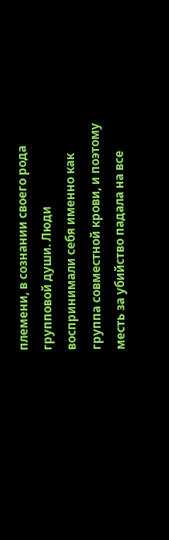племени, в сознании своего рода групповой души. Люди воспринимали себя именно как группа совместной крови, и поэтому месть за убийство падала на все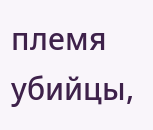племя убийцы,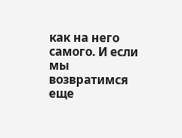как на него самого. И если мы возвратимся еще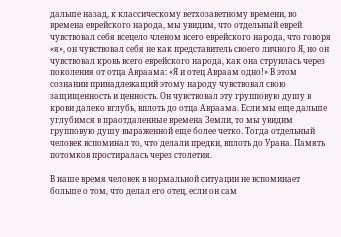дальше назад, к классическому ветхозаветному времени, во времена еврейского народа, мы увидим, что отдельный еврей чувствовал себя всецело членом всего еврейского народа, что говоря «я», он чувствовал себя не как представитель своего личного Я, но он чувствовал кровь всего еврейского народа, как она струилась через поколения от отца Авраама: «Я и отец Авраам одно!» В этом сознании принадлежащий этому народу чувствовал свою защищенность и ценность. Он чувствовал эту групповую душу в крови далеко вглубь, вплоть до отца Авраама. Если мы еще дальше углубимся в праотдаленные времена Земли, то мы увидим групповую душу выраженной еще более четко. Тогда отдельный человек вспоминал то, что делали предки, вплоть до Урана. Память потомков простиралась через столетия.

В наше время человек в нормальной ситуации не вспоминает больше о том, что делал его отец, если он сам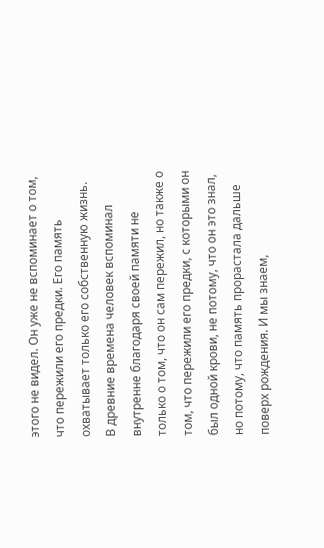этого не видел. Он уже не вспоминает о том, что пережили его предки. Его память охватывает только его собственную жизнь. В древние времена человек вспоминал внутренне благодаря своей памяти не только о том, что он сам пережил, но также о том, что пережили его предки, с которыми он был одной крови, не потому, что он это знал, но потому, что память прорастала дальше поверх рождения. И мы знаем,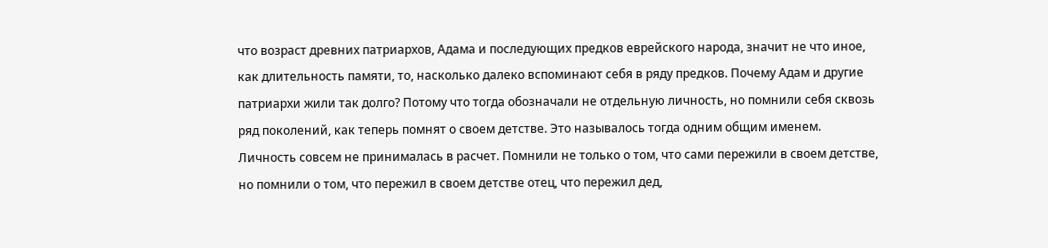что возраст древних патриархов, Адама и последующих предков еврейского народа, значит не что иное, как длительность памяти, то, насколько далеко вспоминают себя в ряду предков. Почему Адам и другие патриархи жили так долго? Потому что тогда обозначали не отдельную личность, но помнили себя сквозь ряд поколений, как теперь помнят о своем детстве. Это называлось тогда одним общим именем. Личность совсем не принималась в расчет. Помнили не только о том, что сами пережили в своем детстве, но помнили о том, что пережил в своем детстве отец, что пережил дед,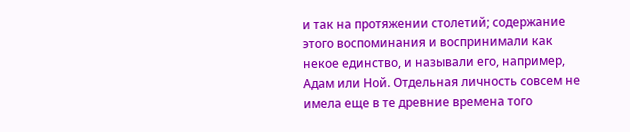и так на протяжении столетий; содержание этого воспоминания и воспринимали как некое единство, и называли его, например, Адам или Ной. Отдельная личность совсем не имела еще в те древние времена того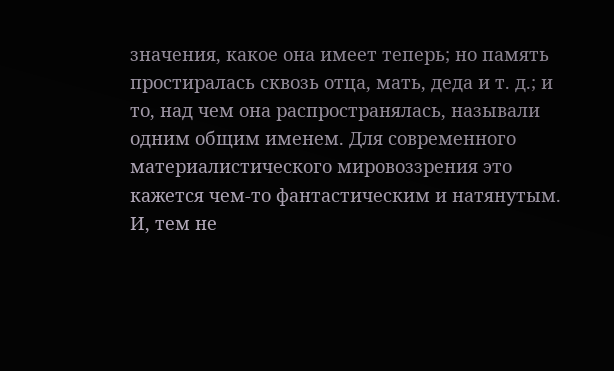значения, какое она имеет теперь; но память простиралась сквозь отца, мать, деда и т. д.; и то, над чем она распространялась, называли одним общим именем. Для современного материалистического мировоззрения это кажется чем-то фантастическим и натянутым. И, тем не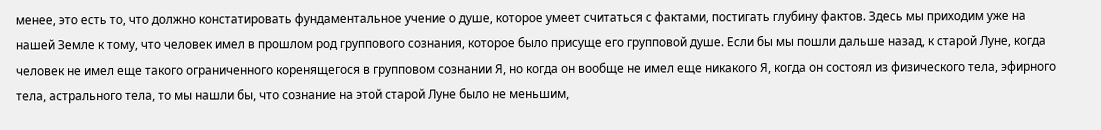менее, это есть то, что должно констатировать фундаментальное учение о душе, которое умеет считаться с фактами, постигать глубину фактов. Здесь мы приходим уже на нашей Земле к тому, что человек имел в прошлом род группового сознания, которое было присуще его групповой душе. Если бы мы пошли дальше назад, к старой Луне, когда человек не имел еще такого ограниченного коренящегося в групповом сознании Я, но когда он вообще не имел еще никакого Я, когда он состоял из физического тела, эфирного тела, астрального тела, то мы нашли бы, что сознание на этой старой Луне было не меньшим,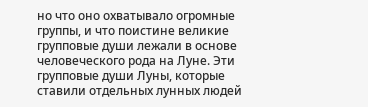но что оно охватывало огромные группы, и что поистине великие групповые души лежали в основе человеческого рода на Луне. Эти групповые души Луны, которые ставили отдельных лунных людей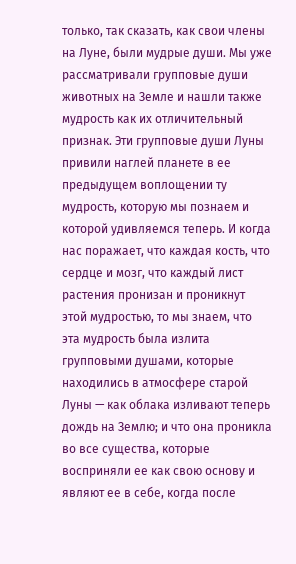только, так сказать, как свои члены на Луне, были мудрые души. Мы уже рассматривали групповые души животных на Земле и нашли также мудрость как их отличительный признак. Эти групповые души Луны привили наглей планете в ее предыдущем воплощении ту мудрость, которую мы познаем и которой удивляемся теперь. И когда нас поражает, что каждая кость, что сердце и мозг, что каждый лист растения пронизан и проникнут этой мудростью, то мы знаем, что эта мудрость была излита групповыми душами, которые находились в атмосфере старой Луны — как облака изливают теперь дождь на Землю; и что она проникла во все существа, которые восприняли ее как свою основу и являют ее в себе, когда после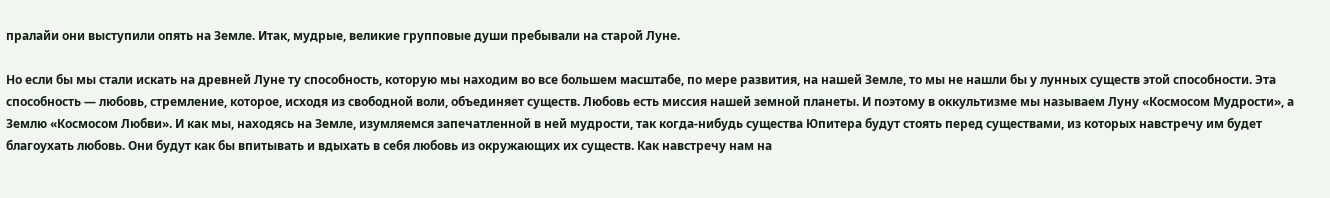пралайи они выступили опять на Земле. Итак, мудрые, великие групповые души пребывали на старой Луне.

Но если бы мы стали искать на древней Луне ту способность, которую мы находим во все большем масштабе, по мере развития, на нашей Земле, то мы не нашли бы у лунных существ этой способности. Эта способность — любовь, стремление, которое, исходя из свободной воли, объединяет существ. Любовь есть миссия нашей земной планеты. И поэтому в оккультизме мы называем Луну «Космосом Мудрости», а Землю «Космосом Любви». И как мы, находясь на Земле, изумляемся запечатленной в ней мудрости, так когда-нибудь существа Юпитера будут стоять перед существами, из которых навстречу им будет благоухать любовь. Они будут как бы впитывать и вдыхать в себя любовь из окружающих их существ. Как навстречу нам на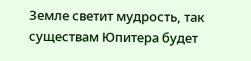Земле светит мудрость, так существам Юпитера будет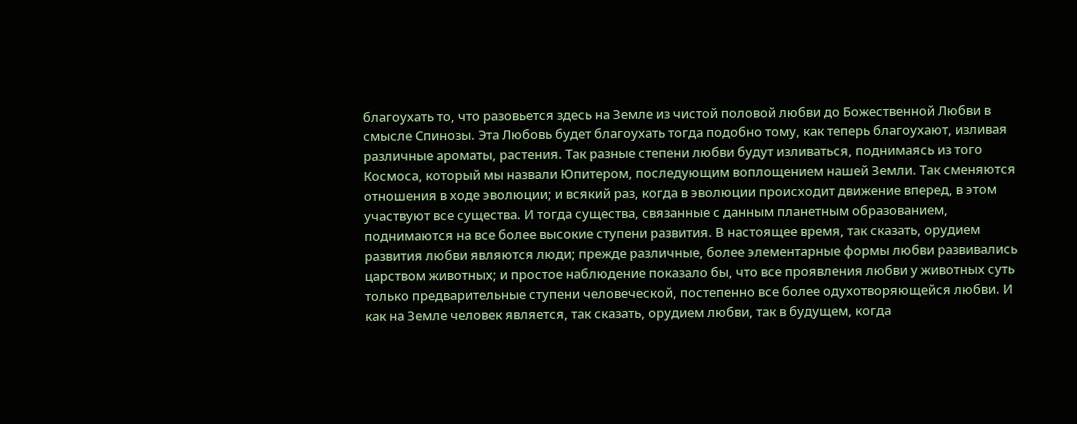благоухать то, что разовьется здесь на Земле из чистой половой любви до Божественной Любви в смысле Спинозы. Эта Любовь будет благоухать тогда подобно тому, как теперь благоухают, изливая различные ароматы, растения. Так разные степени любви будут изливаться, поднимаясь из того Космоса, который мы назвали Юпитером, последующим воплощением нашей Земли. Так сменяются отношения в ходе эволюции; и всякий раз, когда в эволюции происходит движение вперед, в этом участвуют все существа. И тогда существа, связанные с данным планетным образованием, поднимаются на все более высокие ступени развития. В настоящее время, так сказать, орудием развития любви являются люди; прежде различные, более элементарные формы любви развивались царством животных; и простое наблюдение показало бы, что все проявления любви у животных суть только предварительные ступени человеческой, постепенно все более одухотворяющейся любви. И как на Земле человек является, так сказать, орудием любви, так в будущем, когда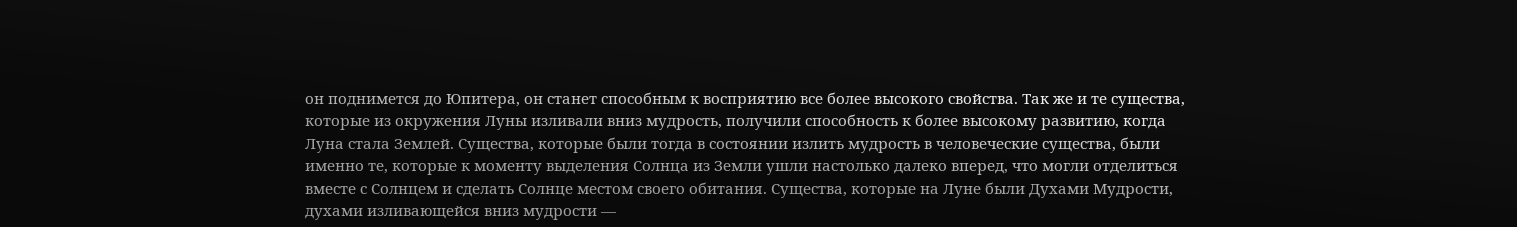он поднимется до Юпитера, он станет способным к восприятию все более высокого свойства. Так же и те существа, которые из окружения Луны изливали вниз мудрость, получили способность к более высокому развитию, когда Луна стала Землей. Существа, которые были тогда в состоянии излить мудрость в человеческие существа, были именно те, которые к моменту выделения Солнца из Земли ушли настолько далеко вперед, что могли отделиться вместе с Солнцем и сделать Солнце местом своего обитания. Существа, которые на Луне были Духами Мудрости, духами изливающейся вниз мудрости —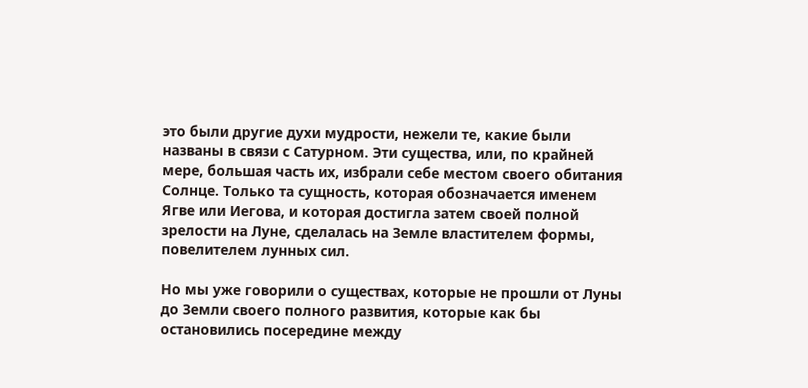это были другие духи мудрости, нежели те, какие были названы в связи с Сатурном. Эти существа, или, по крайней мере, большая часть их, избрали себе местом своего обитания Солнце. Только та сущность, которая обозначается именем Ягве или Иегова, и которая достигла затем своей полной зрелости на Луне, сделалась на Земле властителем формы, повелителем лунных сил.

Но мы уже говорили о существах, которые не прошли от Луны до Земли своего полного развития, которые как бы остановились посередине между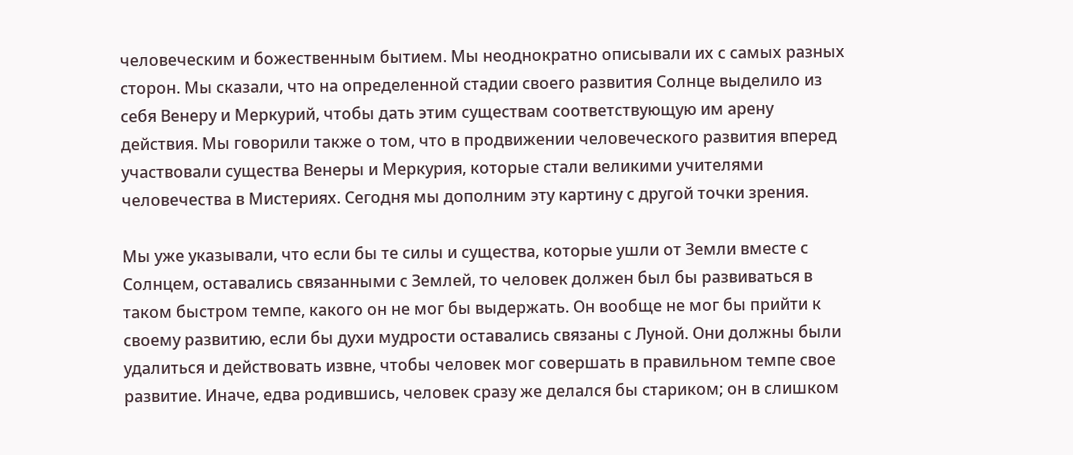человеческим и божественным бытием. Мы неоднократно описывали их с самых разных сторон. Мы сказали, что на определенной стадии своего развития Солнце выделило из себя Венеру и Меркурий, чтобы дать этим существам соответствующую им арену действия. Мы говорили также о том, что в продвижении человеческого развития вперед участвовали существа Венеры и Меркурия, которые стали великими учителями человечества в Мистериях. Сегодня мы дополним эту картину с другой точки зрения.

Мы уже указывали, что если бы те силы и существа, которые ушли от Земли вместе с Солнцем, оставались связанными с Землей, то человек должен был бы развиваться в таком быстром темпе, какого он не мог бы выдержать. Он вообще не мог бы прийти к своему развитию, если бы духи мудрости оставались связаны с Луной. Они должны были удалиться и действовать извне, чтобы человек мог совершать в правильном темпе свое развитие. Иначе, едва родившись, человек сразу же делался бы стариком; он в слишком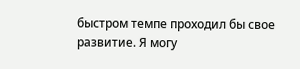быстром темпе проходил бы свое развитие. Я могу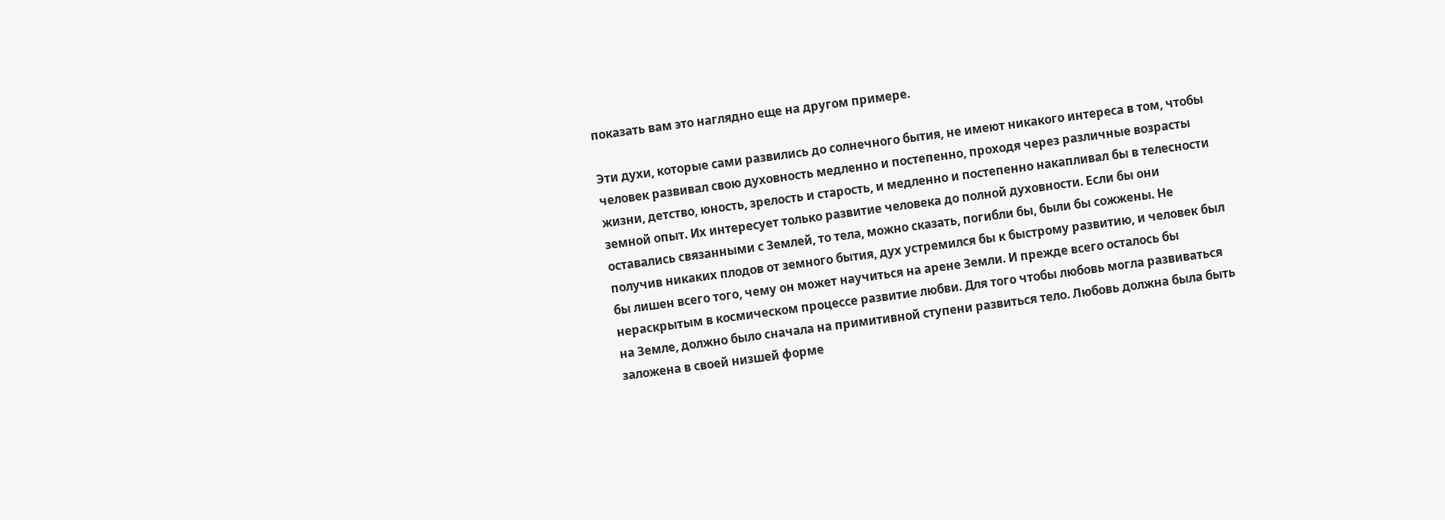показать вам это наглядно еще на другом примере.

Эти духи, которые сами развились до солнечного бытия, не имеют никакого интереса в том, чтобы человек развивал свою духовность медленно и постепенно, проходя через различные возрасты жизни, детство, юность, зрелость и старость, и медленно и постепенно накапливал бы в телесности земной опыт. Их интересует только развитие человека до полной духовности. Если бы они оставались связанными с Землей, то тела, можно сказать, погибли бы, были бы сожжены. Не получив никаких плодов от земного бытия, дух устремился бы к быстрому развитию, и человек был бы лишен всего того, чему он может научиться на арене Земли. И прежде всего осталось бы нераскрытым в космическом процессе развитие любви. Для того чтобы любовь могла развиваться на Земле, должно было сначала на примитивной ступени развиться тело. Любовь должна была быть заложена в своей низшей форме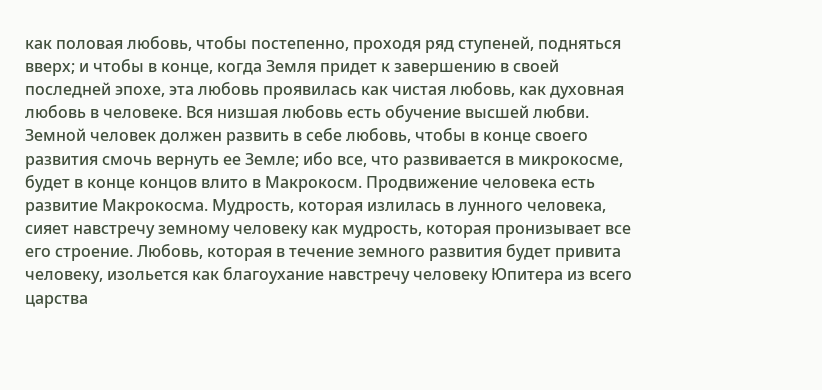как половая любовь, чтобы постепенно, проходя ряд ступеней, подняться вверх; и чтобы в конце, когда Земля придет к завершению в своей последней эпохе, эта любовь проявилась как чистая любовь, как духовная любовь в человеке. Вся низшая любовь есть обучение высшей любви. Земной человек должен развить в себе любовь, чтобы в конце своего развития смочь вернуть ее Земле; ибо все, что развивается в микрокосме, будет в конце концов влито в Макрокосм. Продвижение человека есть развитие Макрокосма. Мудрость, которая излилась в лунного человека, сияет навстречу земному человеку как мудрость, которая пронизывает все его строение. Любовь, которая в течение земного развития будет привита человеку, изольется как благоухание навстречу человеку Юпитера из всего царства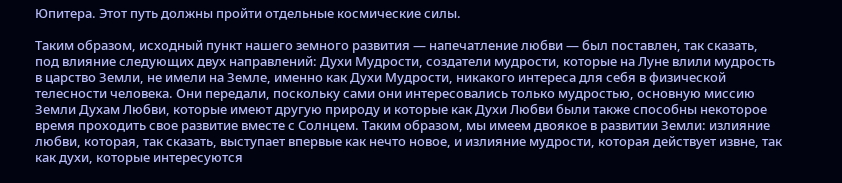Юпитера. Этот путь должны пройти отдельные космические силы.

Таким образом, исходный пункт нашего земного развития — напечатление любви — был поставлен, так сказать, под влияние следующих двух направлений: Духи Мудрости, создатели мудрости, которые на Луне влили мудрость в царство Земли, не имели на Земле, именно как Духи Мудрости, никакого интереса для себя в физической телесности человека. Они передали, поскольку сами они интересовались только мудростью, основную миссию Земли Духам Любви, которые имеют другую природу и которые как Духи Любви были также способны некоторое время проходить свое развитие вместе с Солнцем. Таким образом, мы имеем двоякое в развитии Земли: излияние любви, которая, так сказать, выступает впервые как нечто новое, и излияние мудрости, которая действует извне, так как духи, которые интересуются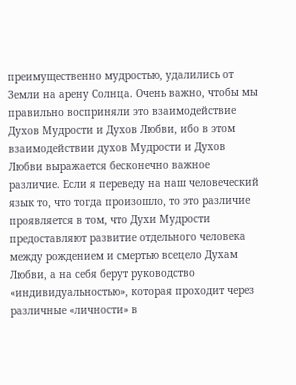преимущественно мудростью, удалились от Земли на арену Солнца. Очень важно, чтобы мы правильно восприняли это взаимодействие Духов Мудрости и Духов Любви, ибо в этом взаимодействии духов Мудрости и Духов Любви выражается бесконечно важное различие. Если я переведу на наш человеческий язык то, что тогда произошло, то это различие проявляется в том, что Духи Мудрости предоставляют развитие отдельного человека между рождением и смертью всецело Духам Любви, а на себя берут руководство «индивидуальностью», которая проходит через различные «личности» в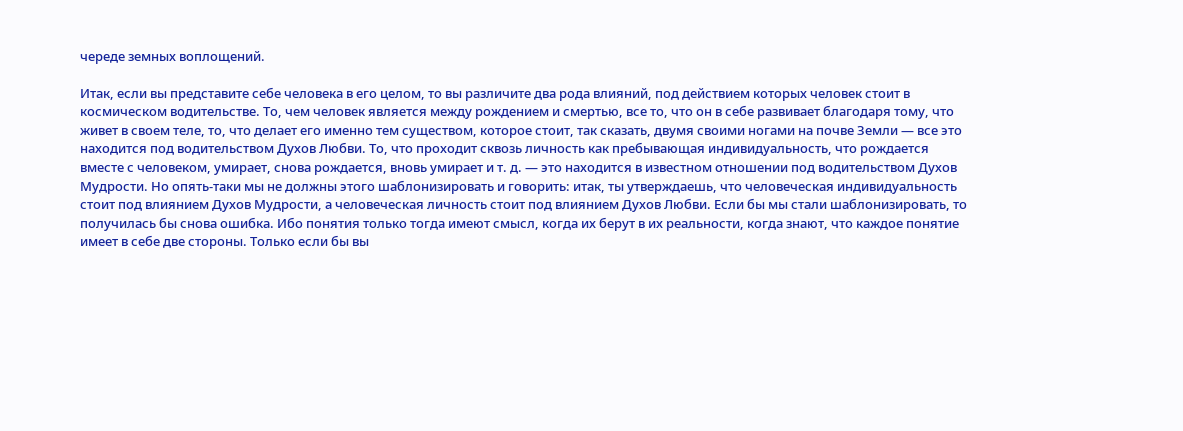череде земных воплощений.

Итак, если вы представите себе человека в его целом, то вы различите два рода влияний, под действием которых человек стоит в космическом водительстве. То, чем человек является между рождением и смертью, все то, что он в себе развивает благодаря тому, что живет в своем теле, то, что делает его именно тем существом, которое стоит, так сказать, двумя своими ногами на почве Земли — все это находится под водительством Духов Любви. То, что проходит сквозь личность как пребывающая индивидуальность, что рождается вместе с человеком, умирает, снова рождается, вновь умирает и т. д. — это находится в известном отношении под водительством Духов Мудрости. Но опять-таки мы не должны этого шаблонизировать и говорить: итак, ты утверждаешь, что человеческая индивидуальность стоит под влиянием Духов Мудрости, а человеческая личность стоит под влиянием Духов Любви. Если бы мы стали шаблонизировать, то получилась бы снова ошибка. Ибо понятия только тогда имеют смысл, когда их берут в их реальности, когда знают, что каждое понятие имеет в себе две стороны. Только если бы вы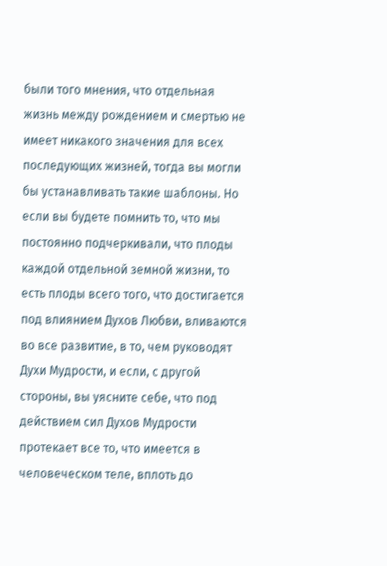были того мнения, что отдельная жизнь между рождением и смертью не имеет никакого значения для всех последующих жизней, тогда вы могли бы устанавливать такие шаблоны. Но если вы будете помнить то, что мы постоянно подчеркивали, что плоды каждой отдельной земной жизни, то есть плоды всего того, что достигается под влиянием Духов Любви, вливаются во все развитие, в то, чем руководят Духи Мудрости, и если, с другой стороны, вы уясните себе, что под действием сил Духов Мудрости протекает все то, что имеется в человеческом теле, вплоть до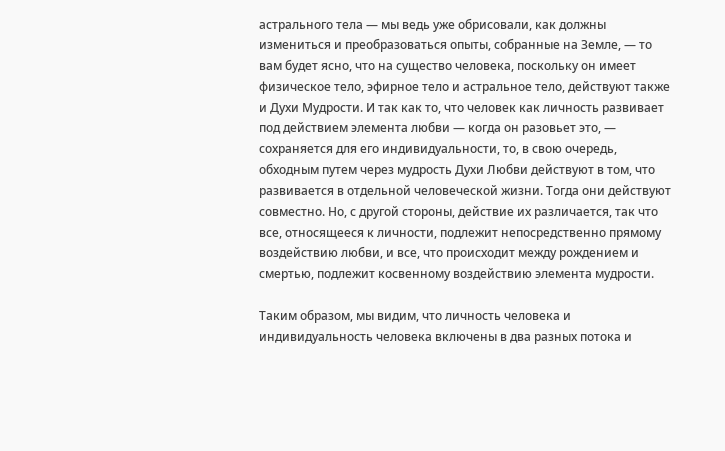астрального тела — мы ведь уже обрисовали, как должны измениться и преобразоваться опыты, собранные на Земле, — то вам будет ясно, что на существо человека, поскольку он имеет физическое тело, эфирное тело и астральное тело, действуют также и Духи Мудрости. И так как то, что человек как личность развивает под действием элемента любви — когда он разовьет это, — сохраняется для его индивидуальности, то, в свою очередь, обходным путем через мудрость Духи Любви действуют в том, что развивается в отдельной человеческой жизни. Тогда они действуют совместно. Но, с другой стороны, действие их различается, так что все, относящееся к личности, подлежит непосредственно прямому воздействию любви, и все, что происходит между рождением и смертью, подлежит косвенному воздействию элемента мудрости.

Таким образом, мы видим, что личность человека и индивидуальность человека включены в два разных потока и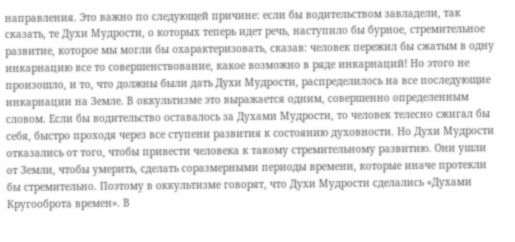направления. Это важно по следующей причине: если бы водительством завладели, так сказать, те Духи Мудрости, о которых теперь идет речь, наступило бы бурное, стремительное развитие, которое мы могли бы охарактеризовать, сказав: человек пережил бы сжатым в одну инкарнацию все то совершенствование, какое возможно в ряде инкарнаций! Но этого не произошло, и то, что должны были дать Духи Мудрости, распределилось на все последующие инкарнации на Земле. В оккультизме это выражается одним, совершенно определенным словом. Если бы водительство оставалось за Духами Мудрости, то человек телесно сжигал бы себя, быстро проходя через все ступени развития к состоянию духовности. Но Духи Мудрости отказались от того, чтобы привести человека к такому стремительному развитию. Они ушли от Земли, чтобы умерить, сделать соразмерными периоды времени, которые иначе протекли бы стремительно. Поэтому в оккультизме говорят, что Духи Мудрости сделались «Духами Кругооброта времен». В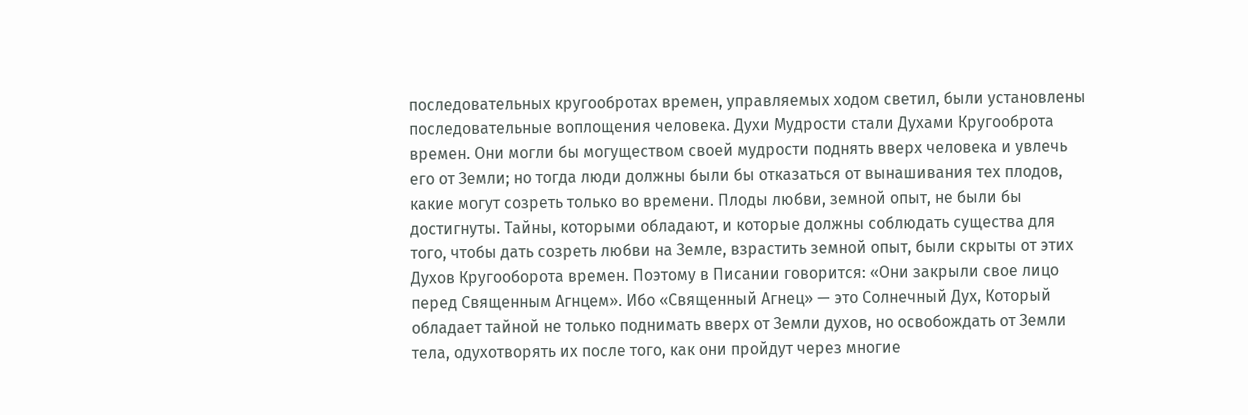последовательных кругообротах времен, управляемых ходом светил, были установлены последовательные воплощения человека. Духи Мудрости стали Духами Кругооброта времен. Они могли бы могуществом своей мудрости поднять вверх человека и увлечь его от Земли; но тогда люди должны были бы отказаться от вынашивания тех плодов, какие могут созреть только во времени. Плоды любви, земной опыт, не были бы достигнуты. Тайны, которыми обладают, и которые должны соблюдать существа для того, чтобы дать созреть любви на Земле, взрастить земной опыт, были скрыты от этих Духов Кругооборота времен. Поэтому в Писании говорится: «Они закрыли свое лицо перед Священным Агнцем». Ибо «Священный Агнец» — это Солнечный Дух, Который обладает тайной не только поднимать вверх от Земли духов, но освобождать от Земли тела, одухотворять их после того, как они пройдут через многие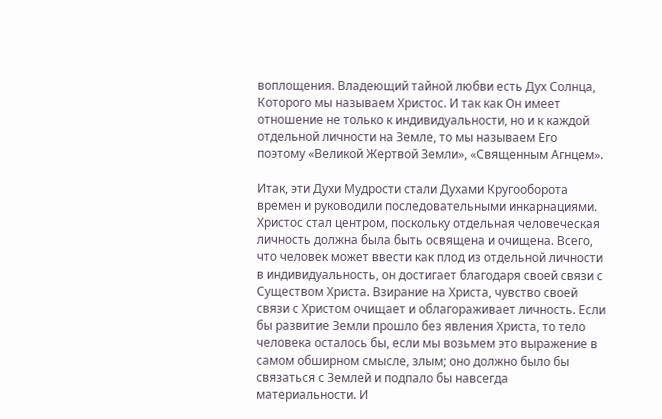воплощения. Владеющий тайной любви есть Дух Солнца, Которого мы называем Христос. И так как Он имеет отношение не только к индивидуальности, но и к каждой отдельной личности на Земле, то мы называем Его поэтому «Великой Жертвой Земли», «Священным Агнцем».

Итак, эти Духи Мудрости стали Духами Кругооборота времен и руководили последовательными инкарнациями. Христос стал центром, поскольку отдельная человеческая личность должна была быть освящена и очищена. Всего, что человек может ввести как плод из отдельной личности в индивидуальность, он достигает благодаря своей связи с Существом Христа. Взирание на Христа, чувство своей связи с Христом очищает и облагораживает личность. Если бы развитие Земли прошло без явления Христа, то тело человека осталось бы, если мы возьмем это выражение в самом обширном смысле, злым; оно должно было бы связаться с Землей и подпало бы навсегда материальности. И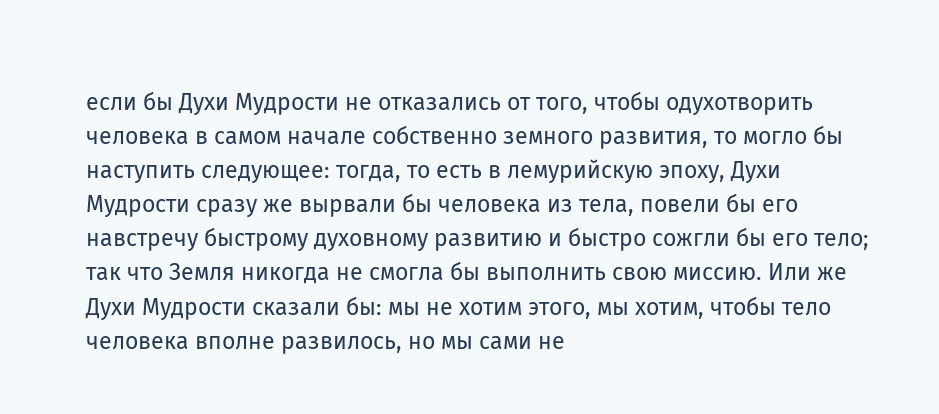если бы Духи Мудрости не отказались от того, чтобы одухотворить человека в самом начале собственно земного развития, то могло бы наступить следующее: тогда, то есть в лемурийскую эпоху, Духи Мудрости сразу же вырвали бы человека из тела, повели бы его навстречу быстрому духовному развитию и быстро сожгли бы его тело; так что Земля никогда не смогла бы выполнить свою миссию. Или же Духи Мудрости сказали бы: мы не хотим этого, мы хотим, чтобы тело человека вполне развилось, но мы сами не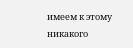имеем к этому никакого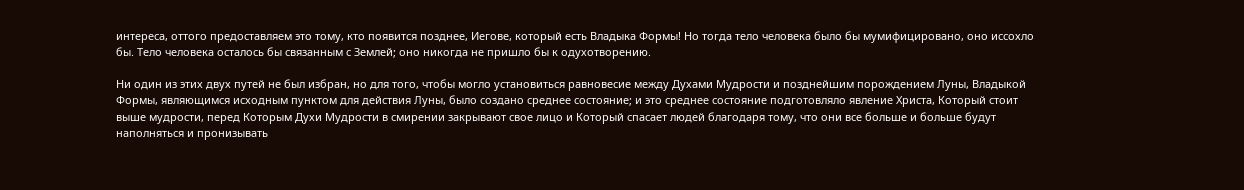интереса, оттого предоставляем это тому, кто появится позднее, Иегове, который есть Владыка Формы! Но тогда тело человека было бы мумифицировано, оно иссохло бы. Тело человека осталось бы связанным с Землей; оно никогда не пришло бы к одухотворению.

Ни один из этих двух путей не был избран, но для того, чтобы могло установиться равновесие между Духами Мудрости и позднейшим порождением Луны, Владыкой Формы, являющимся исходным пунктом для действия Луны, было создано среднее состояние; и это среднее состояние подготовляло явление Христа, Который стоит выше мудрости, перед Которым Духи Мудрости в смирении закрывают свое лицо и Который спасает людей благодаря тому, что они все больше и больше будут наполняться и пронизывать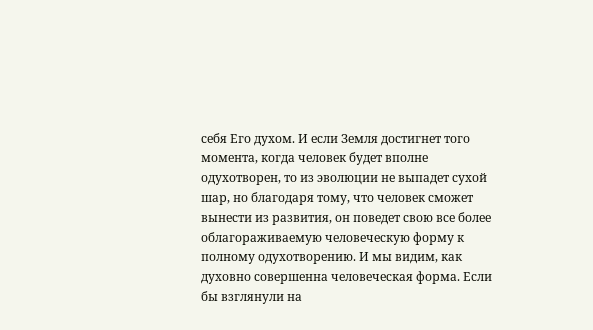себя Его духом. И если Земля достигнет того момента, когда человек будет вполне одухотворен, то из эволюции не выпадет сухой шар, но благодаря тому, что человек сможет вынести из развития, он поведет свою все более облагораживаемую человеческую форму к полному одухотворению. И мы видим, как духовно совершенна человеческая форма. Если бы взглянули на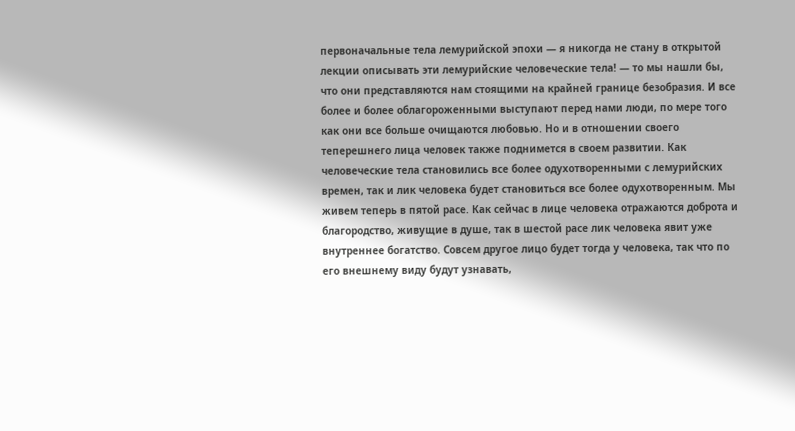первоначальные тела лемурийской эпохи — я никогда не стану в открытой лекции описывать эти лемурийские человеческие тела! — то мы нашли бы, что они представляются нам стоящими на крайней границе безобразия. И все более и более облагороженными выступают перед нами люди, по мере того как они все больше очищаются любовью. Но и в отношении своего теперешнего лица человек также поднимется в своем развитии. Как человеческие тела становились все более одухотворенными с лемурийских времен, так и лик человека будет становиться все более одухотворенным. Мы живем теперь в пятой расе. Как сейчас в лице человека отражаются доброта и благородство, живущие в душе, так в шестой расе лик человека явит уже внутреннее богатство. Совсем другое лицо будет тогда у человека, так что по его внешнему виду будут узнавать,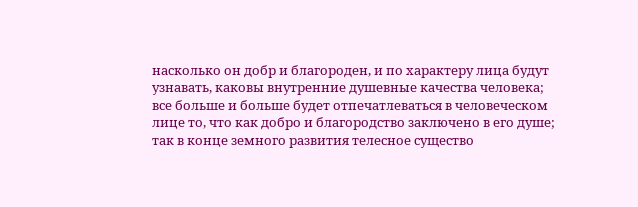насколько он добр и благороден, и по характеру лица будут узнавать, каковы внутренние душевные качества человека; все больше и больше будет отпечатлеваться в человеческом лице то, что как добро и благородство заключено в его душе; так в конце земного развития телесное существо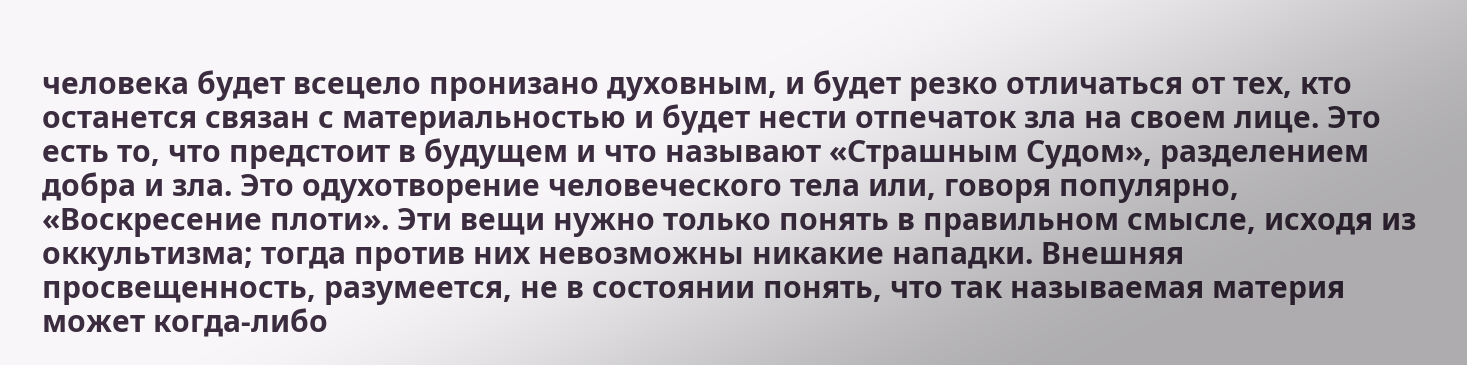человека будет всецело пронизано духовным, и будет резко отличаться от тех, кто останется связан с материальностью и будет нести отпечаток зла на своем лице. Это есть то, что предстоит в будущем и что называют «Страшным Судом», разделением добра и зла. Это одухотворение человеческого тела или, говоря популярно, «Воскресение плоти». Эти вещи нужно только понять в правильном смысле, исходя из оккультизма; тогда против них невозможны никакие нападки. Внешняя просвещенность, разумеется, не в состоянии понять, что так называемая материя может когда-либо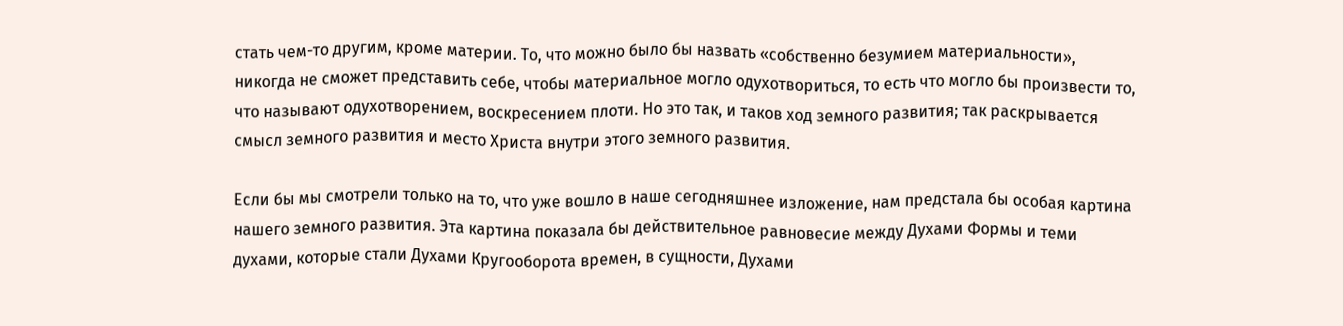стать чем-то другим, кроме материи. То, что можно было бы назвать «собственно безумием материальности», никогда не сможет представить себе, чтобы материальное могло одухотвориться, то есть что могло бы произвести то, что называют одухотворением, воскресением плоти. Но это так, и таков ход земного развития; так раскрывается смысл земного развития и место Христа внутри этого земного развития.

Если бы мы смотрели только на то, что уже вошло в наше сегодняшнее изложение, нам предстала бы особая картина нашего земного развития. Эта картина показала бы действительное равновесие между Духами Формы и теми духами, которые стали Духами Кругооборота времен, в сущности, Духами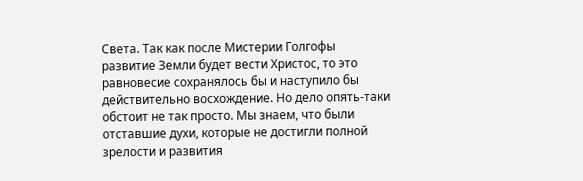Света. Так как после Мистерии Голгофы развитие Земли будет вести Христос, то это равновесие сохранялось бы и наступило бы действительно восхождение. Но дело опять-таки обстоит не так просто. Мы знаем, что были отставшие духи, которые не достигли полной зрелости и развития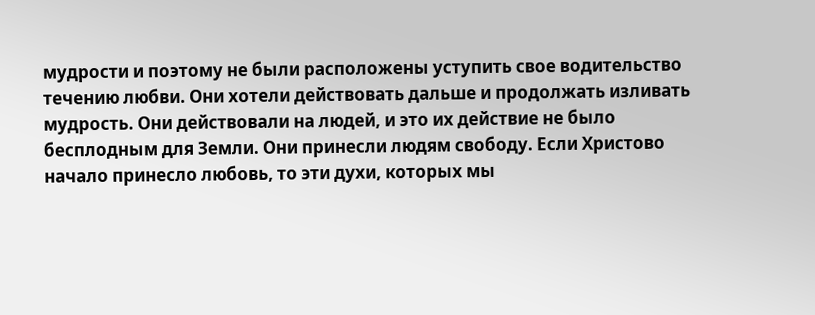мудрости и поэтому не были расположены уступить свое водительство течению любви. Они хотели действовать дальше и продолжать изливать мудрость. Они действовали на людей, и это их действие не было бесплодным для Земли. Они принесли людям свободу. Если Христово начало принесло любовь, то эти духи, которых мы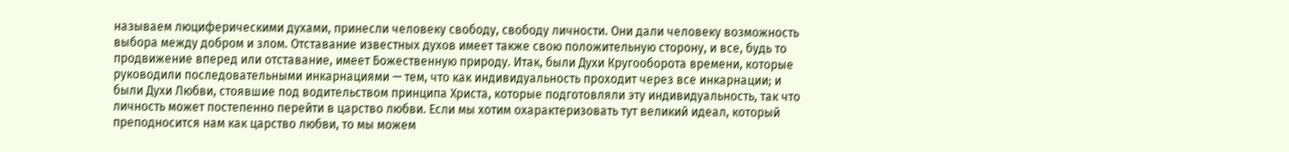называем люциферическими духами, принесли человеку свободу, свободу личности. Они дали человеку возможность выбора между добром и злом. Отставание известных духов имеет также свою положительную сторону, и все, будь то продвижение вперед или отставание, имеет Божественную природу. Итак, были Духи Кругооборота времени, которые руководили последовательными инкарнациями — тем, что как индивидуальность проходит через все инкарнации; и были Духи Любви, стоявшие под водительством принципа Христа, которые подготовляли эту индивидуальность, так что личность может постепенно перейти в царство любви. Если мы хотим охарактеризовать тут великий идеал, который преподносится нам как царство любви, то мы можем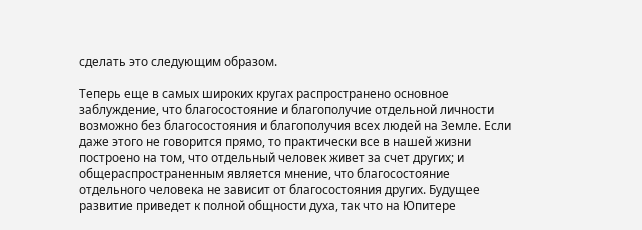сделать это следующим образом.

Теперь еще в самых широких кругах распространено основное заблуждение, что благосостояние и благополучие отдельной личности возможно без благосостояния и благополучия всех людей на Земле. Если даже этого не говорится прямо, то практически все в нашей жизни построено на том, что отдельный человек живет за счет других; и общераспространенным является мнение, что благосостояние отдельного человека не зависит от благосостояния других. Будущее развитие приведет к полной общности духа, так что на Юпитере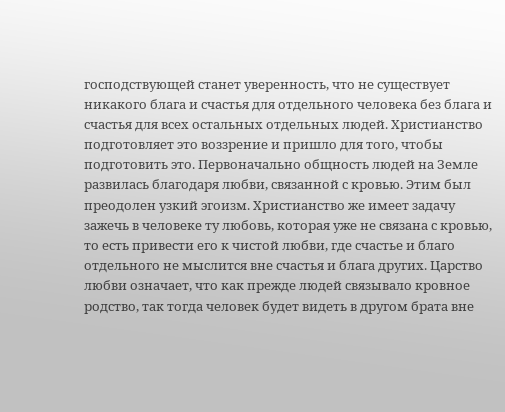господствующей станет уверенность, что не существует никакого блага и счастья для отдельного человека без блага и счастья для всех остальных отдельных людей. Христианство подготовляет это воззрение и пришло для того, чтобы подготовить это. Первоначально общность людей на Земле развилась благодаря любви, связанной с кровью. Этим был преодолен узкий эгоизм. Христианство же имеет задачу зажечь в человеке ту любовь, которая уже не связана с кровью, то есть привести его к чистой любви, где счастье и благо отдельного не мыслится вне счастья и блага других. Царство любви означает, что как прежде людей связывало кровное родство, так тогда человек будет видеть в другом брата вне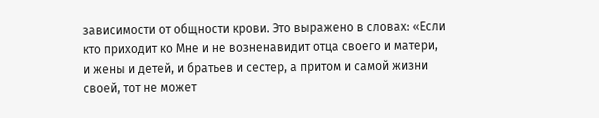зависимости от общности крови. Это выражено в словах: «Если кто приходит ко Мне и не возненавидит отца своего и матери, и жены и детей, и братьев и сестер, а притом и самой жизни своей, тот не может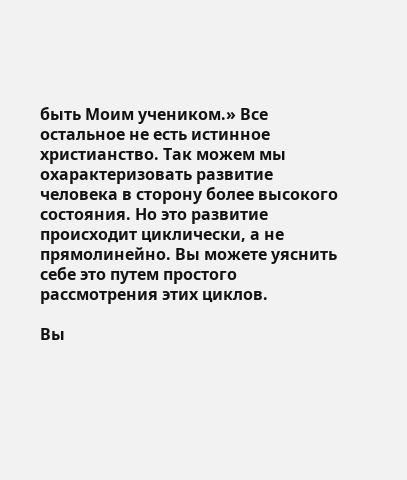быть Моим учеником.» Все остальное не есть истинное христианство. Так можем мы охарактеризовать развитие человека в сторону более высокого состояния. Но это развитие происходит циклически, а не прямолинейно. Вы можете уяснить себе это путем простого рассмотрения этих циклов.

Вы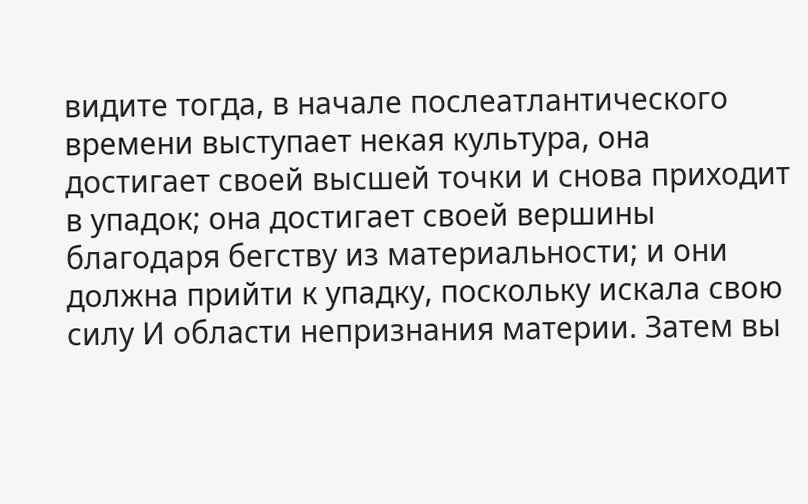видите тогда, в начале послеатлантического времени выступает некая культура, она достигает своей высшей точки и снова приходит в упадок; она достигает своей вершины благодаря бегству из материальности; и они должна прийти к упадку, поскольку искала свою силу И области непризнания материи. Затем вы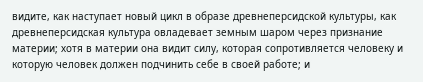видите, как наступает новый цикл в образе древнеперсидской культуры, как древнеперсидская культура овладевает земным шаром через признание материи; хотя в материи она видит силу, которая сопротивляется человеку и которую человек должен подчинить себе в своей работе; и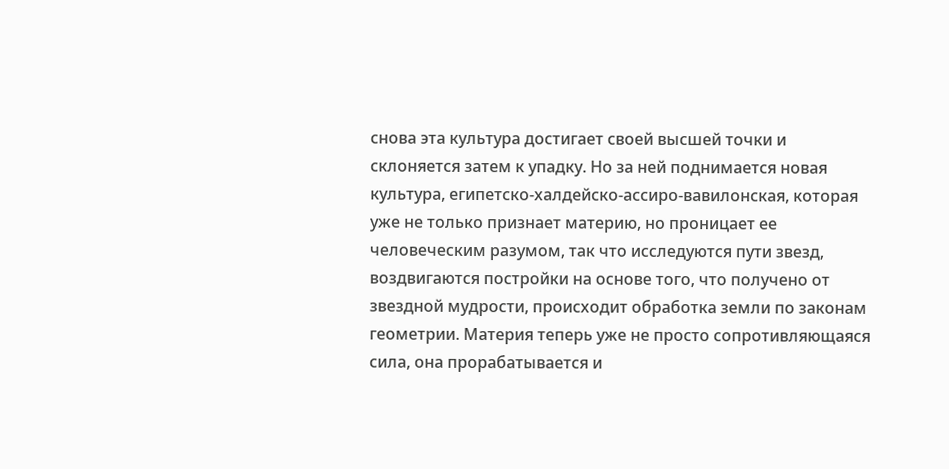снова эта культура достигает своей высшей точки и склоняется затем к упадку. Но за ней поднимается новая культура, египетско-халдейско-ассиро-вавилонская, которая уже не только признает материю, но проницает ее человеческим разумом, так что исследуются пути звезд, воздвигаются постройки на основе того, что получено от звездной мудрости, происходит обработка земли по законам геометрии. Материя теперь уже не просто сопротивляющаяся сила, она прорабатывается и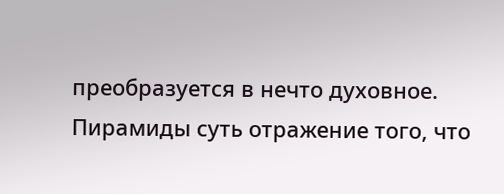преобразуется в нечто духовное. Пирамиды суть отражение того, что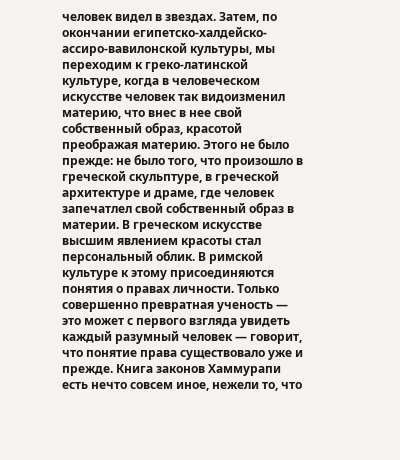человек видел в звездах. Затем, по окончании египетско-халдейско-ассиро-вавилонской культуры, мы переходим к греко-латинской культуре, когда в человеческом искусстве человек так видоизменил материю, что внес в нее свой собственный образ, красотой преображая материю. Этого не было прежде: не было того, что произошло в греческой скульптуре, в греческой архитектуре и драме, где человек запечатлел свой собственный образ в материи. В греческом искусстве высшим явлением красоты стал персональный облик. В римской культуре к этому присоединяются понятия о правах личности. Только совершенно превратная ученость — это может с первого взгляда увидеть каждый разумный человек — говорит, что понятие права существовало уже и прежде. Книга законов Хаммурапи есть нечто совсем иное, нежели то, что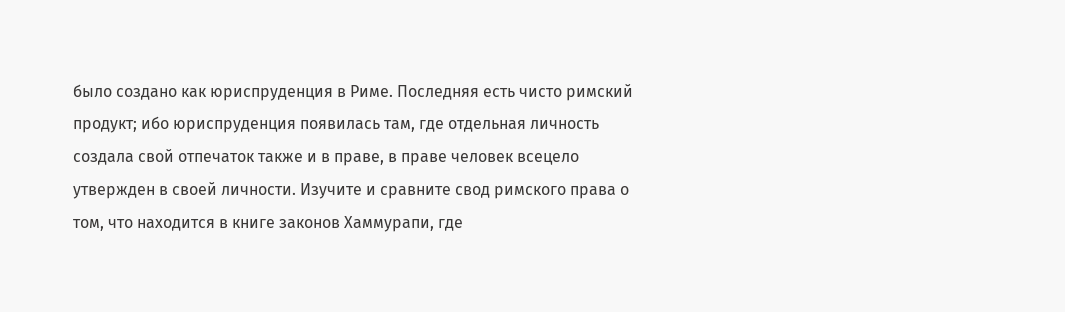было создано как юриспруденция в Риме. Последняя есть чисто римский продукт; ибо юриспруденция появилась там, где отдельная личность создала свой отпечаток также и в праве, в праве человек всецело утвержден в своей личности. Изучите и сравните свод римского права о том, что находится в книге законов Хаммурапи, где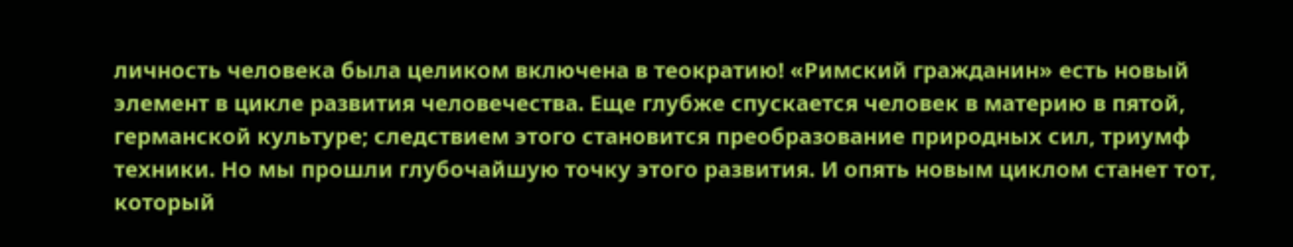личность человека была целиком включена в теократию! «Римский гражданин» есть новый элемент в цикле развития человечества. Еще глубже спускается человек в материю в пятой, германской культуре; следствием этого становится преобразование природных сил, триумф техники. Но мы прошли глубочайшую точку этого развития. И опять новым циклом станет тот, который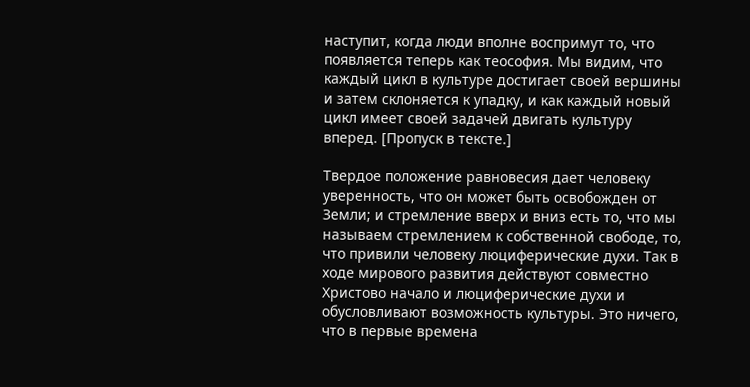наступит, когда люди вполне воспримут то, что появляется теперь как теософия. Мы видим, что каждый цикл в культуре достигает своей вершины и затем склоняется к упадку, и как каждый новый цикл имеет своей задачей двигать культуру вперед. [Пропуск в тексте.]

Твердое положение равновесия дает человеку уверенность, что он может быть освобожден от Земли; и стремление вверх и вниз есть то, что мы называем стремлением к собственной свободе, то, что привили человеку люциферические духи. Так в ходе мирового развития действуют совместно Христово начало и люциферические духи и обусловливают возможность культуры. Это ничего, что в первые времена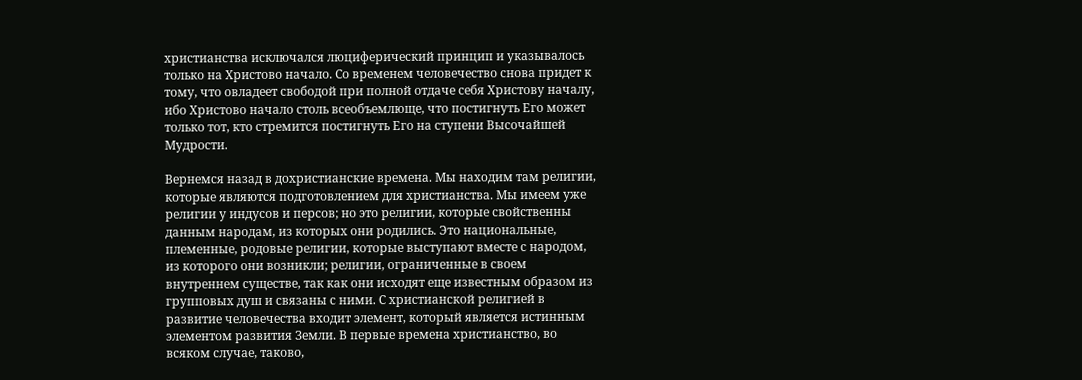христианства исключался люциферический принцип и указывалось только на Христово начало. Со временем человечество снова придет к тому, что овладеет свободой при полной отдаче себя Христову началу, ибо Христово начало столь всеобъемлюще, что постигнуть Его может только тот, кто стремится постигнуть Его на ступени Высочайшей Мудрости.

Вернемся назад в дохристианские времена. Мы находим там религии, которые являются подготовлением для христианства. Мы имеем уже религии у индусов и персов; но это религии, которые свойственны данным народам, из которых они родились. Это национальные, племенные, родовые религии, которые выступают вместе с народом, из которого они возникли; религии, ограниченные в своем внутреннем существе, так как они исходят еще известным образом из групповых душ и связаны с ними. С христианской религией в развитие человечества входит элемент, который является истинным элементом развития Земли. В первые времена христианство, во всяком случае, таково,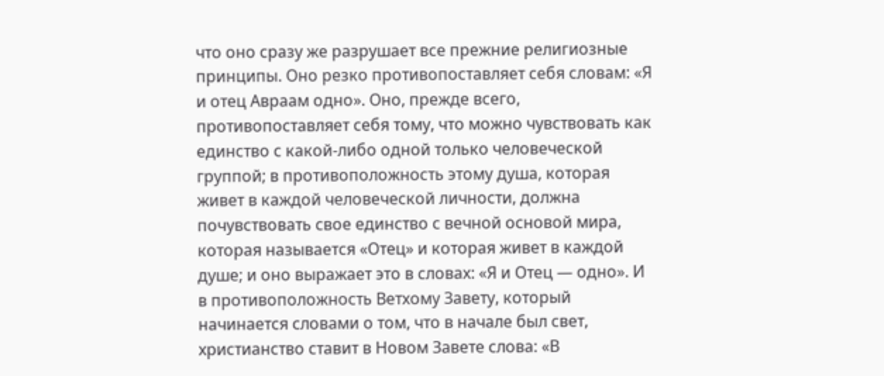что оно сразу же разрушает все прежние религиозные принципы. Оно резко противопоставляет себя словам: «Я и отец Авраам одно». Оно, прежде всего, противопоставляет себя тому, что можно чувствовать как единство с какой-либо одной только человеческой группой; в противоположность этому душа, которая живет в каждой человеческой личности, должна почувствовать свое единство с вечной основой мира, которая называется «Отец» и которая живет в каждой душе; и оно выражает это в словах: «Я и Отец — одно». И в противоположность Ветхому Завету, который начинается словами о том, что в начале был свет, христианство ставит в Новом Завете слова: «В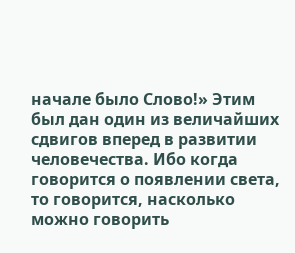начале было Слово!» Этим был дан один из величайших сдвигов вперед в развитии человечества. Ибо когда говорится о появлении света, то говорится, насколько можно говорить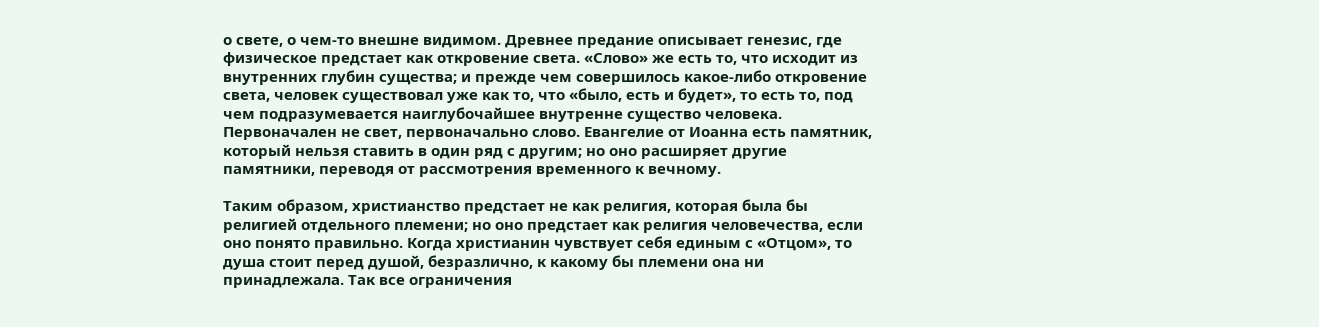о свете, о чем-то внешне видимом. Древнее предание описывает генезис, где физическое предстает как откровение света. «Слово» же есть то, что исходит из внутренних глубин существа; и прежде чем совершилось какое-либо откровение света, человек существовал уже как то, что «было, есть и будет», то есть то, под чем подразумевается наиглубочайшее внутренне существо человека. Первоначален не свет, первоначально слово. Евангелие от Иоанна есть памятник, который нельзя ставить в один ряд с другим; но оно расширяет другие памятники, переводя от рассмотрения временного к вечному.

Таким образом, христианство предстает не как религия, которая была бы религией отдельного племени; но оно предстает как религия человечества, если оно понято правильно. Когда христианин чувствует себя единым с «Отцом», то душа стоит перед душой, безразлично, к какому бы племени она ни принадлежала. Так все ограничения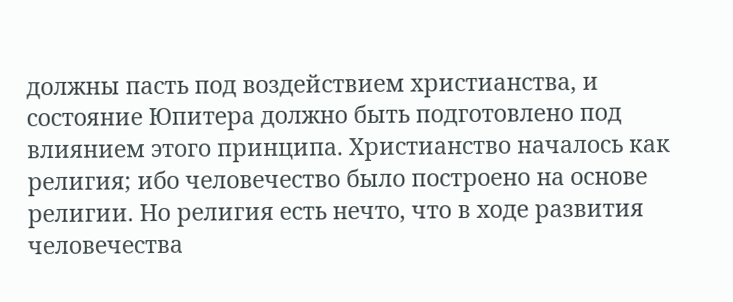должны пасть под воздействием христианства, и состояние Юпитера должно быть подготовлено под влиянием этого принципа. Христианство началось как религия; ибо человечество было построено на основе религии. Но религия есть нечто, что в ходе развития человечества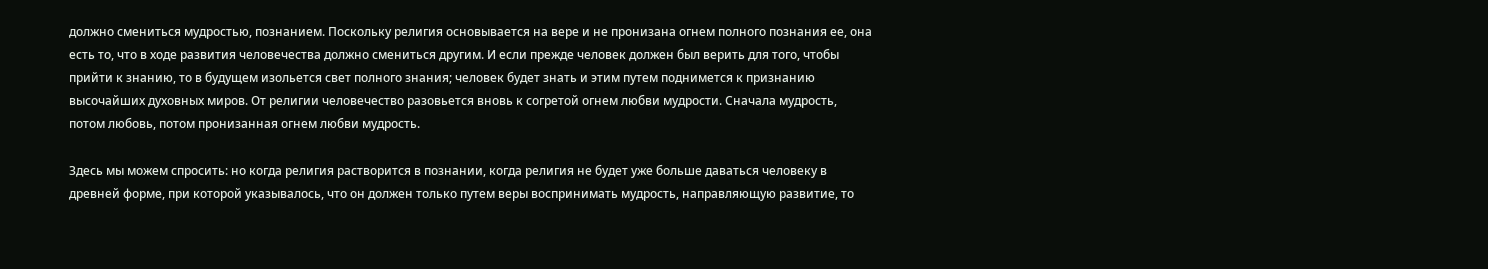должно смениться мудростью, познанием. Поскольку религия основывается на вере и не пронизана огнем полного познания ее, она есть то, что в ходе развития человечества должно смениться другим. И если прежде человек должен был верить для того, чтобы прийти к знанию, то в будущем изольется свет полного знания; человек будет знать и этим путем поднимется к признанию высочайших духовных миров. От религии человечество разовьется вновь к согретой огнем любви мудрости. Сначала мудрость, потом любовь, потом пронизанная огнем любви мудрость.

Здесь мы можем спросить: но когда религия растворится в познании, когда религия не будет уже больше даваться человеку в древней форме, при которой указывалось, что он должен только путем веры воспринимать мудрость, направляющую развитие, то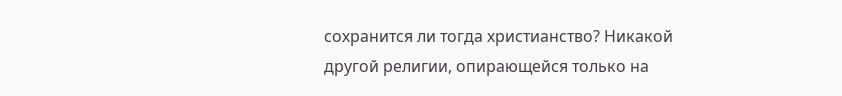сохранится ли тогда христианство? Никакой другой религии, опирающейся только на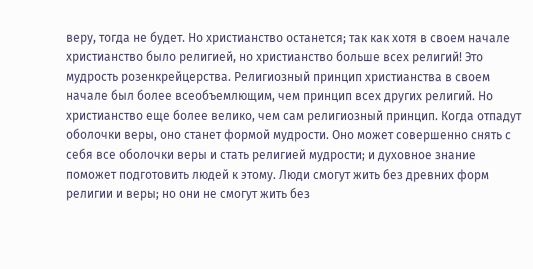веру, тогда не будет. Но христианство останется; так как хотя в своем начале христианство было религией, но христианство больше всех религий! Это мудрость розенкрейцерства. Религиозный принцип христианства в своем начале был более всеобъемлющим, чем принцип всех других религий. Но христианство еще более велико, чем сам религиозный принцип. Когда отпадут оболочки веры, оно станет формой мудрости. Оно может совершенно снять с себя все оболочки веры и стать религией мудрости; и духовное знание поможет подготовить людей к этому. Люди смогут жить без древних форм религии и веры; но они не смогут жить без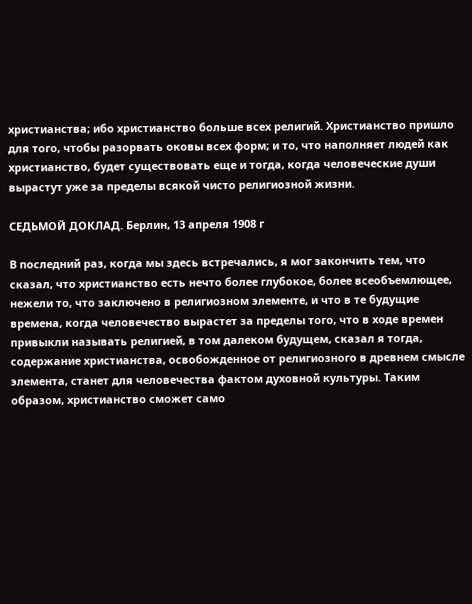христианства; ибо христианство больше всех религий. Христианство пришло для того, чтобы разорвать оковы всех форм; и то, что наполняет людей как христианство, будет существовать еще и тогда, когда человеческие души вырастут уже за пределы всякой чисто религиозной жизни.

СЕДЬМОЙ ДОКЛАД. Берлин, 13 апреля 1908 г

В последний раз, когда мы здесь встречались, я мог закончить тем, что сказал, что христианство есть нечто более глубокое, более всеобъемлющее, нежели то, что заключено в религиозном элементе, и что в те будущие времена, когда человечество вырастет за пределы того, что в ходе времен привыкли называть религией, в том далеком будущем, сказал я тогда, содержание христианства, освобожденное от религиозного в древнем смысле элемента, станет для человечества фактом духовной культуры. Таким образом, христианство сможет само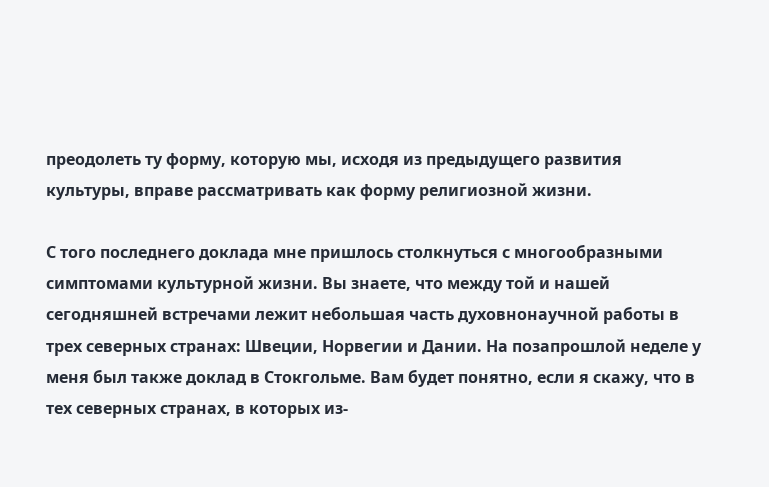преодолеть ту форму, которую мы, исходя из предыдущего развития культуры, вправе рассматривать как форму религиозной жизни.

С того последнего доклада мне пришлось столкнуться с многообразными симптомами культурной жизни. Вы знаете, что между той и нашей сегодняшней встречами лежит небольшая часть духовнонаучной работы в трех северных странах: Швеции, Норвегии и Дании. На позапрошлой неделе у меня был также доклад в Стокгольме. Вам будет понятно, если я скажу, что в тех северных странах, в которых из-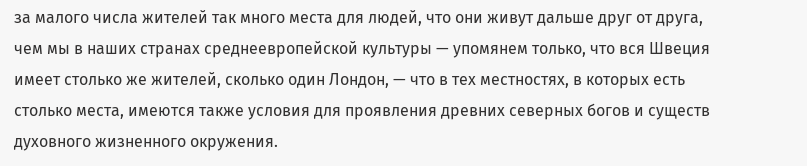за малого числа жителей так много места для людей, что они живут дальше друг от друга, чем мы в наших странах среднеевропейской культуры — упомянем только, что вся Швеция имеет столько же жителей, сколько один Лондон, — что в тех местностях, в которых есть столько места, имеются также условия для проявления древних северных богов и существ духовного жизненного окружения.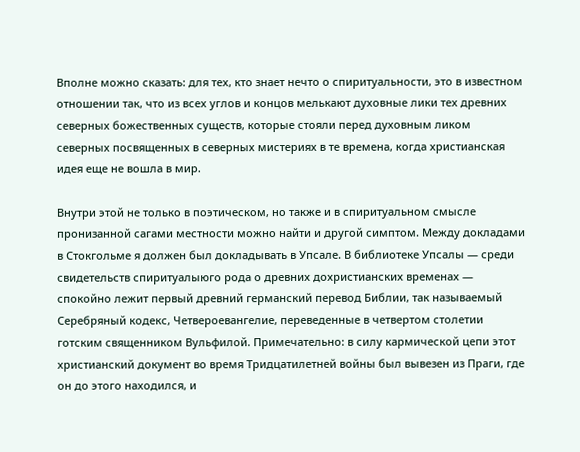Вполне можно сказать: для тех, кто знает нечто о спиритуальности, это в известном отношении так, что из всех углов и концов мелькают духовные лики тех древних северных божественных существ, которые стояли перед духовным ликом северных посвященных в северных мистериях в те времена, когда христианская идея еще не вошла в мир.

Внутри этой не только в поэтическом, но также и в спиритуальном смысле пронизанной сагами местности можно найти и другой симптом. Между докладами в Стокгольме я должен был докладывать в Упсале. В библиотеке Упсалы — среди свидетельств спиритуалыюго рода о древних дохристианских временах — спокойно лежит первый древний германский перевод Библии, так называемый Серебряный кодекс, Четвероевангелие, переведенные в четвертом столетии готским священником Вульфилой. Примечательно: в силу кармической цепи этот христианский документ во время Тридцатилетней войны был вывезен из Праги, где он до этого находился, и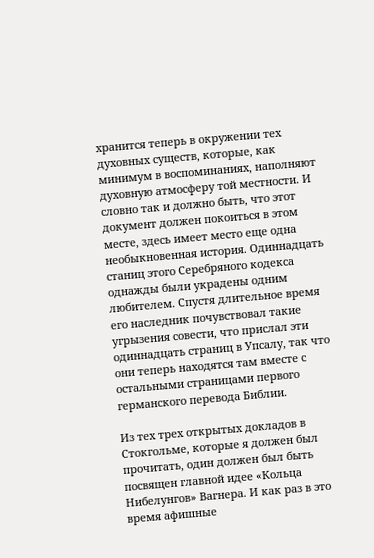хранится теперь в окружении тех духовных существ, которые, как минимум в воспоминаниях, наполняют духовную атмосферу той местности. И словно так и должно быть, что этот документ должен покоиться в этом месте, здесь имеет место еще одна необыкновенная история. Одиннадцать станиц этого Серебряного кодекса однажды были украдены одним любителем. Спустя длительное время его наследник почувствовал такие угрызения совести, что прислал эти одиннадцать страниц в Упсалу, так что они теперь находятся там вместе с остальными страницами первого германского перевода Библии.

Из тех трех открытых докладов в Стокгольме, которые я должен был прочитать, один должен был быть посвящен главной идее «Кольца Нибелунгов» Вагнера. И как раз в это время афишные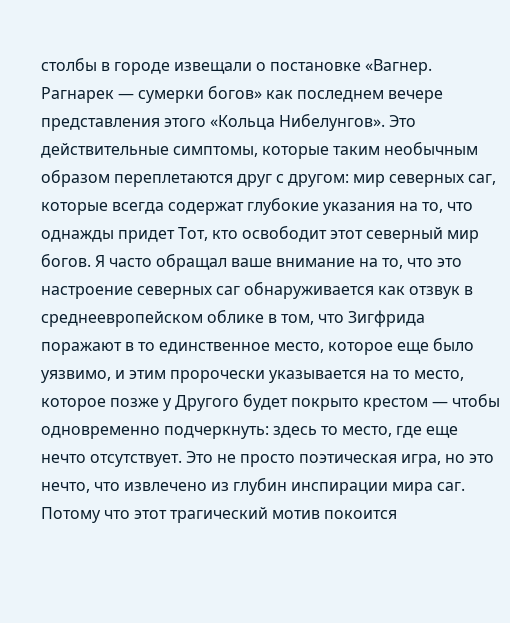столбы в городе извещали о постановке «Вагнер. Рагнарек — сумерки богов» как последнем вечере представления этого «Кольца Нибелунгов». Это действительные симптомы, которые таким необычным образом переплетаются друг с другом: мир северных саг, которые всегда содержат глубокие указания на то, что однажды придет Тот, кто освободит этот северный мир богов. Я часто обращал ваше внимание на то, что это настроение северных саг обнаруживается как отзвук в среднеевропейском облике в том, что Зигфрида поражают в то единственное место, которое еще было уязвимо, и этим пророчески указывается на то место, которое позже у Другого будет покрыто крестом — чтобы одновременно подчеркнуть: здесь то место, где еще нечто отсутствует. Это не просто поэтическая игра, но это нечто, что извлечено из глубин инспирации мира саг. Потому что этот трагический мотив покоится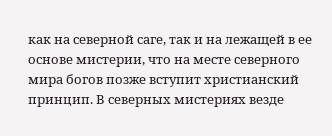как на северной саге, так и на лежащей в ее основе мистерии, что на месте северного мира богов позже вступит христианский принцип. В северных мистериях везде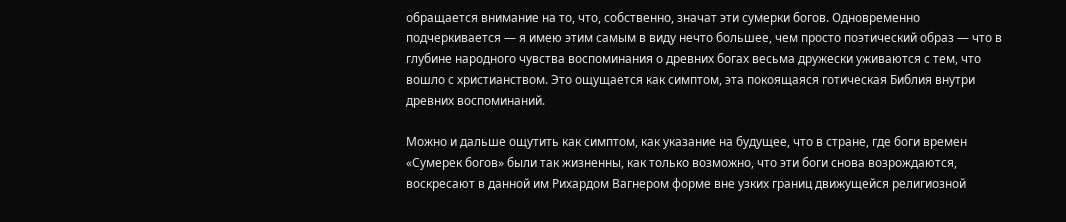обращается внимание на то, что, собственно, значат эти сумерки богов. Одновременно подчеркивается — я имею этим самым в виду нечто большее, чем просто поэтический образ — что в глубине народного чувства воспоминания о древних богах весьма дружески уживаются с тем, что вошло с христианством. Это ощущается как симптом, эта покоящаяся готическая Библия внутри древних воспоминаний.

Можно и дальше ощутить как симптом, как указание на будущее, что в стране, где боги времен «Сумерек богов» были так жизненны, как только возможно, что эти боги снова возрождаются, воскресают в данной им Рихардом Вагнером форме вне узких границ движущейся религиозной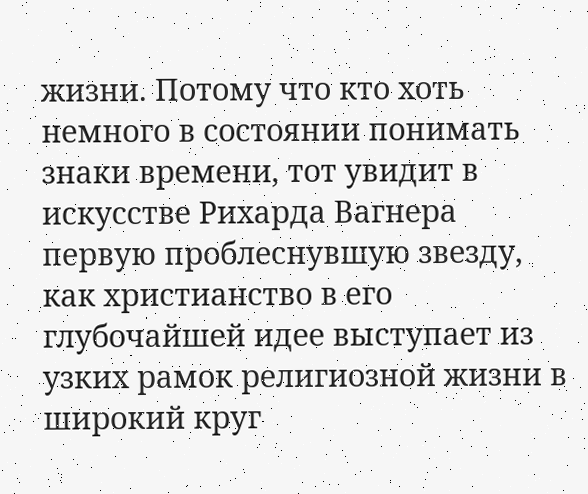жизни. Потому что кто хоть немного в состоянии понимать знаки времени, тот увидит в искусстве Рихарда Вагнера первую проблеснувшую звезду, как христианство в его глубочайшей идее выступает из узких рамок религиозной жизни в широкий круг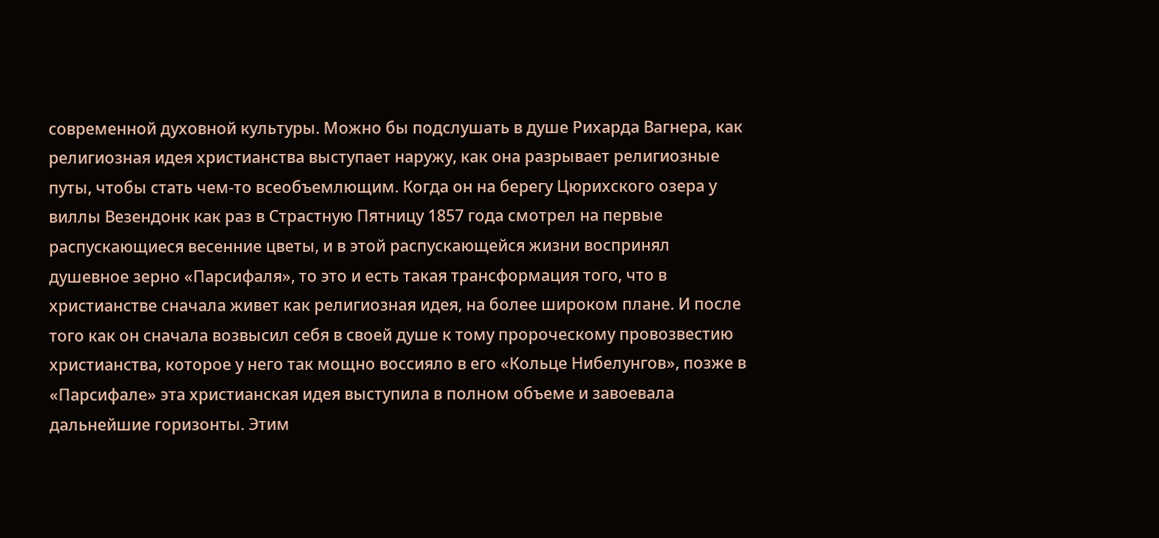современной духовной культуры. Можно бы подслушать в душе Рихарда Вагнера, как религиозная идея христианства выступает наружу, как она разрывает религиозные путы, чтобы стать чем-то всеобъемлющим. Когда он на берегу Цюрихского озера у виллы Везендонк как раз в Страстную Пятницу 1857 года смотрел на первые распускающиеся весенние цветы, и в этой распускающейся жизни воспринял душевное зерно «Парсифаля», то это и есть такая трансформация того, что в христианстве сначала живет как религиозная идея, на более широком плане. И после того как он сначала возвысил себя в своей душе к тому пророческому провозвестию христианства, которое у него так мощно воссияло в его «Кольце Нибелунгов», позже в «Парсифале» эта христианская идея выступила в полном объеме и завоевала дальнейшие горизонты. Этим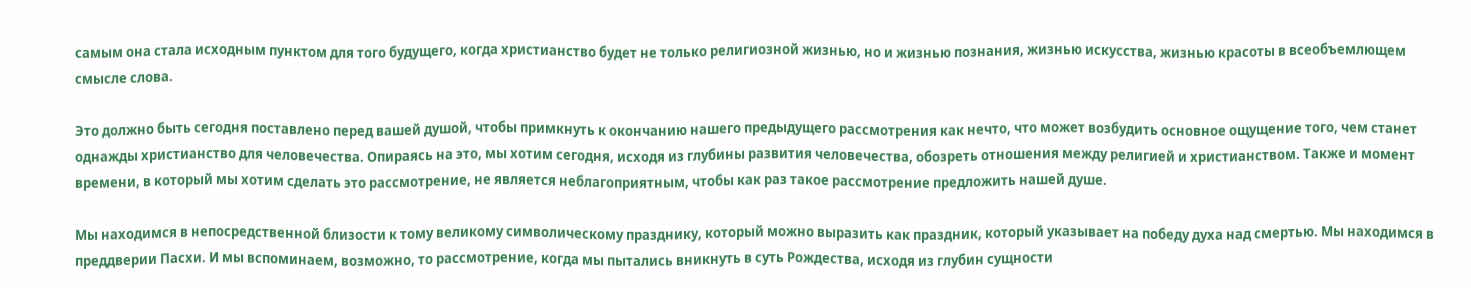самым она стала исходным пунктом для того будущего, когда христианство будет не только религиозной жизнью, но и жизнью познания, жизнью искусства, жизнью красоты в всеобъемлющем смысле слова.

Это должно быть сегодня поставлено перед вашей душой, чтобы примкнуть к окончанию нашего предыдущего рассмотрения как нечто, что может возбудить основное ощущение того, чем станет однажды христианство для человечества. Опираясь на это, мы хотим сегодня, исходя из глубины развития человечества, обозреть отношения между религией и христианством. Также и момент времени, в который мы хотим сделать это рассмотрение, не является неблагоприятным, чтобы как раз такое рассмотрение предложить нашей душе.

Мы находимся в непосредственной близости к тому великому символическому празднику, который можно выразить как праздник, который указывает на победу духа над смертью. Мы находимся в преддверии Пасхи. И мы вспоминаем, возможно, то рассмотрение, когда мы пытались вникнуть в суть Рождества, исходя из глубин сущности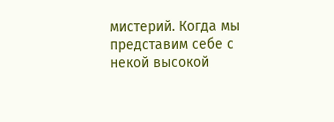мистерий. Когда мы представим себе с некой высокой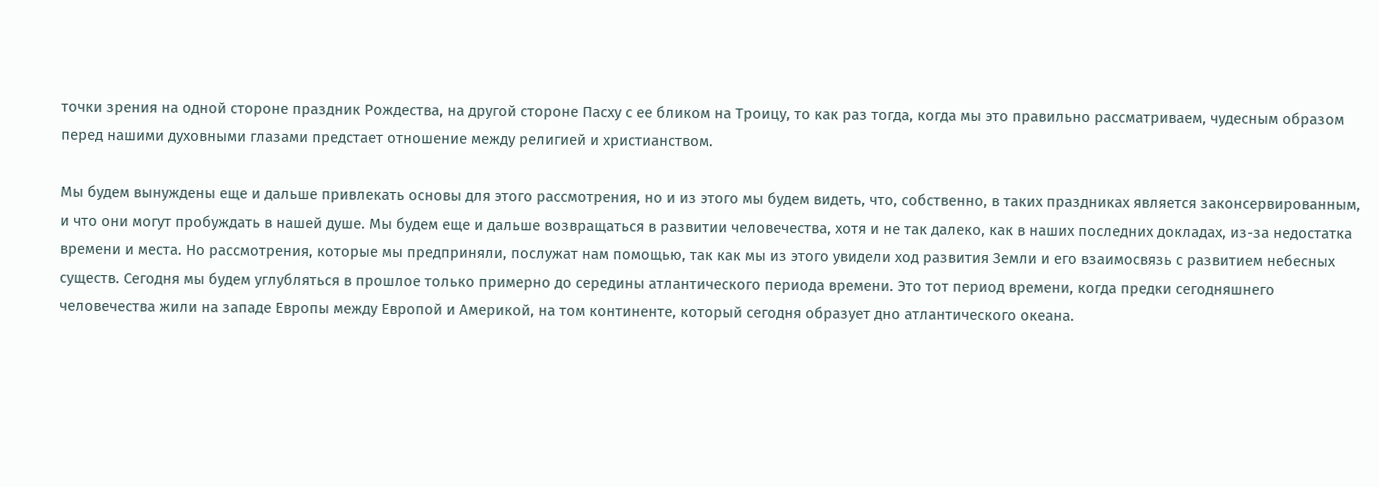точки зрения на одной стороне праздник Рождества, на другой стороне Пасху с ее бликом на Троицу, то как раз тогда, когда мы это правильно рассматриваем, чудесным образом перед нашими духовными глазами предстает отношение между религией и христианством.

Мы будем вынуждены еще и дальше привлекать основы для этого рассмотрения, но и из этого мы будем видеть, что, собственно, в таких праздниках является законсервированным, и что они могут пробуждать в нашей душе. Мы будем еще и дальше возвращаться в развитии человечества, хотя и не так далеко, как в наших последних докладах, из-за недостатка времени и места. Но рассмотрения, которые мы предприняли, послужат нам помощью, так как мы из этого увидели ход развития Земли и его взаимосвязь с развитием небесных существ. Сегодня мы будем углубляться в прошлое только примерно до середины атлантического периода времени. Это тот период времени, когда предки сегодняшнего человечества жили на западе Европы между Европой и Америкой, на том континенте, который сегодня образует дно атлантического океана.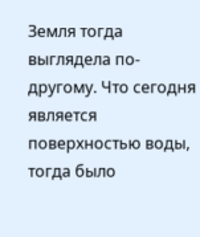Земля тогда выглядела по-другому. Что сегодня является поверхностью воды, тогда было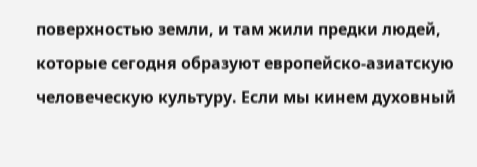поверхностью земли, и там жили предки людей, которые сегодня образуют европейско-азиатскую человеческую культуру. Если мы кинем духовный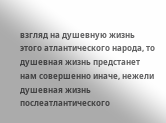взгляд на душевную жизнь этого атлантического народа, то душевная жизнь предстанет нам совершенно иначе, нежели душевная жизнь послеатлантического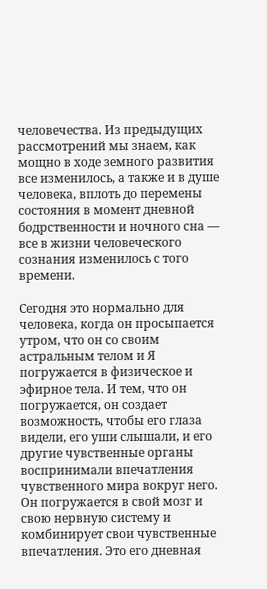человечества. Из предыдущих рассмотрений мы знаем, как мощно в ходе земного развития все изменилось, а также и в душе человека, вплоть до перемены состояния в момент дневной бодрственности и ночного сна — все в жизни человеческого сознания изменилось с того времени.

Сегодня это нормально для человека, когда он просыпается утром, что он со своим астральным телом и Я погружается в физическое и эфирное тела. И тем, что он погружается, он создает возможность, чтобы его глаза видели, его уши слышали, и его другие чувственные органы воспринимали впечатления чувственного мира вокруг него. Он погружается в свой мозг и свою нервную систему и комбинирует свои чувственные впечатления. Это его дневная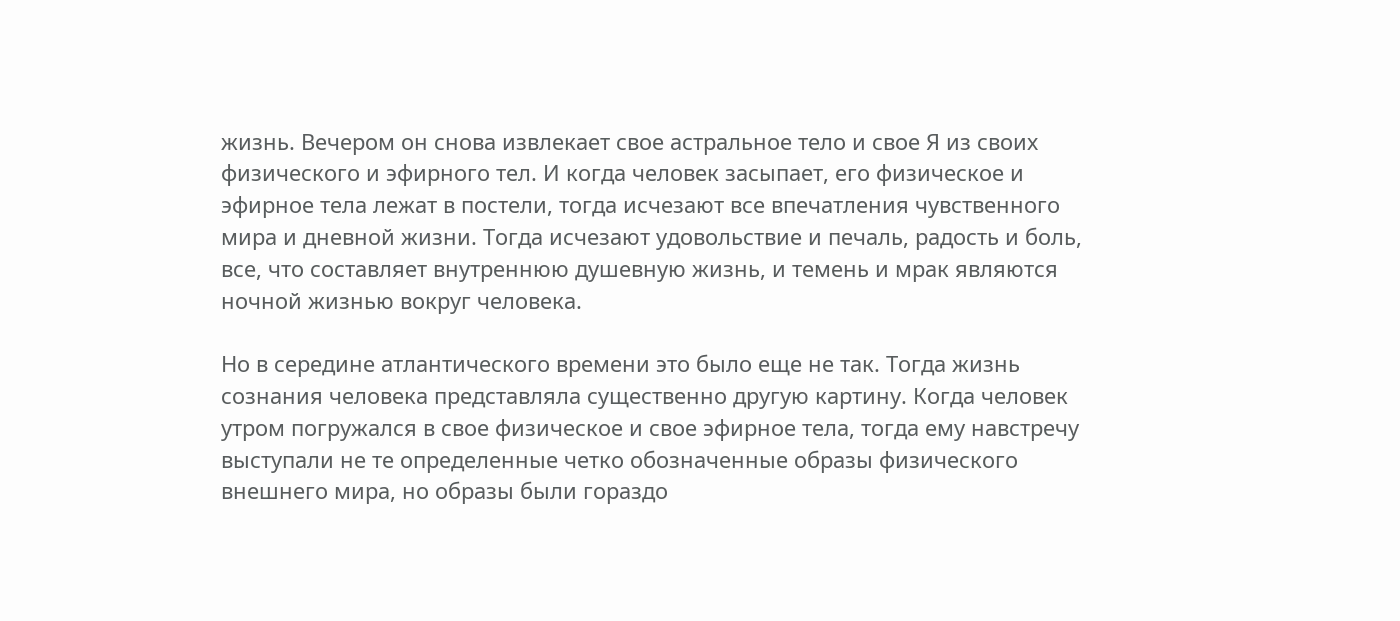жизнь. Вечером он снова извлекает свое астральное тело и свое Я из своих физического и эфирного тел. И когда человек засыпает, его физическое и эфирное тела лежат в постели, тогда исчезают все впечатления чувственного мира и дневной жизни. Тогда исчезают удовольствие и печаль, радость и боль, все, что составляет внутреннюю душевную жизнь, и темень и мрак являются ночной жизнью вокруг человека.

Но в середине атлантического времени это было еще не так. Тогда жизнь сознания человека представляла существенно другую картину. Когда человек утром погружался в свое физическое и свое эфирное тела, тогда ему навстречу выступали не те определенные четко обозначенные образы физического внешнего мира, но образы были гораздо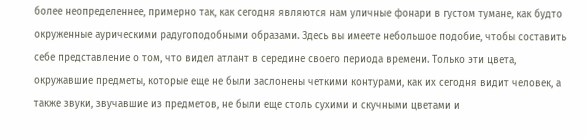более неопределеннее, примерно так, как сегодня являются нам уличные фонари в густом тумане, как будто окруженные аурическими радугоподобными образами. Здесь вы имеете небольшое подобие, чтобы составить себе представление о том, что видел атлант в середине своего периода времени. Только эти цвета, окружавшие предметы, которые еще не были заслонены четкими контурами, как их сегодня видит человек, а также звуки, звучавшие из предметов, не были еще столь сухими и скучными цветами и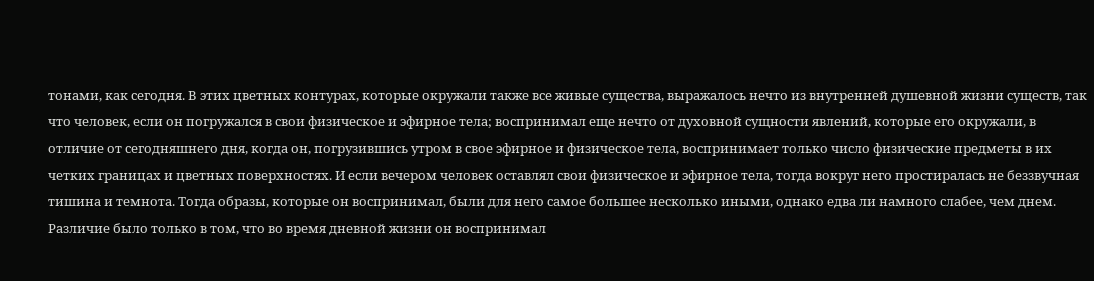тонами, как сегодня. В этих цветных контурах, которые окружали также все живые существа, выражалось нечто из внутренней душевной жизни существ, так что человек, если он погружался в свои физическое и эфирное тела; воспринимал еще нечто от духовной сущности явлений, которые его окружали, в отличие от сегодняшнего дня, когда он, погрузившись утром в свое эфирное и физическое тела, воспринимает только число физические предметы в их четких границах и цветных поверхностях. И если вечером человек оставлял свои физическое и эфирное тела, тогда вокруг него простиралась не беззвучная тишина и темнота. Тогда образы, которые он воспринимал, были для него самое большее несколько иными, однако едва ли намного слабее, чем днем. Различие было только в том, что во время дневной жизни он воспринимал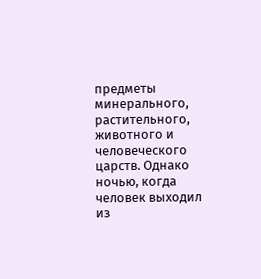предметы минерального, растительного, животного и человеческого царств. Однако ночью, когда человек выходил из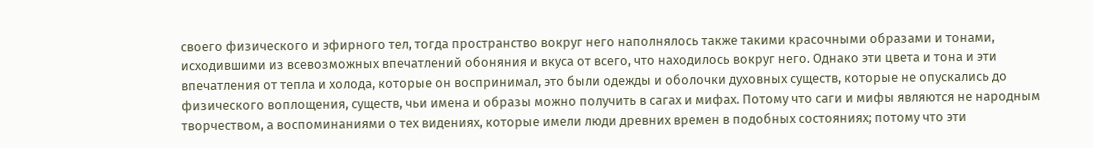своего физического и эфирного тел, тогда пространство вокруг него наполнялось также такими красочными образами и тонами, исходившими из всевозможных впечатлений обоняния и вкуса от всего, что находилось вокруг него. Однако эти цвета и тона и эти впечатления от тепла и холода, которые он воспринимал, это были одежды и оболочки духовных существ, которые не опускались до физического воплощения, существ, чьи имена и образы можно получить в сагах и мифах. Потому что саги и мифы являются не народным творчеством, а воспоминаниями о тех видениях, которые имели люди древних времен в подобных состояниях; потому что эти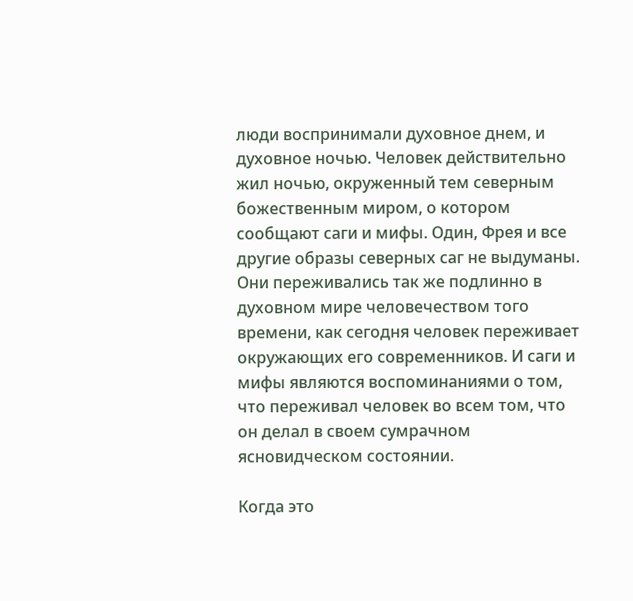люди воспринимали духовное днем, и духовное ночью. Человек действительно жил ночью, окруженный тем северным божественным миром, о котором сообщают саги и мифы. Один, Фрея и все другие образы северных саг не выдуманы. Они переживались так же подлинно в духовном мире человечеством того времени, как сегодня человек переживает окружающих его современников. И саги и мифы являются воспоминаниями о том, что переживал человек во всем том, что он делал в своем сумрачном ясновидческом состоянии.

Когда это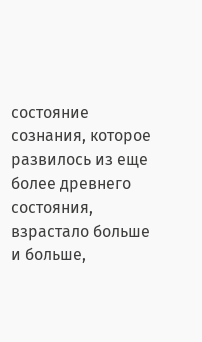состояние сознания, которое развилось из еще более древнего состояния, взрастало больше и больше,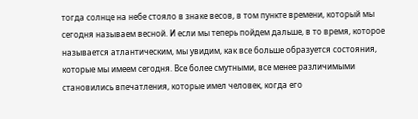тогда солнце на небе стояло в знаке весов, в том пункте времени, который мы сегодня называем весной. И если мы теперь пойдем дальше, в то время, которое называется атлантическим, мы увидим, как все больше образуется состояния, которые мы имеем сегодня. Все более смутными, все менее различимыми становились впечатления, которые имел человек, когда его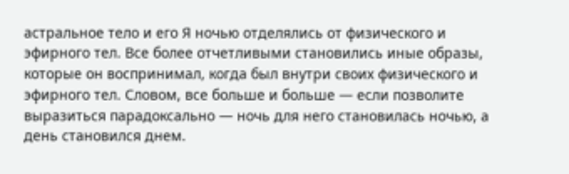астральное тело и его Я ночью отделялись от физического и эфирного тел. Все более отчетливыми становились иные образы, которые он воспринимал, когда был внутри своих физического и эфирного тел. Словом, все больше и больше — если позволите выразиться парадоксально — ночь для него становилась ночью, а день становился днем.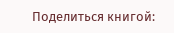Поделиться книгой: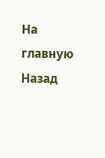На главную
Назад